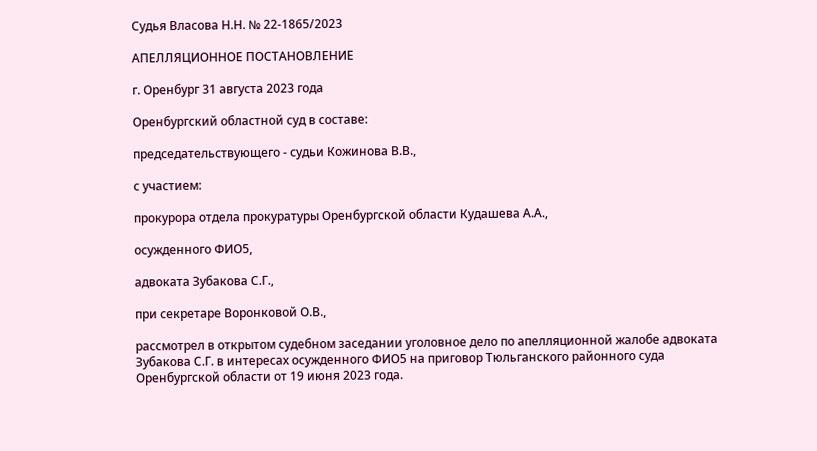Судья Власова Н.Н. № 22-1865/2023

АПЕЛЛЯЦИОННОЕ ПОСТАНОВЛЕНИЕ

г. Оренбург 31 августа 2023 года

Оренбургский областной суд в составе:

председательствующего - судьи Кожинова В.В.,

с участием:

прокурора отдела прокуратуры Оренбургской области Кудашева А.А.,

осужденного ФИО5,

адвоката Зубакова С.Г.,

при секретаре Воронковой О.В.,

рассмотрел в открытом судебном заседании уголовное дело по апелляционной жалобе адвоката Зубакова С.Г. в интересах осужденного ФИО5 на приговор Тюльганского районного суда Оренбургской области от 19 июня 2023 года.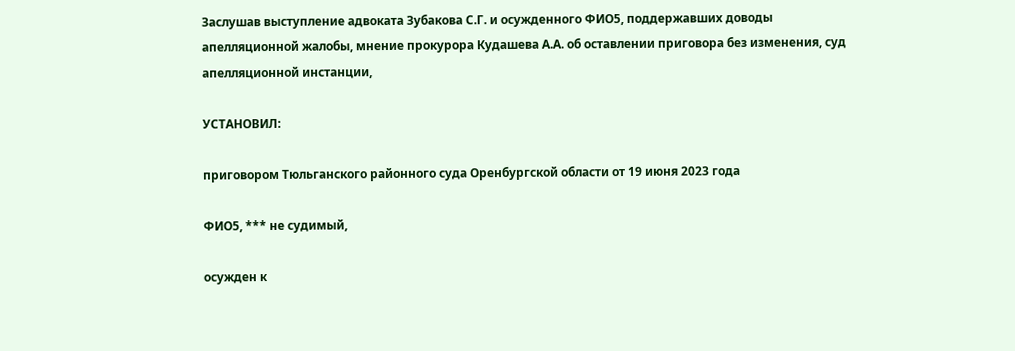Заслушав выступление адвоката Зубакова С.Г. и осужденного ФИО5, поддержавших доводы апелляционной жалобы, мнение прокурора Кудашева А.А. об оставлении приговора без изменения, суд апелляционной инстанции,

УСТАНОВИЛ:

приговором Тюльганского районного суда Оренбургской области от 19 июня 2023 года

ФИО5, *** не судимый,

осужден к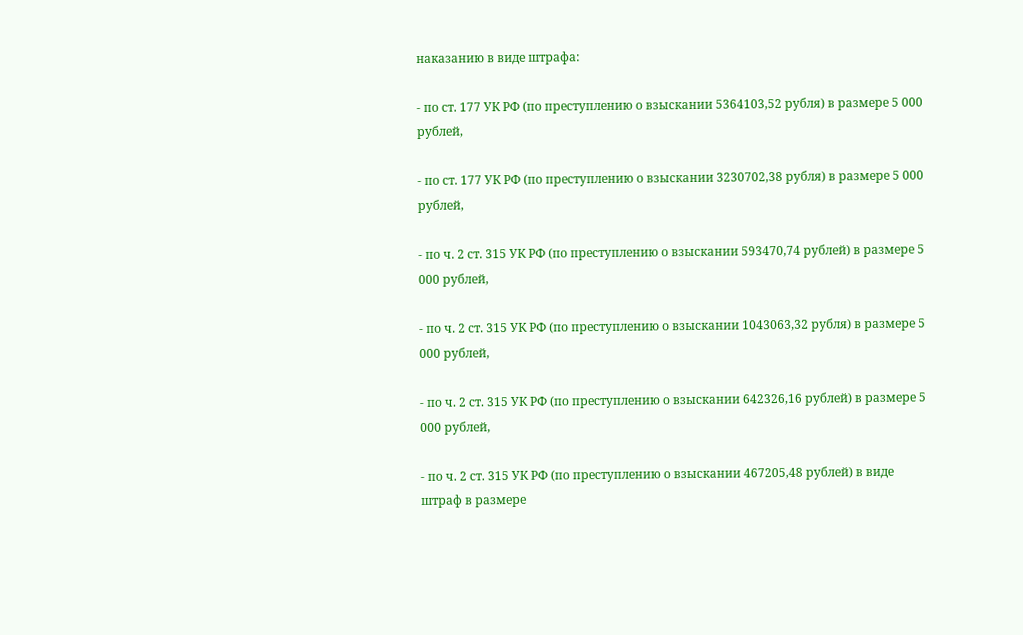наказанию в виде штрафа:

- по ст. 177 УК РФ (по преступлению о взыскании 5364103,52 рубля) в размере 5 000 рублей,

- по ст. 177 УК РФ (по преступлению о взыскании 3230702,38 рубля) в размере 5 000 рублей,

- по ч. 2 ст. 315 УК РФ (по преступлению о взыскании 593470,74 рублей) в размере 5 000 рублей,

- по ч. 2 ст. 315 УК РФ (по преступлению о взыскании 1043063,32 рубля) в размере 5 000 рублей,

- по ч. 2 ст. 315 УК РФ (по преступлению о взыскании 642326,16 рублей) в размере 5 000 рублей,

- по ч. 2 ст. 315 УК РФ (по преступлению о взыскании 467205,48 рублей) в виде штраф в размере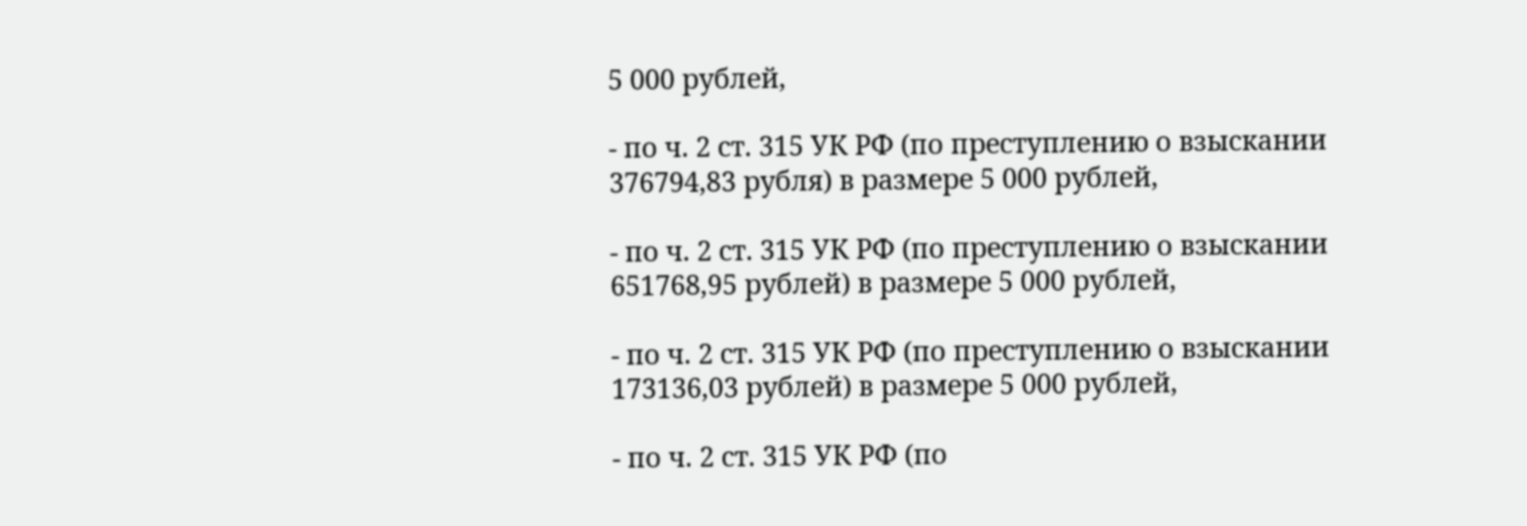5 000 рублей,

- по ч. 2 ст. 315 УК РФ (по преступлению о взыскании 376794,83 рубля) в размере 5 000 рублей,

- по ч. 2 ст. 315 УК РФ (по преступлению о взыскании 651768,95 рублей) в размере 5 000 рублей,

- по ч. 2 ст. 315 УК РФ (по преступлению о взыскании 173136,03 рублей) в размере 5 000 рублей,

- по ч. 2 ст. 315 УК РФ (по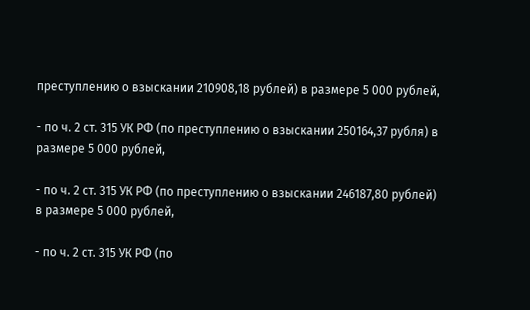преступлению о взыскании 210908,18 рублей) в размере 5 000 рублей,

- по ч. 2 ст. 315 УК РФ (по преступлению о взыскании 250164,37 рубля) в размере 5 000 рублей,

- по ч. 2 ст. 315 УК РФ (по преступлению о взыскании 246187,80 рублей) в размере 5 000 рублей,

- по ч. 2 ст. 315 УК РФ (по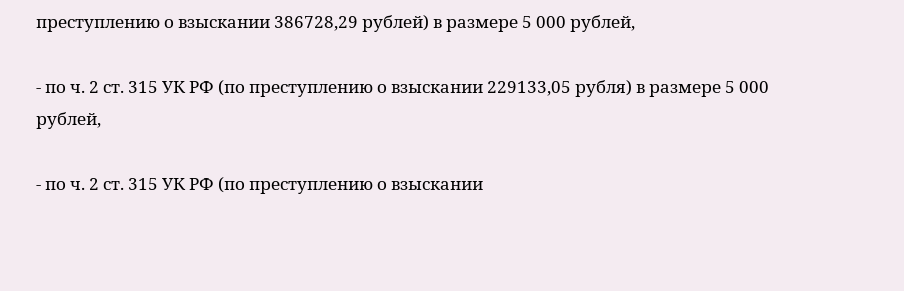преступлению о взыскании 386728,29 рублей) в размере 5 000 рублей,

- по ч. 2 ст. 315 УК РФ (по преступлению о взыскании 229133,05 рубля) в размере 5 000 рублей,

- по ч. 2 ст. 315 УК РФ (по преступлению о взыскании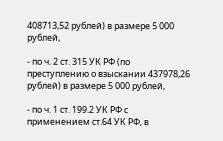408713,52 рублей) в размере 5 000 рублей,

- по ч. 2 ст. 315 УК РФ (по преступлению о взыскании 437978,26 рублей) в размере 5 000 рублей,

- по ч. 1 ст. 199.2 УК РФ с применением ст.64 УК РФ, в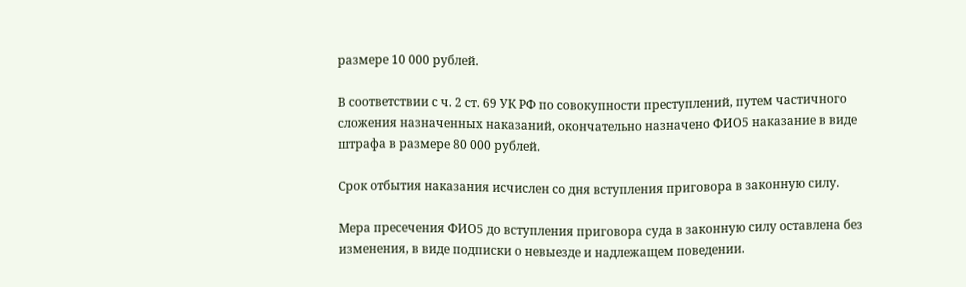размере 10 000 рублей.

В соответствии с ч. 2 ст. 69 УК РФ по совокупности преступлений, путем частичного сложения назначенных наказаний, окончательно назначено ФИО5 наказание в виде штрафа в размере 80 000 рублей.

Срок отбытия наказания исчислен со дня вступления приговора в законную силу.

Мера пресечения ФИО5 до вступления приговора суда в законную силу оставлена без изменения, в виде подписки о невыезде и надлежащем поведении.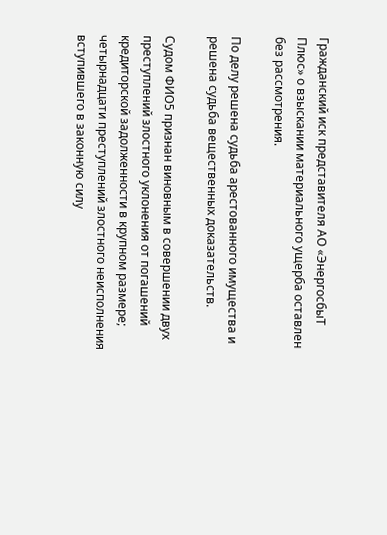Гражданский иск представителя АО «ЭнергосбыТ Плюс» о взыскании материального ущерба оставлен без рассмотрения.

По делу решена судьба арестованного имущества и решена судьба вещественных доказательств.

Судом ФИО5 признан виновным в совершении двух преступлений злостного уклонения от погашений кредиторской задолженности в крупном размере; четырнадцати преступлений злостного неисполнения вступившего в законную силу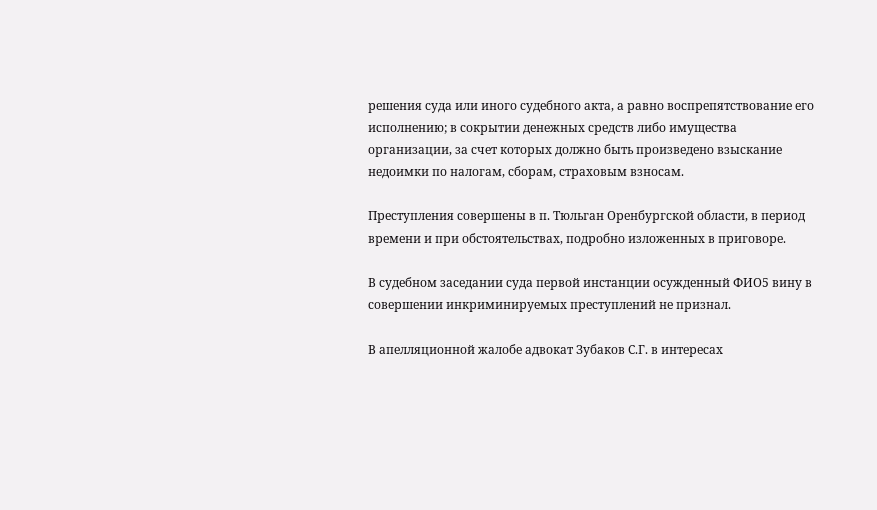решения суда или иного судебного акта, а равно воспрепятствование его исполнению; в сокрытии денежных средств либо имущества организации, за счет которых должно быть произведено взыскание недоимки по налогам, сборам, страховым взносам.

Преступления совершены в п. Тюльган Оренбургской области, в период времени и при обстоятельствах, подробно изложенных в приговоре.

В судебном заседании суда первой инстанции осужденный ФИО5 вину в совершении инкриминируемых преступлений не признал.

В апелляционной жалобе адвокат Зубаков С.Г. в интересах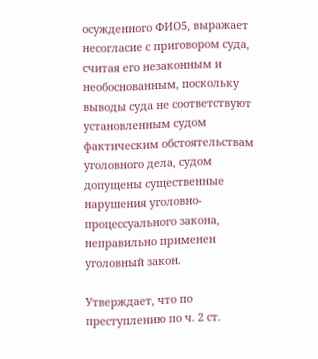осужденного ФИО5, выражает несогласие с приговором суда, считая его незаконным и необоснованным, поскольку выводы суда не соответствуют установленным судом фактическим обстоятельствам уголовного дела, судом допущены существенные нарушения уголовно-процессуального закона, неправильно применен уголовный закон.

Утверждает, что по преступлению по ч. 2 ст.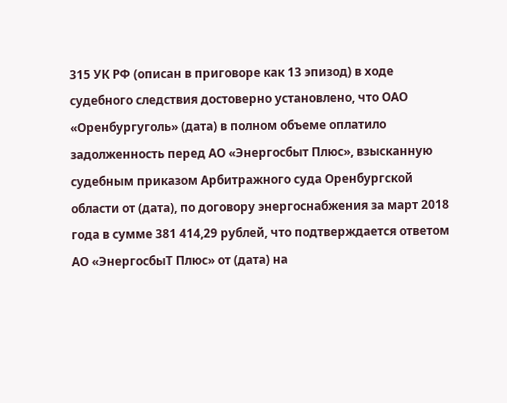315 УК РФ (описан в приговоре как 13 эпизод) в ходе судебного следствия достоверно установлено, что ОАО «Оренбургуголь» (дата) в полном объеме оплатило задолженность перед АО «Энергосбыт Плюс», взысканную судебным приказом Арбитражного суда Оренбургской области от (дата), по договору энергоснабжения за март 2018 года в сумме 381 414,29 рублей, что подтверждается ответом АО «ЭнергосбыТ Плюс» от (дата) на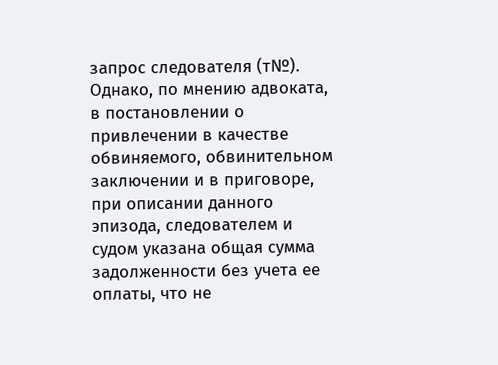запрос следователя (т№). Однако, по мнению адвоката, в постановлении о привлечении в качестве обвиняемого, обвинительном заключении и в приговоре, при описании данного эпизода, следователем и судом указана общая сумма задолженности без учета ее оплаты, что не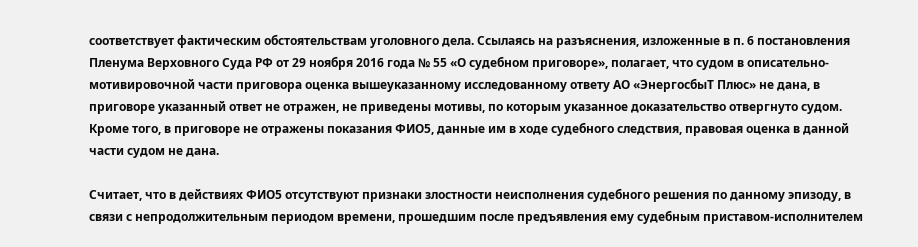соответствует фактическим обстоятельствам уголовного дела. Ссылаясь на разъяснения, изложенные в п. 6 постановления Пленума Верховного Суда РФ от 29 ноября 2016 года № 55 «О судебном приговоре», полагает, что судом в описательно-мотивировочной части приговора оценка вышеуказанному исследованному ответу АО «ЭнергосбыТ Плюс» не дана, в приговоре указанный ответ не отражен, не приведены мотивы, по которым указанное доказательство отвергнуто судом. Кроме того, в приговоре не отражены показания ФИО5, данные им в ходе судебного следствия, правовая оценка в данной части судом не дана.

Считает, что в действиях ФИО5 отсутствуют признаки злостности неисполнения судебного решения по данному эпизоду, в связи с непродолжительным периодом времени, прошедшим после предъявления ему судебным приставом-исполнителем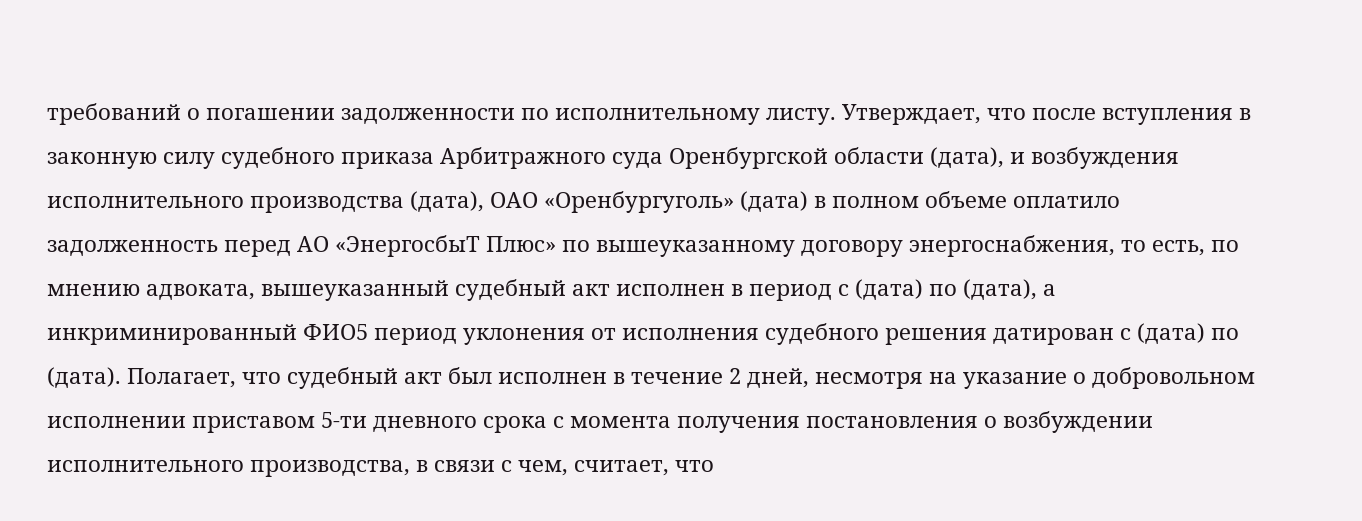требований о погашении задолженности по исполнительному листу. Утверждает, что после вступления в законную силу судебного приказа Арбитражного суда Оренбургской области (дата), и возбуждения исполнительного производства (дата), ОАО «Оренбургуголь» (дата) в полном объеме оплатило задолженность перед АО «ЭнергосбыТ Плюс» по вышеуказанному договору энергоснабжения, то есть, по мнению адвоката, вышеуказанный судебный акт исполнен в период с (дата) по (дата), а инкриминированный ФИО5 период уклонения от исполнения судебного решения датирован с (дата) по (дата). Полагает, что судебный акт был исполнен в течение 2 дней, несмотря на указание о добровольном исполнении приставом 5-ти дневного срока с момента получения постановления о возбуждении исполнительного производства, в связи с чем, считает, что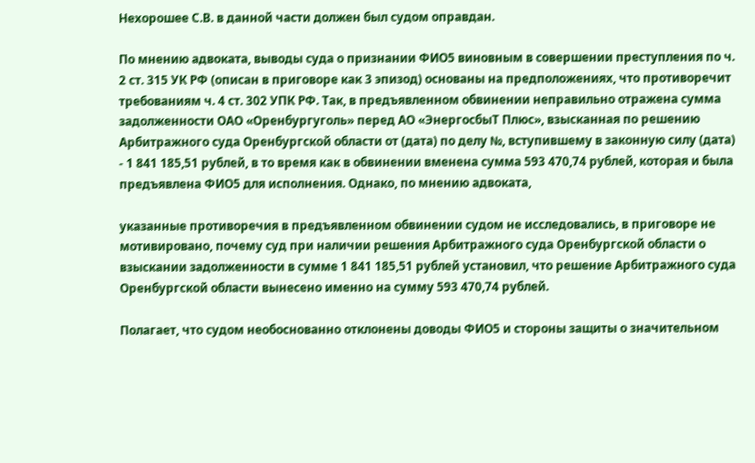Нехорошее С.В. в данной части должен был судом оправдан.

По мнению адвоката, выводы суда о признании ФИО5 виновным в совершении преступления по ч. 2 ст. 315 УК РФ (описан в приговоре как 3 эпизод) основаны на предположениях, что противоречит требованиям ч. 4 ст. 302 УПК РФ. Так, в предъявленном обвинении неправильно отражена сумма задолженности ОАО «Оренбургуголь» перед АО «ЭнергосбыТ Плюс», взысканная по решению Арбитражного суда Оренбургской области от (дата) по делу №, вступившему в законную силу (дата) - 1 841 185,51 рублей, в то время как в обвинении вменена сумма 593 470,74 рублей, которая и была предъявлена ФИО5 для исполнения. Однако, по мнению адвоката,

указанные противоречия в предъявленном обвинении судом не исследовались, в приговоре не мотивировано, почему суд при наличии решения Арбитражного суда Оренбургской области о взыскании задолженности в сумме 1 841 185,51 рублей установил, что решение Арбитражного суда Оренбургской области вынесено именно на сумму 593 470,74 рублей.

Полагает, что судом необоснованно отклонены доводы ФИО5 и стороны защиты о значительном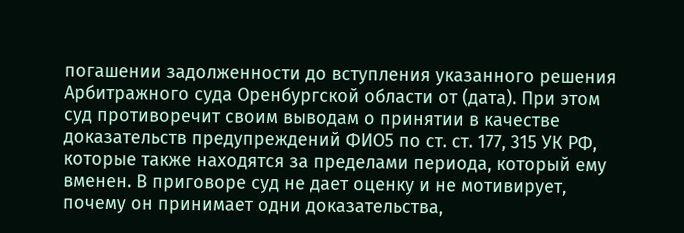погашении задолженности до вступления указанного решения Арбитражного суда Оренбургской области от (дата). При этом суд противоречит своим выводам о принятии в качестве доказательств предупреждений ФИО5 по ст. ст. 177, 315 УК РФ, которые также находятся за пределами периода, который ему вменен. В приговоре суд не дает оценку и не мотивирует, почему он принимает одни доказательства,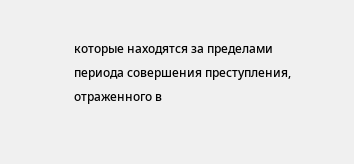которые находятся за пределами периода совершения преступления, отраженного в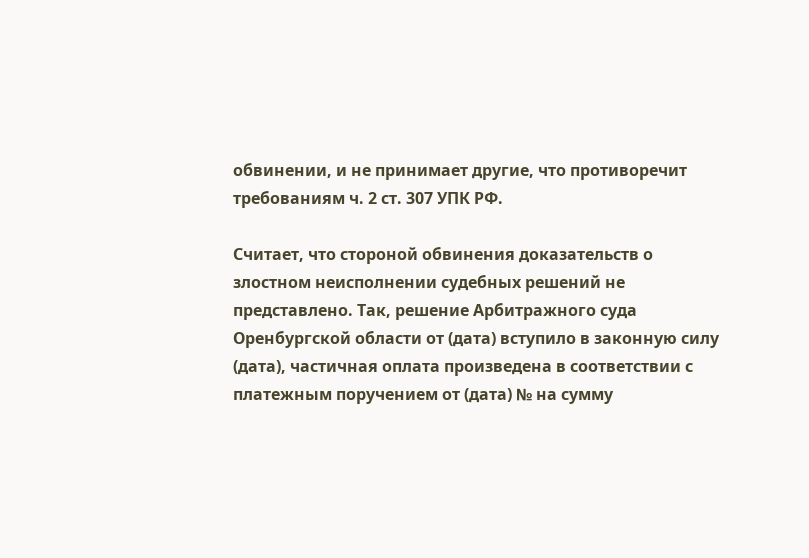обвинении, и не принимает другие, что противоречит требованиям ч. 2 ст. 307 УПК РФ.

Считает, что стороной обвинения доказательств о злостном неисполнении судебных решений не представлено. Так, решение Арбитражного суда Оренбургской области от (дата) вступило в законную силу (дата), частичная оплата произведена в соответствии с платежным поручением от (дата) № на сумму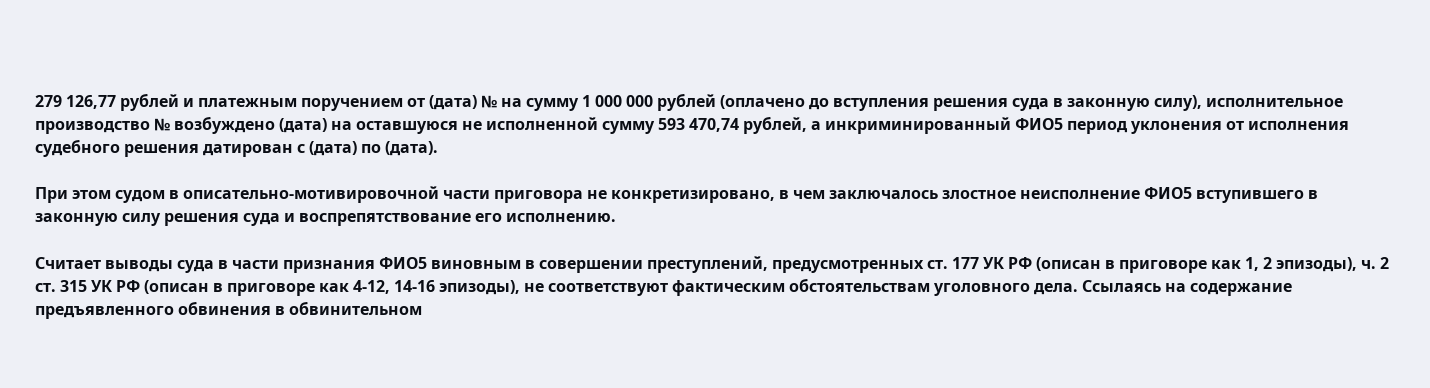279 126,77 рублей и платежным поручением от (дата) № на сумму 1 000 000 рублей (оплачено до вступления решения суда в законную силу), исполнительное производство № возбуждено (дата) на оставшуюся не исполненной сумму 593 470,74 рублей, а инкриминированный ФИО5 период уклонения от исполнения судебного решения датирован с (дата) по (дата).

При этом судом в описательно-мотивировочной части приговора не конкретизировано, в чем заключалось злостное неисполнение ФИО5 вступившего в законную силу решения суда и воспрепятствование его исполнению.

Считает выводы суда в части признания ФИО5 виновным в совершении преступлений, предусмотренных ст. 177 УК РФ (описан в приговоре как 1, 2 эпизоды), ч. 2 ст. 315 УК РФ (описан в приговоре как 4-12, 14-16 эпизоды), не соответствуют фактическим обстоятельствам уголовного дела. Ссылаясь на содержание предъявленного обвинения в обвинительном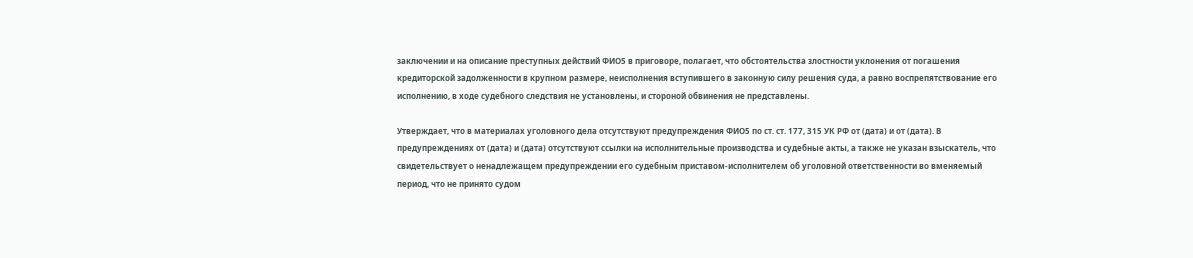заключении и на описание преступных действий ФИО5 в приговоре, полагает, что обстоятельства злостности уклонения от погашения кредиторской задолженности в крупном размере, неисполнения вступившего в законную силу решения суда, а равно воспрепятствование его исполнению, в ходе судебного следствия не установлены, и стороной обвинения не представлены.

Утверждает, что в материалах уголовного дела отсутствуют предупреждения ФИО5 по ст. ст. 177, 315 УК РФ от (дата) и от (дата). В предупреждениях от (дата) и (дата) отсутствуют ссылки на исполнительные производства и судебные акты, а также не указан взыскатель, что свидетельствует о ненадлежащем предупреждении его судебным приставом-исполнителем об уголовной ответственности во вменяемый период, что не принято судом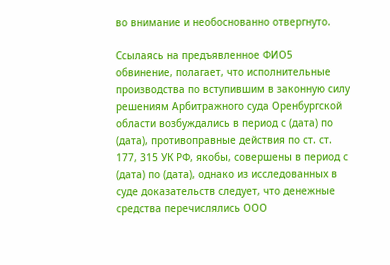во внимание и необоснованно отвергнуто.

Ссылаясь на предъявленное ФИО5 обвинение, полагает, что исполнительные производства по вступившим в законную силу решениям Арбитражного суда Оренбургской области возбуждались в период с (дата) по (дата), противоправные действия по ст. ст. 177, 315 УК РФ, якобы, совершены в период с (дата) по (дата), однако из исследованных в суде доказательств следует, что денежные средства перечислялись ООО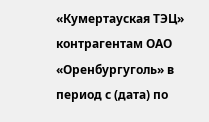«Кумертауская ТЭЦ» контрагентам ОАО «Оренбургуголь» в период с (дата) по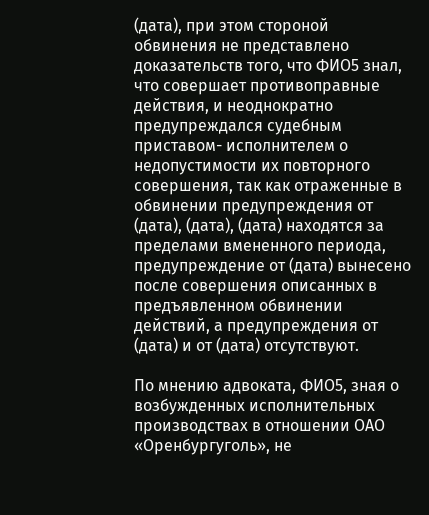(дата), при этом стороной обвинения не представлено доказательств того, что ФИО5 знал, что совершает противоправные действия, и неоднократно предупреждался судебным приставом- исполнителем о недопустимости их повторного совершения, так как отраженные в обвинении предупреждения от (дата), (дата), (дата) находятся за пределами вмененного периода, предупреждение от (дата) вынесено после совершения описанных в предъявленном обвинении действий, а предупреждения от (дата) и от (дата) отсутствуют.

По мнению адвоката, ФИО5, зная о возбужденных исполнительных производствах в отношении ОАО «Оренбургуголь», не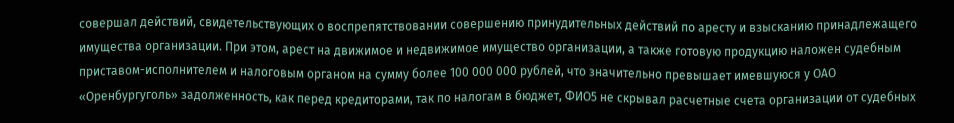совершал действий, свидетельствующих о воспрепятствовании совершению принудительных действий по аресту и взысканию принадлежащего имущества организации. При этом, арест на движимое и недвижимое имущество организации, а также готовую продукцию наложен судебным приставом-исполнителем и налоговым органом на сумму более 100 000 000 рублей, что значительно превышает имевшуюся у ОАО «Оренбургуголь» задолженность, как перед кредиторами, так по налогам в бюджет, ФИО5 не скрывал расчетные счета организации от судебных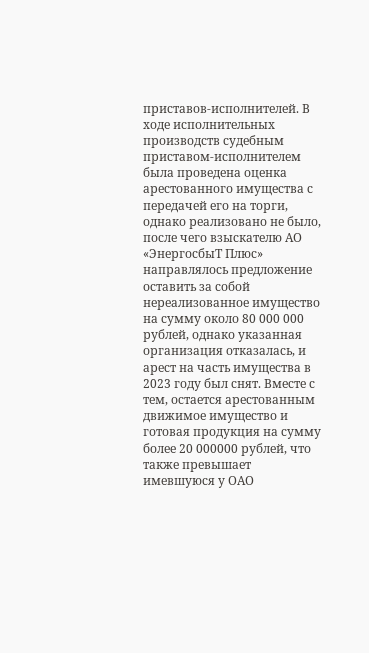приставов-исполнителей. В ходе исполнительных производств судебным приставом-исполнителем была проведена оценка арестованного имущества с передачей его на торги, однако реализовано не было, после чего взыскателю АО «ЭнергосбыТ Плюс» направлялось предложение оставить за собой нереализованное имущество на сумму около 80 000 000 рублей, однако указанная организация отказалась, и арест на часть имущества в 2023 году был снят. Вместе с тем, остается арестованным движимое имущество и готовая продукция на сумму более 20 000000 рублей, что также превышает имевшуюся у ОАО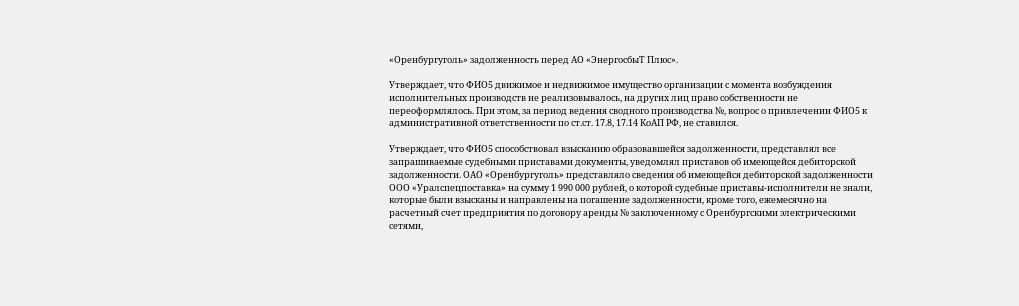«Оренбургуголь» задолженность перед АО «ЭнергосбыТ Плюс».

Утверждает, что ФИО5 движимое и недвижимое имущество организации с момента возбуждения исполнительных производств не реализовывалось, на других лиц право собственности не переоформлялось. При этом, за период ведения сводного производства №, вопрос о привлечении ФИО5 к административной ответственности по cт.ст. 17.8, 17.14 КоАП РФ, не ставился.

Утверждает, что ФИО5 способствовал взысканию образовавшейся задолженности, представлял все запрашиваемые судебными приставами документы, уведомлял приставов об имеющейся дебиторской задолженности. ОАО «Оренбургуголь» представляло сведения об имеющейся дебиторской задолженности ООО «Уралспецпоставка» на сумму 1 990 000 рублей, о которой судебные приставы-исполнители не знали, которые были взысканы и направлены на погашение задолженности, кроме того, ежемесячно на расчетный счет предприятия по договору аренды № заключенному с Оренбургскими электрическими сетями,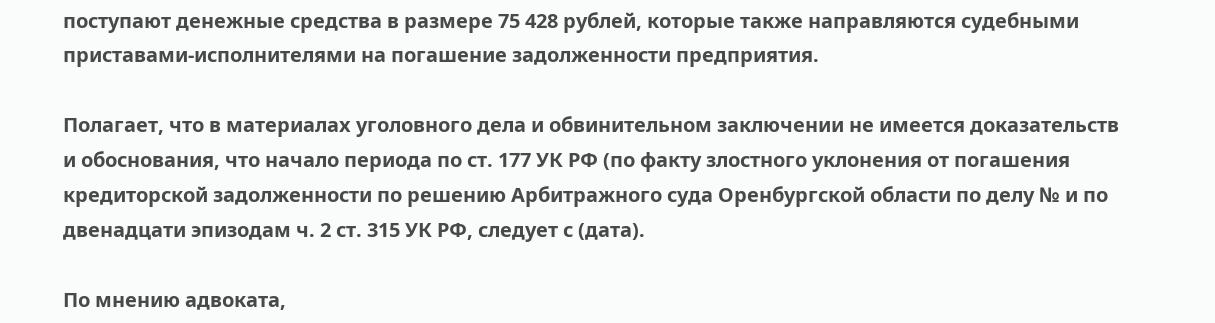поступают денежные средства в размере 75 428 рублей, которые также направляются судебными приставами-исполнителями на погашение задолженности предприятия.

Полагает, что в материалах уголовного дела и обвинительном заключении не имеется доказательств и обоснования, что начало периода по ст. 177 УК РФ (по факту злостного уклонения от погашения кредиторской задолженности по решению Арбитражного суда Оренбургской области по делу № и по двенадцати эпизодам ч. 2 ст. 315 УК РФ, следует с (дата).

По мнению адвоката,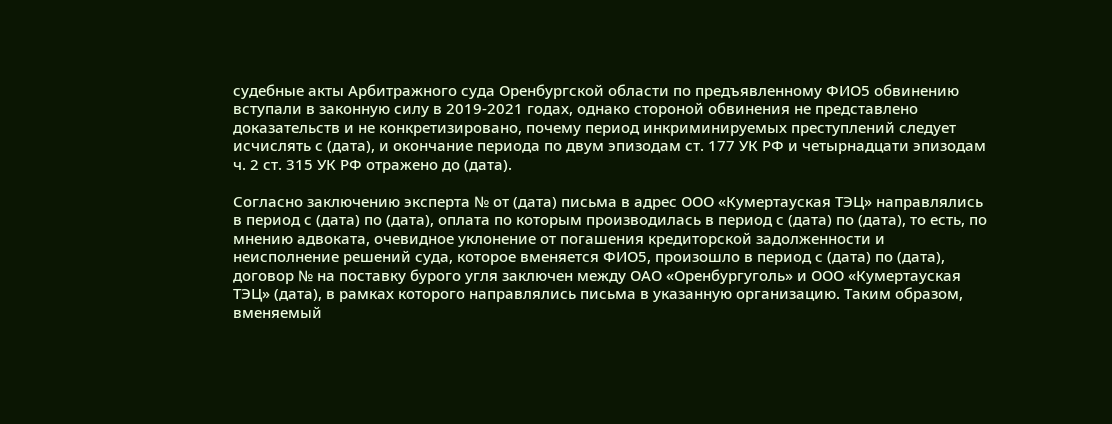судебные акты Арбитражного суда Оренбургской области по предъявленному ФИО5 обвинению вступали в законную силу в 2019-2021 годах, однако стороной обвинения не представлено доказательств и не конкретизировано, почему период инкриминируемых преступлений следует исчислять с (дата), и окончание периода по двум эпизодам ст. 177 УК РФ и четырнадцати эпизодам ч. 2 ст. 315 УК РФ отражено до (дата).

Согласно заключению эксперта № от (дата) письма в адрес ООО «Кумертауская ТЭЦ» направлялись в период с (дата) по (дата), оплата по которым производилась в период с (дата) по (дата), то есть, по мнению адвоката, очевидное уклонение от погашения кредиторской задолженности и неисполнение решений суда, которое вменяется ФИО5, произошло в период с (дата) по (дата), договор № на поставку бурого угля заключен между ОАО «Оренбургуголь» и ООО «Кумертауская ТЭЦ» (дата), в рамках которого направлялись письма в указанную организацию. Таким образом, вменяемый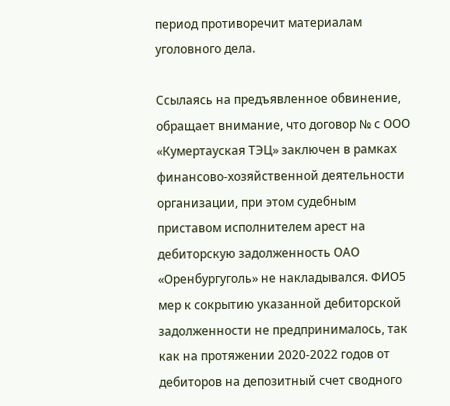период противоречит материалам уголовного дела.

Ссылаясь на предъявленное обвинение, обращает внимание, что договор № с ООО «Кумертауская ТЭЦ» заключен в рамках финансово-хозяйственной деятельности организации, при этом судебным приставом исполнителем арест на дебиторскую задолженность ОАО «Оренбургуголь» не накладывался. ФИО5 мер к сокрытию указанной дебиторской задолженности не предпринималось, так как на протяжении 2020-2022 годов от дебиторов на депозитный счет сводного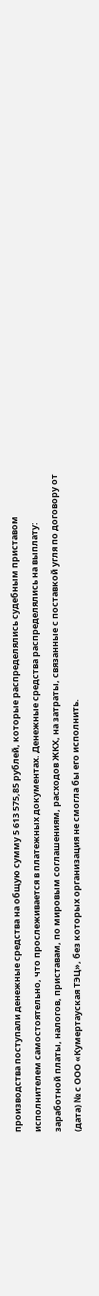производства поступали денежные средства на общую сумму 5 613 575,85 рублей, которые распределялись судебным приставом исполнителем самостоятельно, что прослеживается в платежных документах. Денежные средства распределялись на выплату: заработной платы, налогов, приставам, по мировым соглашениям, расходов ЖКХ, на затраты, связанные с поставкой угля по договору от (дата) № с ООО «Кумертауская ТЭЦ», без которых организация не смогла бы его исполнить.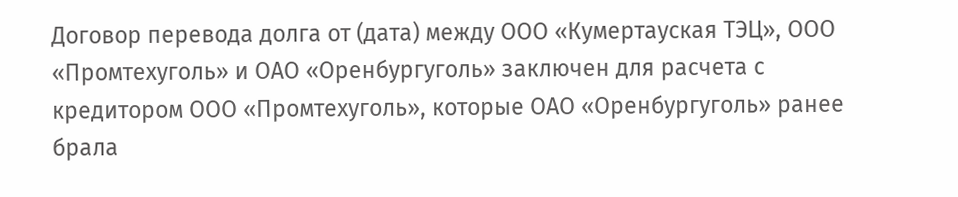Договор перевода долга от (дата) между ООО «Кумертауская ТЭЦ», ООО «Промтехуголь» и ОАО «Оренбургуголь» заключен для расчета с кредитором ООО «Промтехуголь», которые ОАО «Оренбургуголь» ранее брала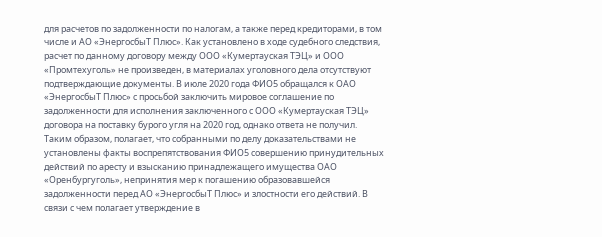для расчетов по задолженности по налогам, а также перед кредиторами, в том числе и АО «ЭнергосбыТ Плюс». Как установлено в ходе судебного следствия, расчет по данному договору между ООО «Кумертауская ТЭЦ» и ООО «Промтехуголь» не произведен, в материалах уголовного дела отсутствуют подтверждающие документы. В июле 2020 года ФИО5 обращался к ОАО «ЭнергосбыТ Плюс» с просьбой заключить мировое соглашение по задолженности для исполнения заключенного с ООО «Кумертауская ТЭЦ» договора на поставку бурого угля на 2020 год, однако ответа не получил. Таким образом, полагает, что собранными по делу доказательствами не установлены факты воспрепятствования ФИО5 совершению принудительных действий по аресту и взысканию принадлежащего имущества ОАО «Оренбургуголь», непринятия мер к погашению образовавшейся задолженности перед АО «ЭнергосбыТ Плюс» и злостности его действий. В связи с чем полагает утверждение в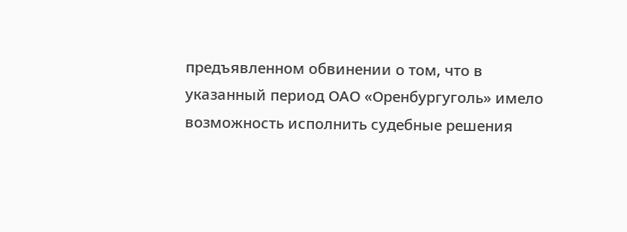предъявленном обвинении о том, что в указанный период ОАО «Оренбургуголь» имело возможность исполнить судебные решения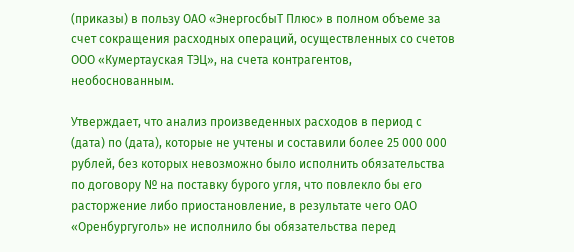(приказы) в пользу ОАО «ЭнергосбыТ Плюс» в полном объеме за счет сокращения расходных операций, осуществленных со счетов ООО «Кумертауская ТЭЦ», на счета контрагентов, необоснованным.

Утверждает, что анализ произведенных расходов в период с (дата) по (дата), которые не учтены и составили более 25 000 000 рублей, без которых невозможно было исполнить обязательства по договору № на поставку бурого угля, что повлекло бы его расторжение либо приостановление, в результате чего ОАО «Оренбургуголь» не исполнило бы обязательства перед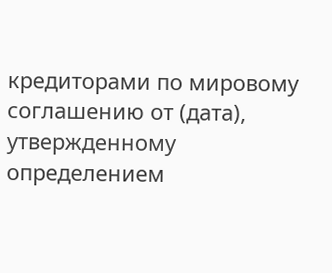кредиторами по мировому соглашению от (дата), утвержденному определением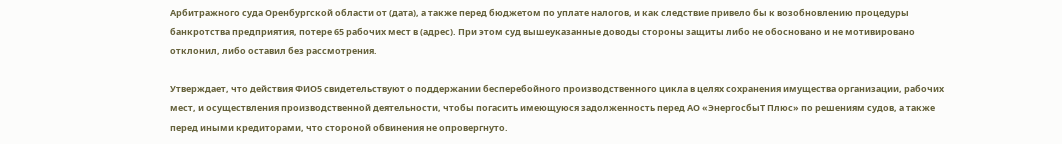Арбитражного суда Оренбургской области от (дата), а также перед бюджетом по уплате налогов, и как следствие привело бы к возобновлению процедуры банкротства предприятия, потере 65 рабочих мест в (адрес). При этом суд вышеуказанные доводы стороны защиты либо не обосновано и не мотивировано отклонил, либо оставил без рассмотрения.

Утверждает, что действия ФИО5 свидетельствуют о поддержании бесперебойного производственного цикла в целях сохранения имущества организации, рабочих мест, и осуществления производственной деятельности, чтобы погасить имеющуюся задолженность перед АО «ЭнергосбыТ Плюс» по решениям судов, а также перед иными кредиторами, что стороной обвинения не опровергнуто.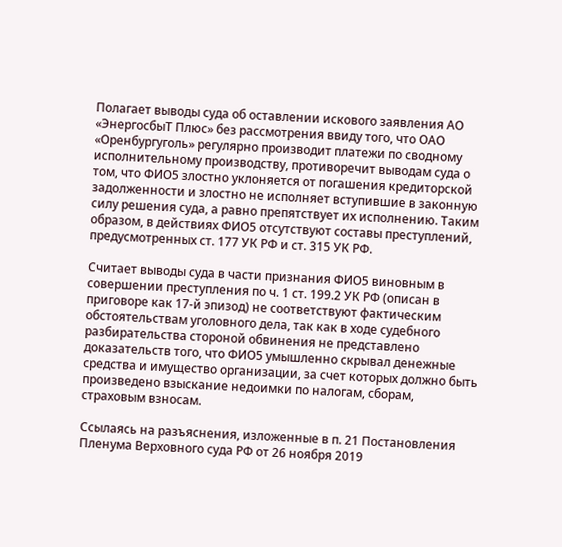Полагает выводы суда об оставлении искового заявления АО «ЭнергосбыТ Плюс» без рассмотрения ввиду того, что ОАО «Оренбургуголь» регулярно производит платежи по сводному исполнительному производству, противоречит выводам суда о том, что ФИО5 злостно уклоняется от погашения кредиторской задолженности и злостно не исполняет вступившие в законную силу решения суда, а равно препятствует их исполнению. Таким образом, в действиях ФИО5 отсутствуют составы преступлений, предусмотренных ст. 177 УК РФ и ст. 315 УК РФ.

Считает выводы суда в части признания ФИО5 виновным в совершении преступления по ч. 1 ст. 199.2 УК РФ (описан в приговоре как 17-й эпизод) не соответствуют фактическим обстоятельствам уголовного дела, так как в ходе судебного разбирательства стороной обвинения не представлено доказательств того, что ФИО5 умышленно скрывал денежные средства и имущество организации, за счет которых должно быть произведено взыскание недоимки по налогам, сборам, страховым взносам.

Ссылаясь на разъяснения, изложенные в п. 21 Постановления Пленума Верховного суда РФ от 26 ноября 2019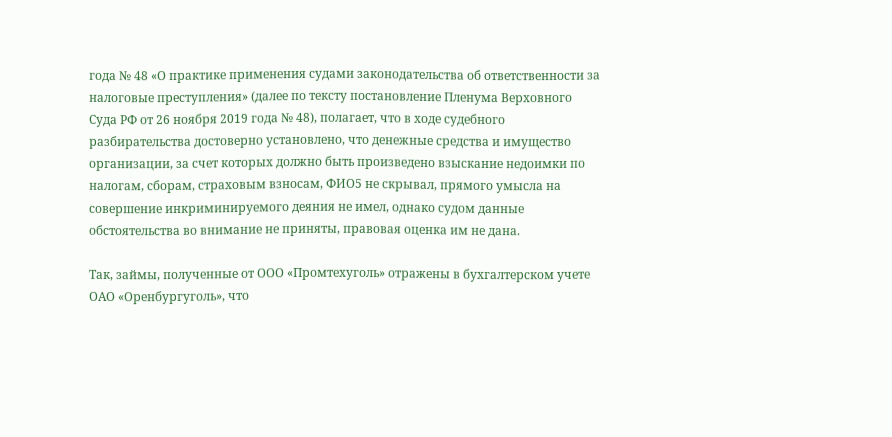года № 48 «О практике применения судами законодательства об ответственности за налоговые преступления» (далее по тексту постановление Пленума Верховного Суда РФ от 26 ноября 2019 года № 48), полагает, что в ходе судебного разбирательства достоверно установлено, что денежные средства и имущество организации, за счет которых должно быть произведено взыскание недоимки по налогам, сборам, страховым взносам, ФИО5 не скрывал, прямого умысла на совершение инкриминируемого деяния не имел, однако судом данные обстоятельства во внимание не приняты, правовая оценка им не дана.

Так, займы, полученные от ООО «Промтехуголь» отражены в бухгалтерском учете ОАО «Оренбургуголь», что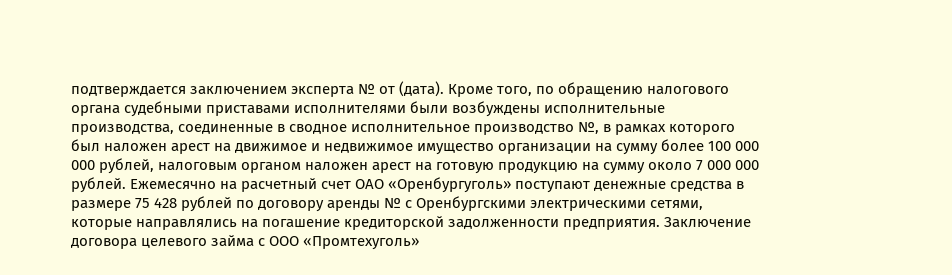подтверждается заключением эксперта № от (дата). Кроме того, по обращению налогового органа судебными приставами исполнителями были возбуждены исполнительные производства, соединенные в сводное исполнительное производство №, в рамках которого был наложен арест на движимое и недвижимое имущество организации на сумму более 100 000 000 рублей, налоговым органом наложен арест на готовую продукцию на сумму около 7 000 000 рублей. Ежемесячно на расчетный счет ОАО «Оренбургуголь» поступают денежные средства в размере 75 428 рублей по договору аренды № с Оренбургскими электрическими сетями, которые направлялись на погашение кредиторской задолженности предприятия. Заключение договора целевого займа с ООО «Промтехуголь»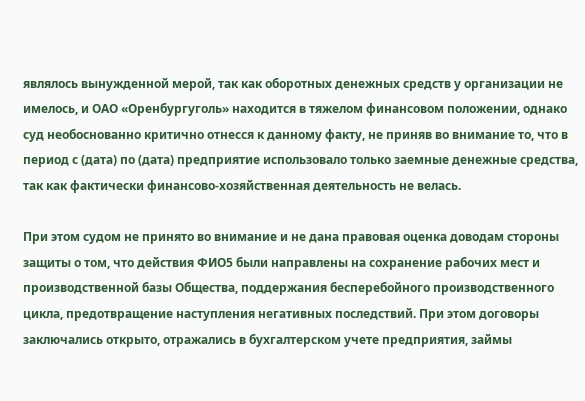являлось вынужденной мерой, так как оборотных денежных средств у организации не имелось, и ОАО «Оренбургуголь» находится в тяжелом финансовом положении, однако суд необоснованно критично отнесся к данному факту, не приняв во внимание то, что в период с (дата) по (дата) предприятие использовало только заемные денежные средства, так как фактически финансово-хозяйственная деятельность не велась.

При этом судом не принято во внимание и не дана правовая оценка доводам стороны защиты о том, что действия ФИО5 были направлены на сохранение рабочих мест и производственной базы Общества, поддержания бесперебойного производственного цикла, предотвращение наступления негативных последствий. При этом договоры заключались открыто, отражались в бухгалтерском учете предприятия, займы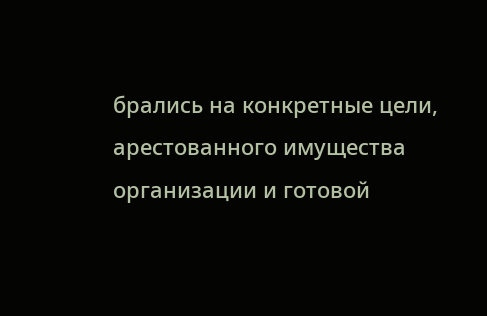брались на конкретные цели, арестованного имущества организации и готовой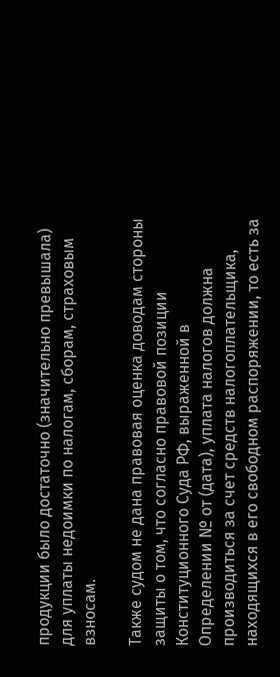продукции было достаточно (значительно превышала) для уплаты недоимки по налогам, сборам, страховым взносам.

Также судом не дана правовая оценка доводам стороны защиты о том, что согласно правовой позиции Конституционного Суда РФ, выраженной в Определении № от (дата), уплата налогов должна производиться за счет средств налогоплательщика, находящихся в его свободном распоряжении, то есть за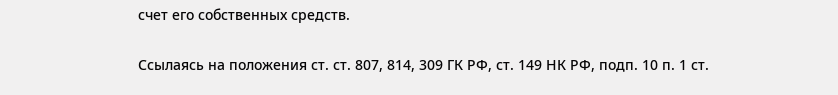счет его собственных средств.

Ссылаясь на положения ст. ст. 807, 814, 309 ГК РФ, ст. 149 НК РФ, подп. 10 п. 1 ст.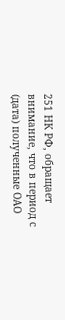251 НК РФ, обращает внимание, что в период с (дата) полученные ОАО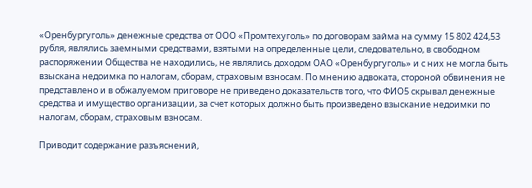«Оренбургуголь» денежные средства от ООО «Промтехуголь» по договорам займа на сумму 15 802 424,53 рубля, являлись заемными средствами, взятыми на определенные цели, следовательно, в свободном распоряжении Общества не находились, не являлись доходом ОАО «Оренбургуголь» и с них не могла быть взыскана недоимка по налогам, сборам, страховым взносам. По мнению адвоката, стороной обвинения не представлено и в обжалуемом приговоре не приведено доказательств того, что ФИО5 скрывал денежные средства и имущество организации, за счет которых должно быть произведено взыскание недоимки по налогам, сборам, страховым взносам.

Приводит содержание разъяснений,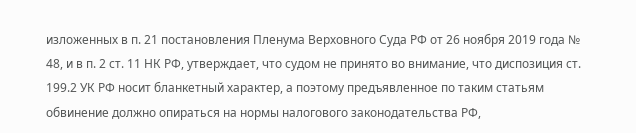изложенных в п. 21 постановления Пленума Верховного Суда РФ от 26 ноября 2019 года № 48, и в п. 2 ст. 11 НК РФ, утверждает, что судом не принято во внимание, что диспозиция ст. 199.2 УК РФ носит бланкетный характер, а поэтому предъявленное по таким статьям обвинение должно опираться на нормы налогового законодательства РФ,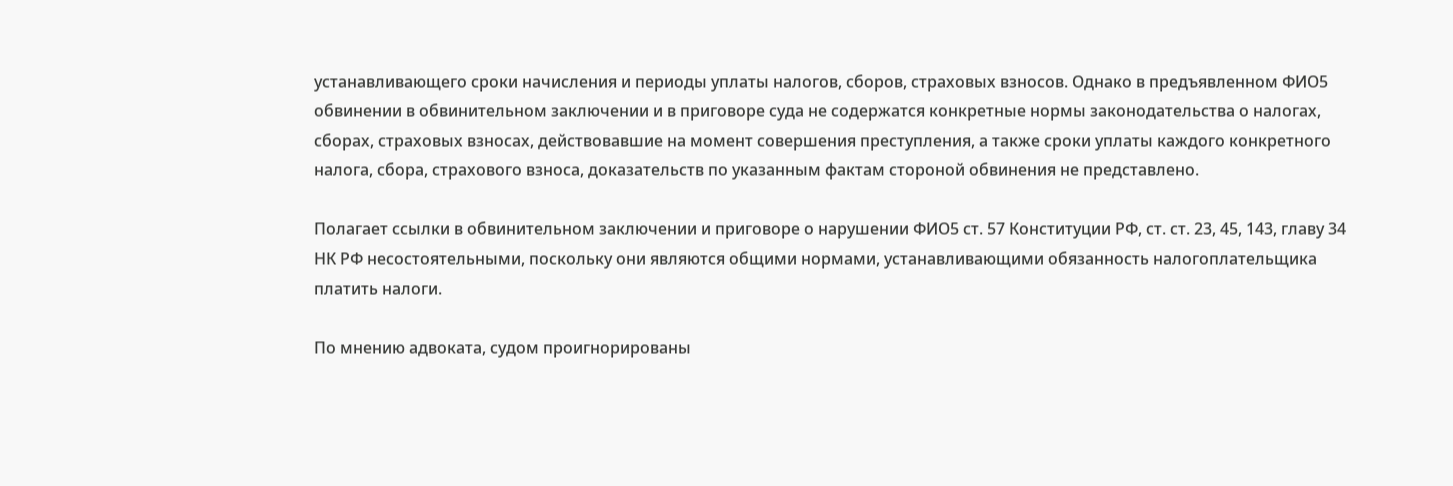устанавливающего сроки начисления и периоды уплаты налогов, сборов, страховых взносов. Однако в предъявленном ФИО5 обвинении в обвинительном заключении и в приговоре суда не содержатся конкретные нормы законодательства о налогах, сборах, страховых взносах, действовавшие на момент совершения преступления, а также сроки уплаты каждого конкретного налога, сбора, страхового взноса, доказательств по указанным фактам стороной обвинения не представлено.

Полагает ссылки в обвинительном заключении и приговоре о нарушении ФИО5 ст. 57 Конституции РФ, ст. ст. 23, 45, 143, главу 34 НК РФ несостоятельными, поскольку они являются общими нормами, устанавливающими обязанность налогоплательщика платить налоги.

По мнению адвоката, судом проигнорированы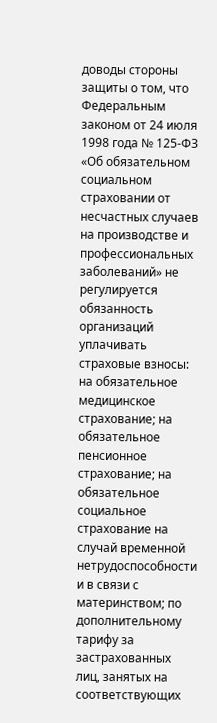доводы стороны защиты о том, что Федеральным законом от 24 июля 1998 года № 125-ФЗ «Об обязательном социальном страховании от несчастных случаев на производстве и профессиональных заболеваний» не регулируется обязанность организаций уплачивать страховые взносы: на обязательное медицинское страхование; на обязательное пенсионное страхование; на обязательное социальное страхование на случай временной нетрудоспособности и в связи с материнством; по дополнительному тарифу за застрахованных лиц, занятых на соответствующих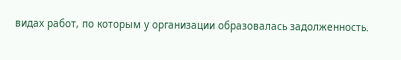видах работ, по которым у организации образовалась задолженность.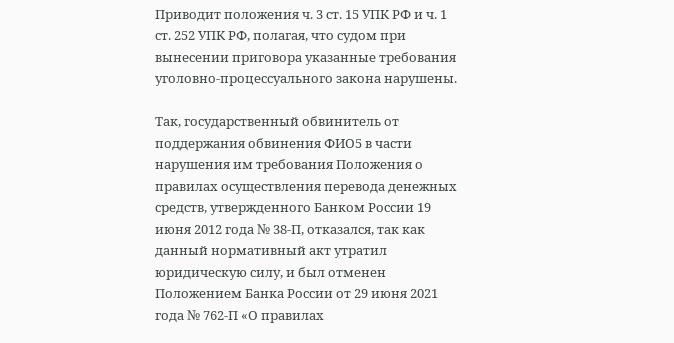Приводит положения ч. 3 ст. 15 УПК РФ и ч. 1 ст. 252 УПК РФ, полагая, что судом при вынесении приговора указанные требования уголовно-процессуального закона нарушены.

Так, государственный обвинитель от поддержания обвинения ФИО5 в части нарушения им требования Положения о правилах осуществления перевода денежных средств, утвержденного Банком России 19 июня 2012 года № 38-П, отказался, так как данный нормативный акт утратил юридическую силу, и был отменен Положением Банка России от 29 июня 2021 года № 762-П «О правилах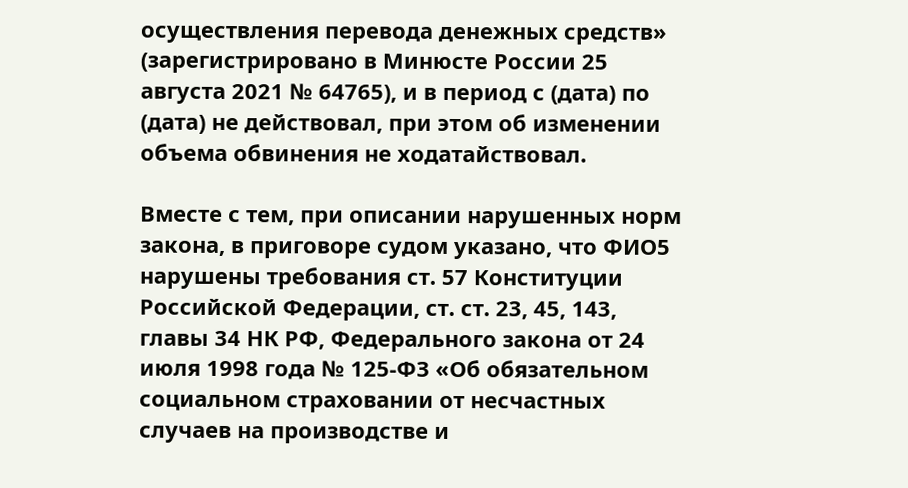осуществления перевода денежных средств» (зарегистрировано в Минюсте России 25 августа 2021 № 64765), и в период с (дата) по (дата) не действовал, при этом об изменении объема обвинения не ходатайствовал.

Вместе с тем, при описании нарушенных норм закона, в приговоре судом указано, что ФИО5 нарушены требования ст. 57 Конституции Российской Федерации, ст. ст. 23, 45, 143, главы 34 НК РФ, Федерального закона от 24 июля 1998 года № 125-ФЗ «Об обязательном социальном страховании от несчастных случаев на производстве и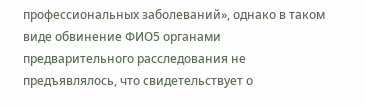профессиональных заболеваний», однако в таком виде обвинение ФИО5 органами предварительного расследования не предъявлялось, что свидетельствует о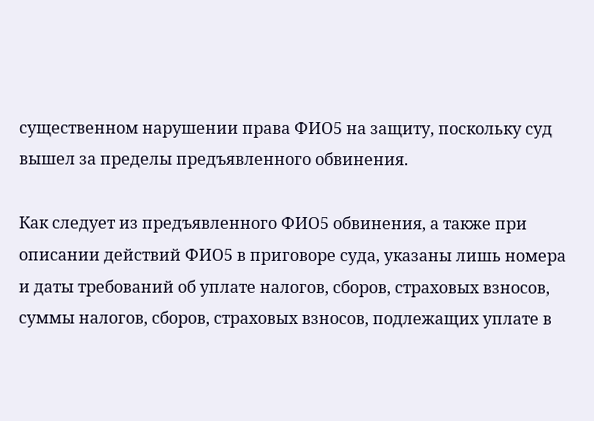существенном нарушении права ФИО5 на защиту, поскольку суд вышел за пределы предъявленного обвинения.

Как следует из предъявленного ФИО5 обвинения, а также при описании действий ФИО5 в приговоре суда, указаны лишь номера и даты требований об уплате налогов, сборов, страховых взносов, суммы налогов, сборов, страховых взносов, подлежащих уплате в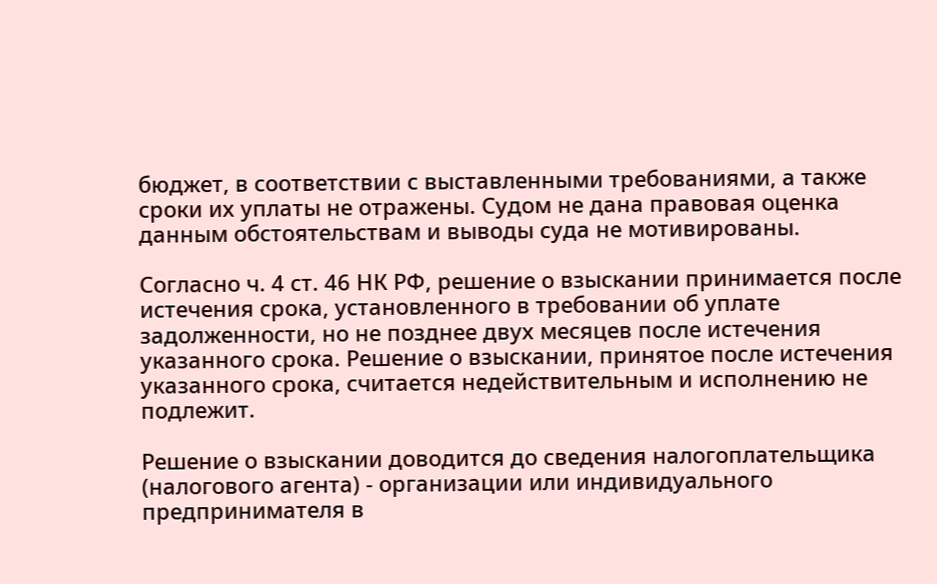бюджет, в соответствии с выставленными требованиями, а также сроки их уплаты не отражены. Судом не дана правовая оценка данным обстоятельствам и выводы суда не мотивированы.

Согласно ч. 4 ст. 46 НК РФ, решение о взыскании принимается после истечения срока, установленного в требовании об уплате задолженности, но не позднее двух месяцев после истечения указанного срока. Решение о взыскании, принятое после истечения указанного срока, считается недействительным и исполнению не подлежит.

Решение о взыскании доводится до сведения налогоплательщика (налогового агента) - организации или индивидуального предпринимателя в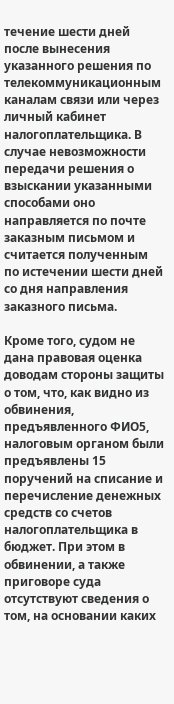течение шести дней после вынесения указанного решения по телекоммуникационным каналам связи или через личный кабинет налогоплательщика. В случае невозможности передачи решения о взыскании указанными способами оно направляется по почте заказным письмом и считается полученным по истечении шести дней со дня направления заказного письма.

Кроме того, судом не дана правовая оценка доводам стороны защиты о том, что, как видно из обвинения, предъявленного ФИО5, налоговым органом были предъявлены 15 поручений на списание и перечисление денежных средств со счетов налогоплательщика в бюджет. При этом в обвинении, а также приговоре суда отсутствуют сведения о том, на основании каких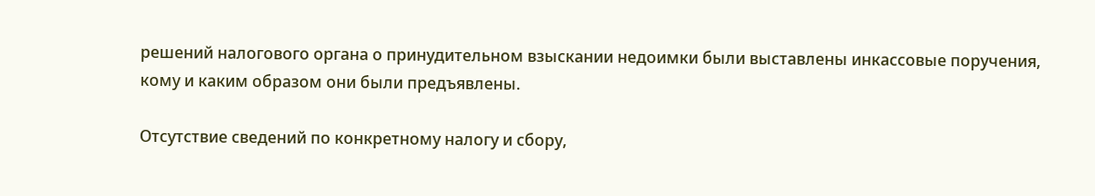решений налогового органа о принудительном взыскании недоимки были выставлены инкассовые поручения, кому и каким образом они были предъявлены.

Отсутствие сведений по конкретному налогу и сбору,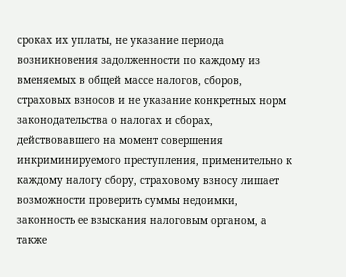сроках их уплаты, не указание периода возникновения задолженности по каждому из вменяемых в общей массе налогов, сборов, страховых взносов и не указание конкретных норм законодательства о налогах и сборах, действовавшего на момент совершения инкриминируемого преступления, применительно к каждому налогу сбору, страховому взносу лишает возможности проверить суммы недоимки, законность ее взыскания налоговым органом, а также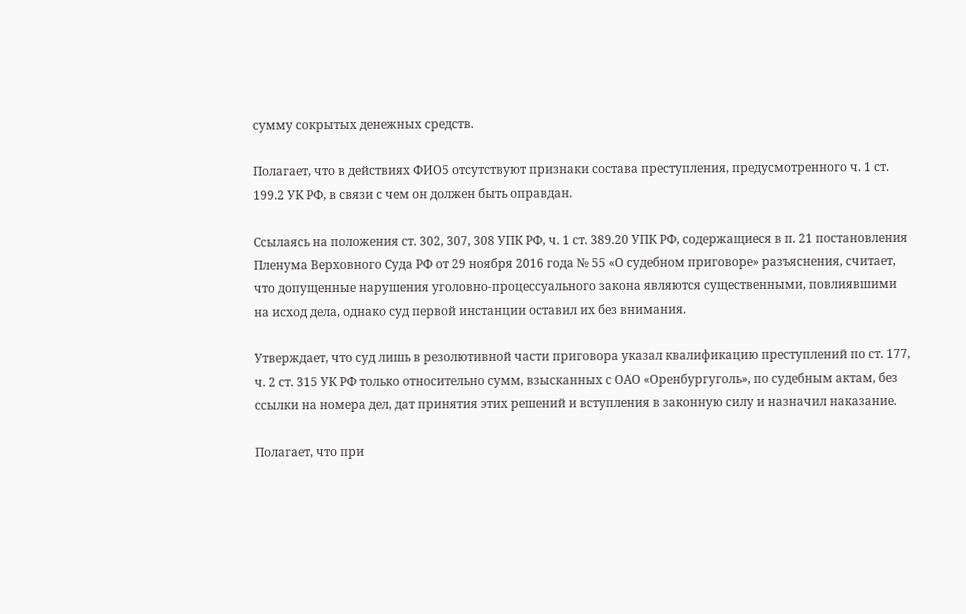сумму сокрытых денежных средств.

Полагает, что в действиях ФИО5 отсутствуют признаки состава преступления, предусмотренного ч. 1 ст. 199.2 УК РФ, в связи с чем он должен быть оправдан.

Ссылаясь на положения ст. 302, 307, 308 УПК РФ, ч. 1 ст. 389.20 УПК РФ, содержащиеся в п. 21 постановления Пленума Верховного Суда РФ от 29 ноября 2016 года № 55 «О судебном приговоре» разъяснения, считает, что допущенные нарушения уголовно-процессуального закона являются существенными, повлиявшими на исход дела, однако суд первой инстанции оставил их без внимания.

Утверждает, что суд лишь в резолютивной части приговора указал квалификацию преступлений по ст. 177, ч. 2 ст. 315 УК РФ только относительно сумм, взысканных с ОАО «Оренбургуголь», по судебным актам, без ссылки на номера дел, дат принятия этих решений и вступления в законную силу и назначил наказание.

Полагает, что при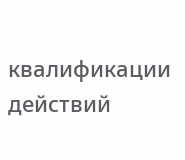квалификации действий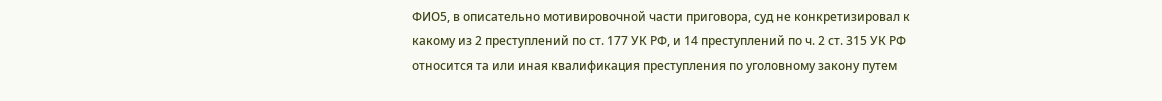ФИО5, в описательно мотивировочной части приговора, суд не конкретизировал к какому из 2 преступлений по ст. 177 УК РФ, и 14 преступлений по ч. 2 ст. 315 УК РФ относится та или иная квалификация преступления по уголовному закону путем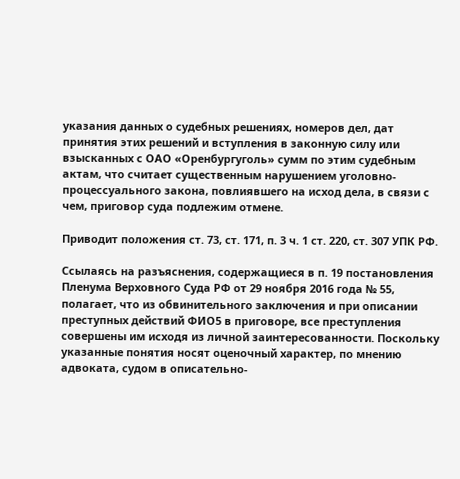указания данных о судебных решениях, номеров дел, дат принятия этих решений и вступления в законную силу или взысканных с ОАО «Оренбургуголь» сумм по этим судебным актам, что считает существенным нарушением уголовно-процессуального закона, повлиявшего на исход дела, в связи с чем, приговор суда подлежим отмене.

Приводит положения ст. 73, ст. 171, п. 3 ч. 1 ст. 220, ст. 307 УПК РФ.

Ссылаясь на разъяснения, содержащиеся в п. 19 постановления Пленума Верховного Суда РФ от 29 ноября 2016 года № 55, полагает, что из обвинительного заключения и при описании преступных действий ФИО5 в приговоре, все преступления совершены им исходя из личной заинтересованности. Поскольку указанные понятия носят оценочный характер, по мнению адвоката, судом в описательно-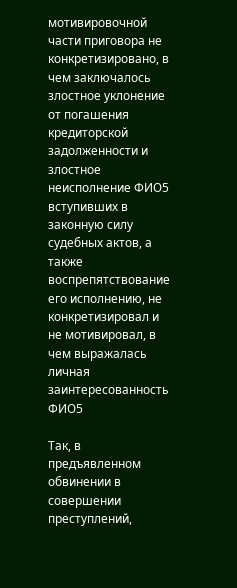мотивировочной части приговора не конкретизировано, в чем заключалось злостное уклонение от погашения кредиторской задолженности и злостное неисполнение ФИО5 вступивших в законную силу судебных актов, а также воспрепятствование его исполнению, не конкретизировал и не мотивировал, в чем выражалась личная заинтересованность ФИО5

Так, в предъявленном обвинении в совершении преступлений,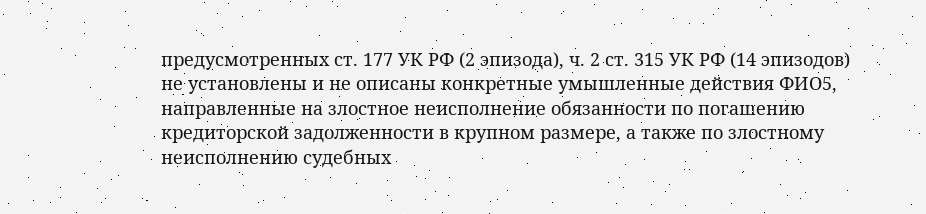предусмотренных ст. 177 УК РФ (2 эпизода), ч. 2 ст. 315 УК РФ (14 эпизодов) не установлены и не описаны конкретные умышленные действия ФИО5, направленные на злостное неисполнение обязанности по погашению кредиторской задолженности в крупном размере, а также по злостному неисполнению судебных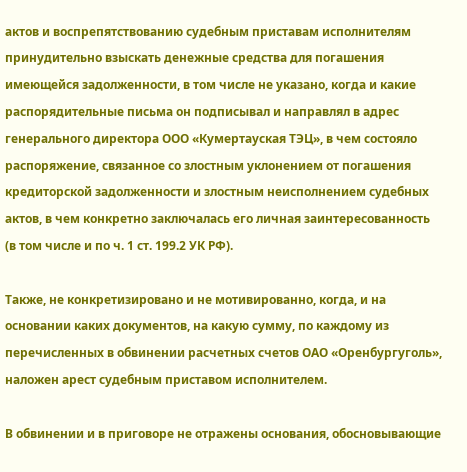актов и воспрепятствованию судебным приставам исполнителям принудительно взыскать денежные средства для погашения имеющейся задолженности, в том числе не указано, когда и какие распорядительные письма он подписывал и направлял в адрес генерального директора ООО «Кумертауская ТЭЦ», в чем состояло распоряжение, связанное со злостным уклонением от погашения кредиторской задолженности и злостным неисполнением судебных актов, в чем конкретно заключалась его личная заинтересованность (в том числе и по ч. 1 ст. 199.2 УК РФ).

Также, не конкретизировано и не мотивированно, когда, и на основании каких документов, на какую сумму, по каждому из перечисленных в обвинении расчетных счетов ОАО «Оренбургуголь», наложен арест судебным приставом исполнителем.

В обвинении и в приговоре не отражены основания, обосновывающие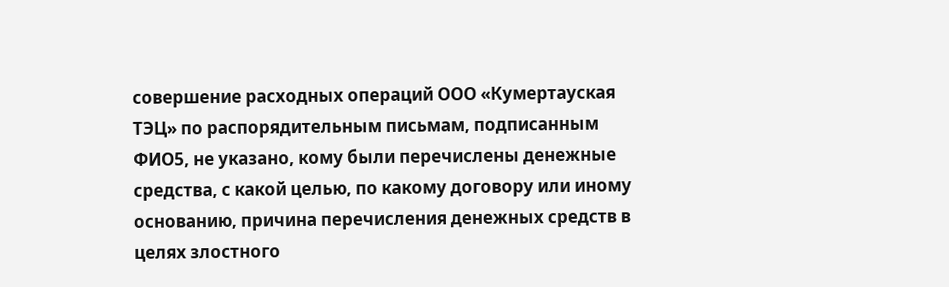совершение расходных операций ООО «Кумертауская ТЭЦ» по распорядительным письмам, подписанным ФИО5, не указано, кому были перечислены денежные средства, с какой целью, по какому договору или иному основанию, причина перечисления денежных средств в целях злостного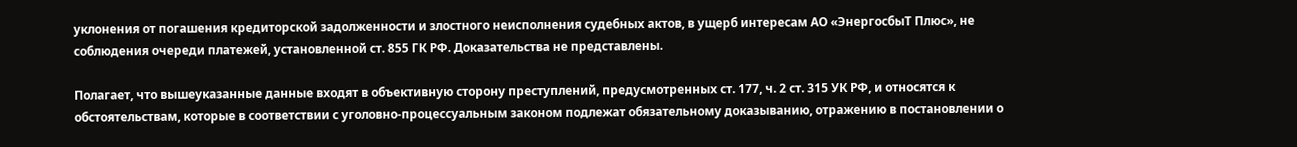уклонения от погашения кредиторской задолженности и злостного неисполнения судебных актов, в ущерб интересам АО «ЭнергосбыТ Плюс», не соблюдения очереди платежей, установленной ст. 855 ГК РФ. Доказательства не представлены.

Полагает, что вышеуказанные данные входят в объективную сторону преступлений, предусмотренных ст. 177, ч. 2 ст. 315 УК РФ, и относятся к обстоятельствам, которые в соответствии с уголовно-процессуальным законом подлежат обязательному доказыванию, отражению в постановлении о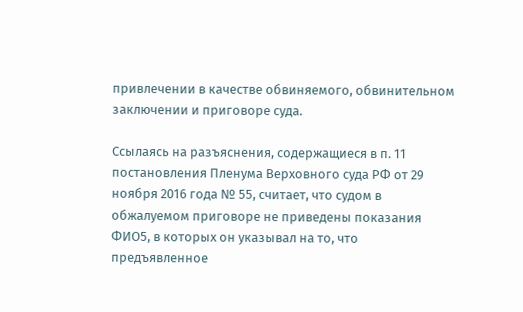привлечении в качестве обвиняемого, обвинительном заключении и приговоре суда.

Ссылаясь на разъяснения, содержащиеся в п. 11 постановления Пленума Верховного суда РФ от 29 ноября 2016 года № 55, считает, что судом в обжалуемом приговоре не приведены показания ФИО5, в которых он указывал на то, что предъявленное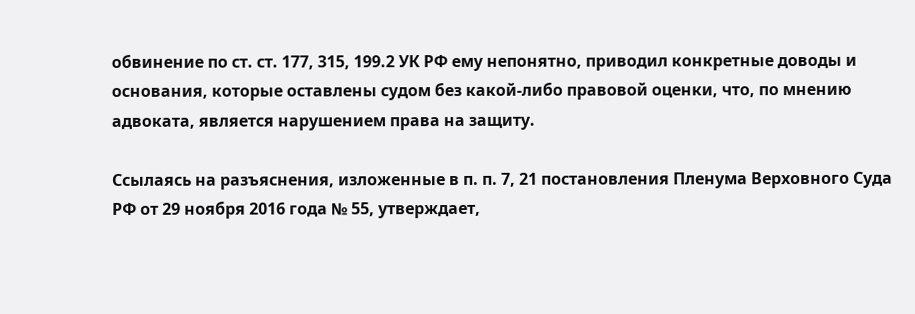обвинение по ст. ст. 177, 315, 199.2 УК РФ ему непонятно, приводил конкретные доводы и основания, которые оставлены судом без какой-либо правовой оценки, что, по мнению адвоката, является нарушением права на защиту.

Ссылаясь на разъяснения, изложенные в п. п. 7, 21 постановления Пленума Верховного Суда РФ от 29 ноября 2016 года № 55, утверждает,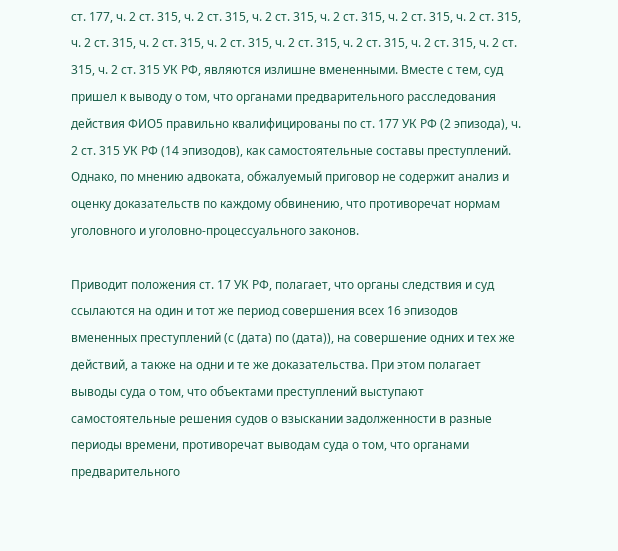ст. 177, ч. 2 ст. 315, ч. 2 ст. 315, ч. 2 ст. 315, ч. 2 ст. 315, ч. 2 ст. 315, ч. 2 ст. 315, ч. 2 ст. 315, ч. 2 ст. 315, ч. 2 ст. 315, ч. 2 ст. 315, ч. 2 ст. 315, ч. 2 ст. 315, ч. 2 ст. 315, ч. 2 ст. 315 УК РФ, являются излишне вмененными. Вместе с тем, суд пришел к выводу о том, что органами предварительного расследования действия ФИО5 правильно квалифицированы по ст. 177 УК РФ (2 эпизода), ч. 2 ст. 315 УК РФ (14 эпизодов), как самостоятельные составы преступлений. Однако, по мнению адвоката, обжалуемый приговор не содержит анализ и оценку доказательств по каждому обвинению, что противоречат нормам уголовного и уголовно-процессуального законов.

Приводит положения ст. 17 УК РФ, полагает, что органы следствия и суд ссылаются на один и тот же период совершения всех 16 эпизодов вмененных преступлений (с (дата) по (дата)), на совершение одних и тех же действий, а также на одни и те же доказательства. При этом полагает выводы суда о том, что объектами преступлений выступают самостоятельные решения судов о взыскании задолженности в разные периоды времени, противоречат выводам суда о том, что органами предварительного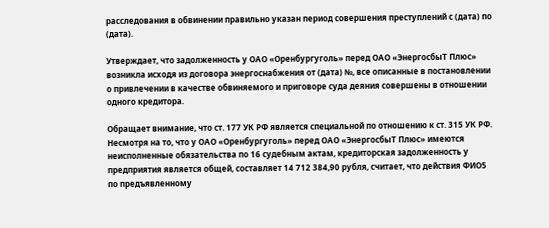расследования в обвинении правильно указан период совершения преступлений с (дата) по (дата).

Утверждает, что задолженность у ОАО «Оренбургуголь» перед ОАО «ЭнергосбыТ Плюс» возникла исходя из договора энергоснабжения от (дата) №, все описанные в постановлении о привлечении в качестве обвиняемого и приговоре суда деяния совершены в отношении одного кредитора.

Обращает внимание, что ст. 177 УК РФ является специальной по отношению к ст. 315 УК РФ. Несмотря на то, что у ОАО «Оренбургуголь» перед ОАО «ЭнергосбыТ Плюс» имеются неисполненные обязательства по 16 судебным актам, кредиторская задолженность у предприятия является общей, составляет 14 712 384,90 рубля, считает, что действия ФИО5 по предъявленному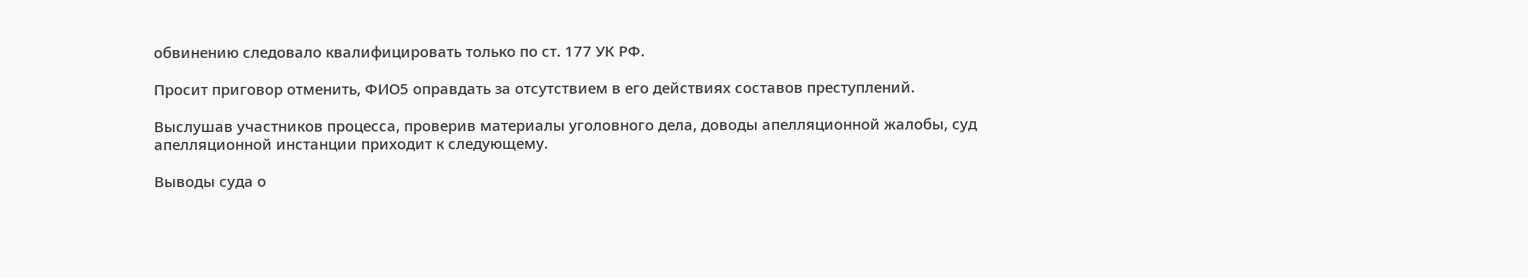обвинению следовало квалифицировать только по ст. 177 УК РФ.

Просит приговор отменить, ФИО5 оправдать за отсутствием в его действиях составов преступлений.

Выслушав участников процесса, проверив материалы уголовного дела, доводы апелляционной жалобы, суд апелляционной инстанции приходит к следующему.

Выводы суда о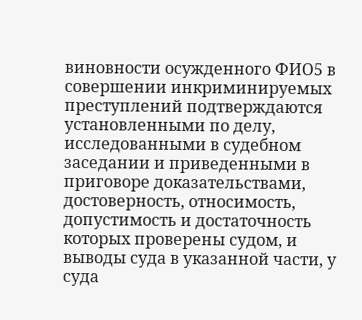виновности осужденного ФИО5 в совершении инкриминируемых преступлений подтверждаются установленными по делу, исследованными в судебном заседании и приведенными в приговоре доказательствами, достоверность, относимость, допустимость и достаточность которых проверены судом, и выводы суда в указанной части, у суда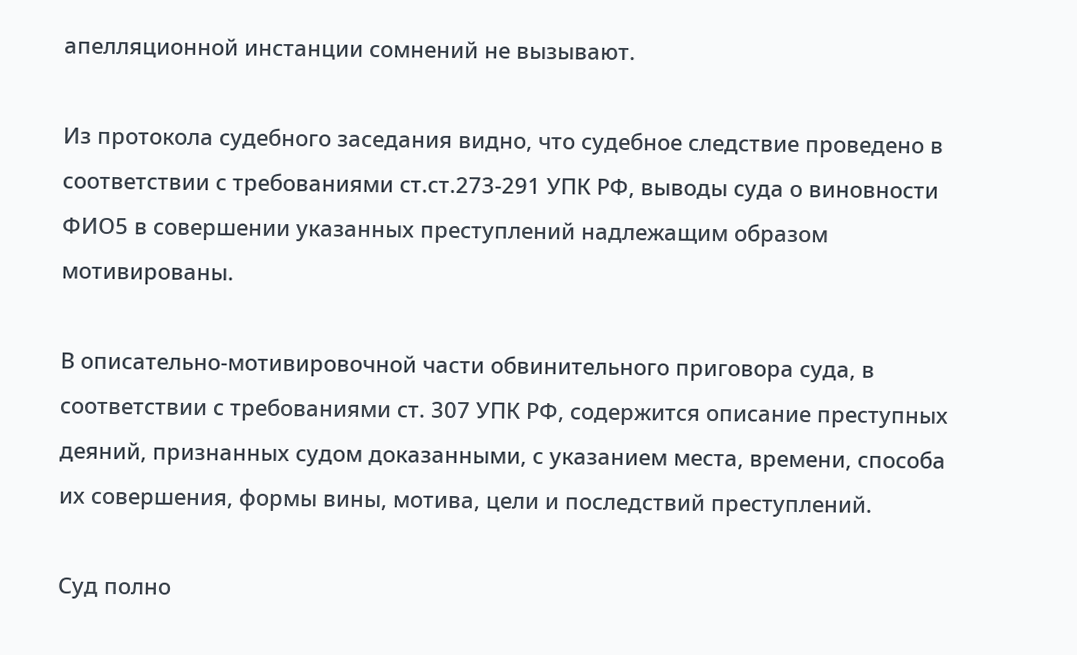апелляционной инстанции сомнений не вызывают.

Из протокола судебного заседания видно, что судебное следствие проведено в соответствии с требованиями ст.ст.273-291 УПК РФ, выводы суда о виновности ФИО5 в совершении указанных преступлений надлежащим образом мотивированы.

В описательно-мотивировочной части обвинительного приговора суда, в соответствии с требованиями ст. 307 УПК РФ, содержится описание преступных деяний, признанных судом доказанными, с указанием места, времени, способа их совершения, формы вины, мотива, цели и последствий преступлений.

Суд полно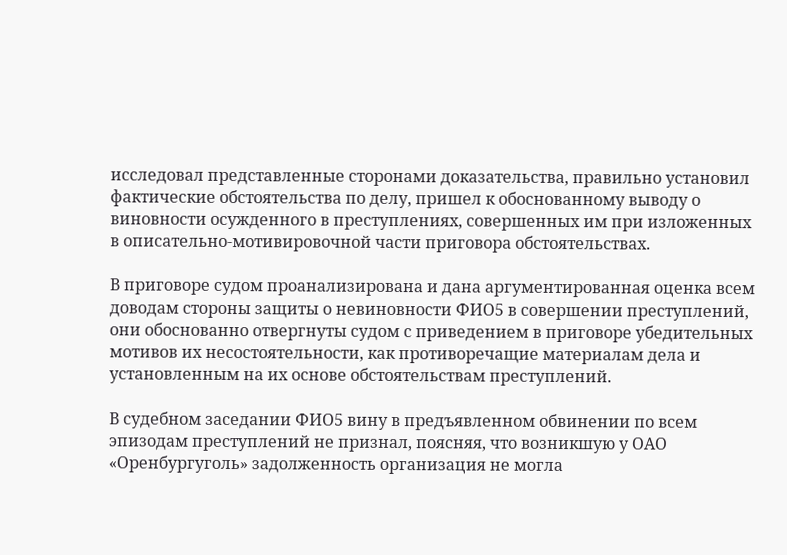исследовал представленные сторонами доказательства, правильно установил фактические обстоятельства по делу, пришел к обоснованному выводу о виновности осужденного в преступлениях, совершенных им при изложенных в описательно-мотивировочной части приговора обстоятельствах.

В приговоре судом проанализирована и дана аргументированная оценка всем доводам стороны защиты о невиновности ФИО5 в совершении преступлений, они обоснованно отвергнуты судом с приведением в приговоре убедительных мотивов их несостоятельности, как противоречащие материалам дела и установленным на их основе обстоятельствам преступлений.

В судебном заседании ФИО5 вину в предъявленном обвинении по всем эпизодам преступлений не признал, поясняя, что возникшую у ОАО «Оренбургуголь» задолженность организация не могла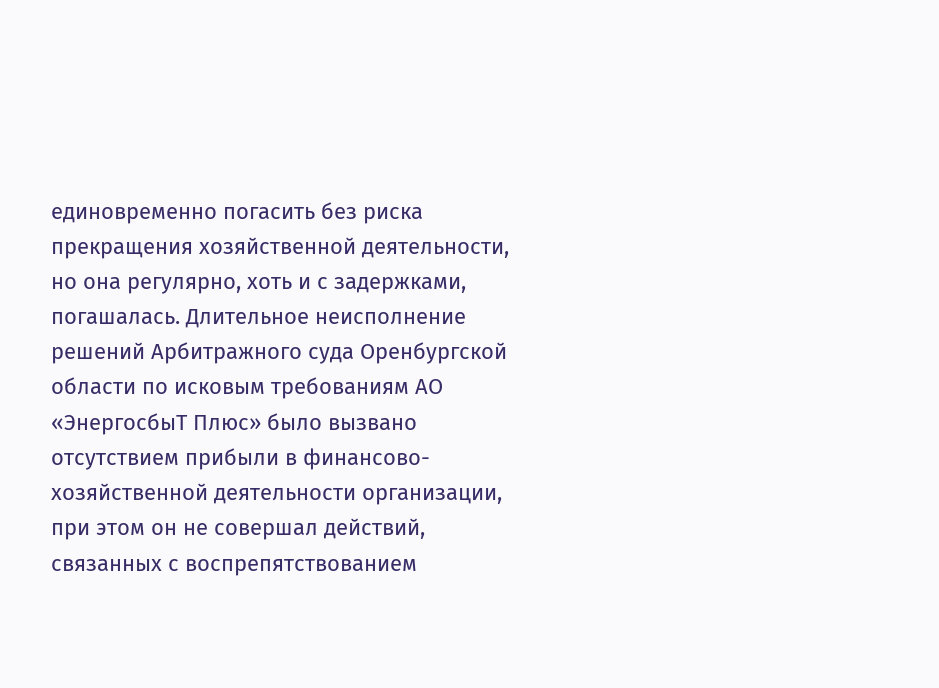единовременно погасить без риска прекращения хозяйственной деятельности, но она регулярно, хоть и с задержками, погашалась. Длительное неисполнение решений Арбитражного суда Оренбургской области по исковым требованиям АО «ЭнергосбыТ Плюс» было вызвано отсутствием прибыли в финансово-хозяйственной деятельности организации, при этом он не совершал действий, связанных с воспрепятствованием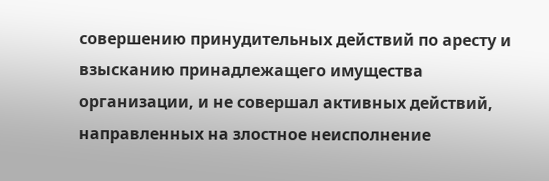совершению принудительных действий по аресту и взысканию принадлежащего имущества организации, и не совершал активных действий, направленных на злостное неисполнение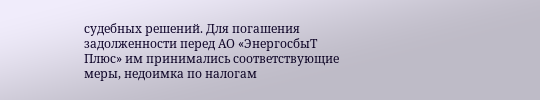судебных решений. Для погашения задолженности перед АО «ЭнергосбыТ Плюс» им принимались соответствующие меры, недоимка по налогам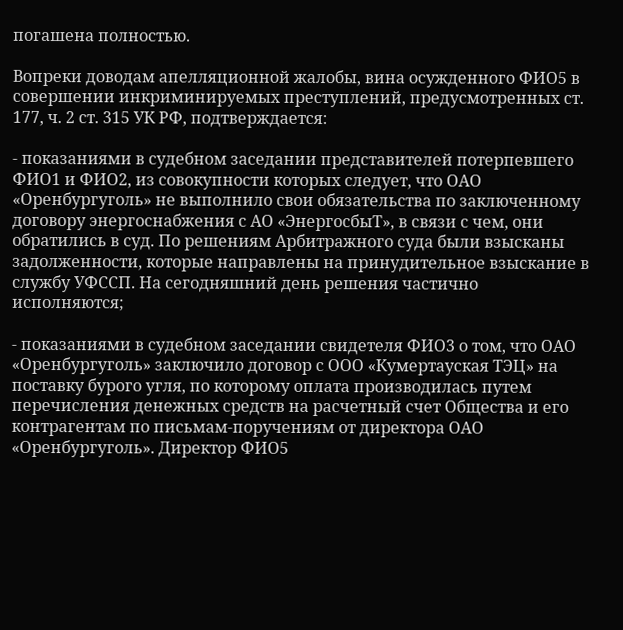погашена полностью.

Вопреки доводам апелляционной жалобы, вина осужденного ФИО5 в совершении инкриминируемых преступлений, предусмотренных ст. 177, ч. 2 ст. 315 УК РФ, подтверждается:

- показаниями в судебном заседании представителей потерпевшего ФИО1 и ФИО2, из совокупности которых следует, что ОАО «Оренбургуголь» не выполнило свои обязательства по заключенному договору энергоснабжения с АО «ЭнергосбыТ», в связи с чем, они обратились в суд. По решениям Арбитражного суда были взысканы задолженности, которые направлены на принудительное взыскание в службу УФССП. На сегодняшний день решения частично исполняются;

- показаниями в судебном заседании свидетеля ФИО3 о том, что ОАО «Оренбургуголь» заключило договор с ООО «Кумертауская ТЭЦ» на поставку бурого угля, по которому оплата производилась путем перечисления денежных средств на расчетный счет Общества и его контрагентам по письмам-поручениям от директора ОАО «Оренбургуголь». Директор ФИО5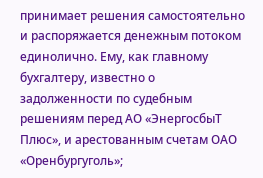принимает решения самостоятельно и распоряжается денежным потоком единолично. Ему, как главному бухгалтеру, известно о задолженности по судебным решениям перед АО «ЭнергосбыТ Плюс», и арестованным счетам ОАО «Оренбургуголь»;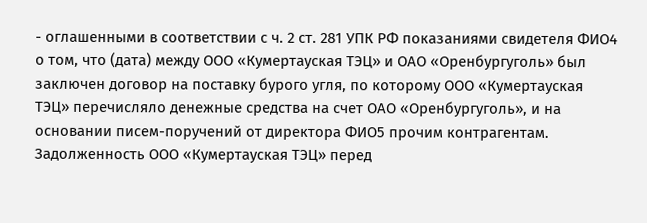- оглашенными в соответствии с ч. 2 ст. 281 УПК РФ показаниями свидетеля ФИО4 о том, что (дата) между ООО «Кумертауская ТЭЦ» и ОАО «Оренбургуголь» был заключен договор на поставку бурого угля, по которому ООО «Кумертауская ТЭЦ» перечисляло денежные средства на счет ОАО «Оренбургуголь», и на основании писем-поручений от директора ФИО5 прочим контрагентам. Задолженность ООО «Кумертауская ТЭЦ» перед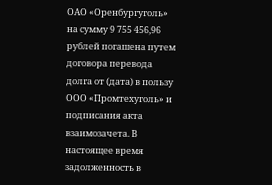ОАО «Оренбургуголь» на сумму 9 755 456,96 рублей погашена путем договора перевода долга от (дата) в пользу ООО «Промтехуголь» и подписания акта взаимозачета. В настоящее время задолженность в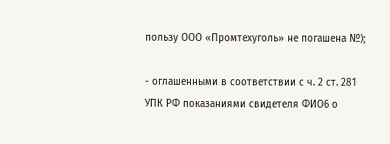пользу ООО «Промтехуголь» не погашена №);

- оглашенными в соответствии с ч. 2 ст. 281 УПК РФ показаниями свидетеля ФИО6 о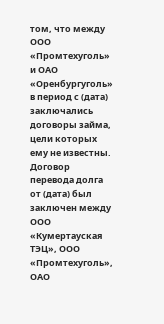том, что между ООО «Промтехуголь» и ОАО «Оренбургуголь» в период с (дата) заключались договоры займа, цели которых ему не известны. Договор перевода долга от (дата) был заключен между ООО «Кумертауская ТЭЦ», ООО «Промтехуголь», ОАО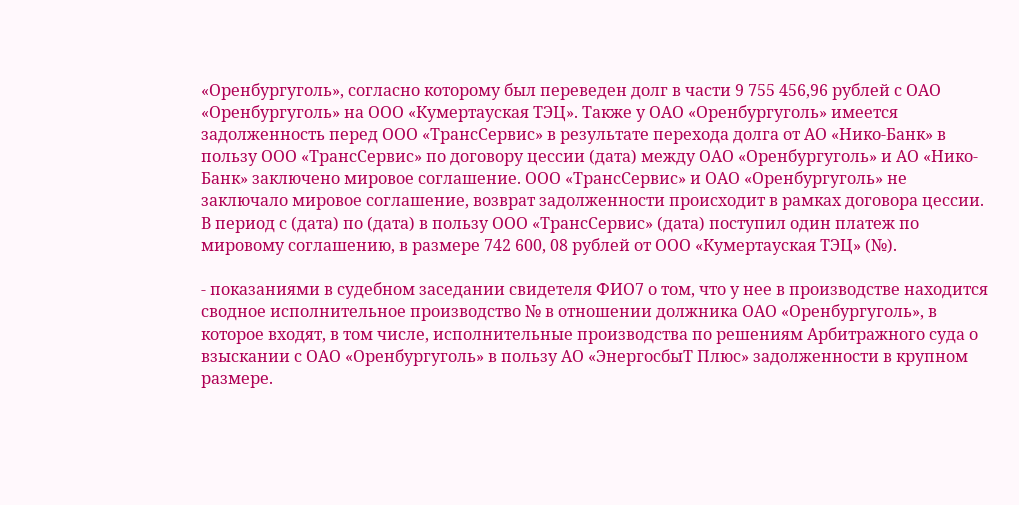«Оренбургуголь», согласно которому был переведен долг в части 9 755 456,96 рублей с ОАО «Оренбургуголь» на ООО «Кумертауская ТЭЦ». Также у ОАО «Оренбургуголь» имеется задолженность перед ООО «ТрансСервис» в результате перехода долга от АО «Нико-Банк» в пользу ООО «ТрансСервис» по договору цессии (дата) между ОАО «Оренбургуголь» и АО «Нико-Банк» заключено мировое соглашение. ООО «ТрансСервис» и ОАО «Оренбургуголь» не заключало мировое соглашение, возврат задолженности происходит в рамках договора цессии. В период с (дата) по (дата) в пользу ООО «ТрансСервис» (дата) поступил один платеж по мировому соглашению, в размере 742 600, 08 рублей от ООО «Кумертауская ТЭЦ» (№).

- показаниями в судебном заседании свидетеля ФИО7 о том, что у нее в производстве находится сводное исполнительное производство № в отношении должника ОАО «Оренбургуголь», в которое входят, в том числе, исполнительные производства по решениям Арбитражного суда о взыскании с ОАО «Оренбургуголь» в пользу АО «ЭнергосбыТ Плюс» задолженности в крупном размере.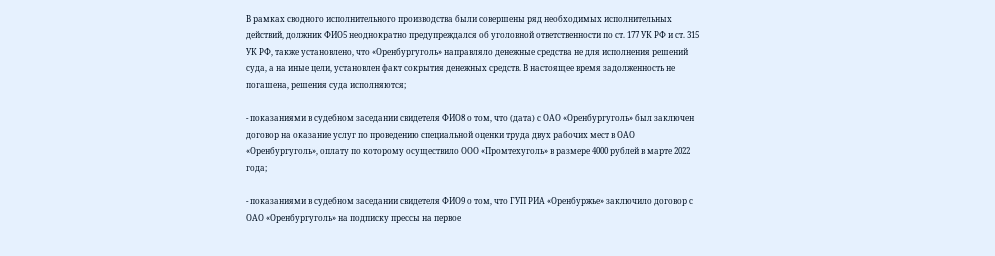В рамках сводного исполнительного производства были совершены ряд необходимых исполнительных действий, должник ФИО5 неоднократно предупреждался об уголовной ответственности по ст. 177 УК РФ и ст. 315 УК РФ, также установлено, что «Оренбургуголь» направляло денежные средства не для исполнения решений суда, а на иные цели, установлен факт сокрытия денежных средств. В настоящее время задолженность не погашена, решения суда исполняются;

- показаниями в судебном заседании свидетеля ФИО8 о том, что (дата) с ОАО «Оренбургуголь» был заключен договор на оказание услуг по проведению специальной оценки труда двух рабочих мест в ОАО «Оренбургуголь», оплату по которому осуществило ООО «Промтехуголь» в размере 4000 рублей в марте 2022 года;

- показаниями в судебном заседании свидетеля ФИО9 о том, что ГУП РИА «Оренбуржье» заключило договор с ОАО «Оренбургуголь» на подписку прессы на первое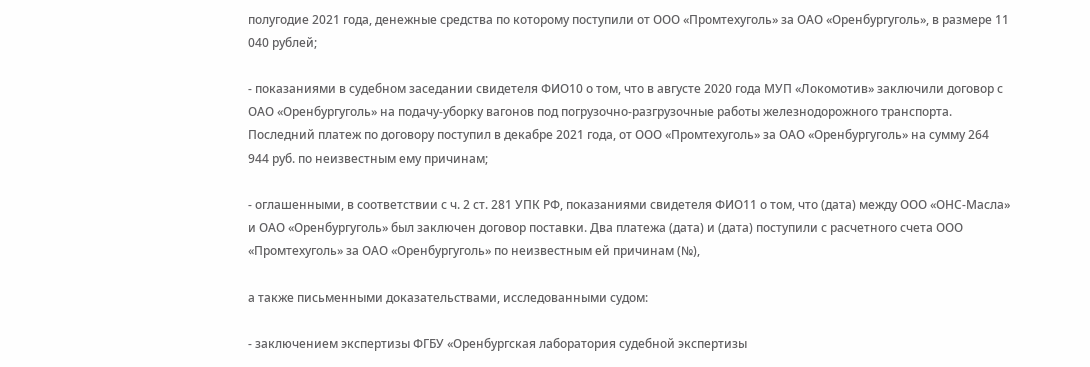полугодие 2021 года, денежные средства по которому поступили от ООО «Промтехуголь» за ОАО «Оренбургуголь», в размере 11 040 рублей;

- показаниями в судебном заседании свидетеля ФИО10 о том, что в августе 2020 года МУП «Локомотив» заключили договор с ОАО «Оренбургуголь» на подачу-уборку вагонов под погрузочно-разгрузочные работы железнодорожного транспорта. Последний платеж по договору поступил в декабре 2021 года, от ООО «Промтехуголь» за ОАО «Оренбургуголь» на сумму 264 944 руб. по неизвестным ему причинам;

- оглашенными, в соответствии с ч. 2 ст. 281 УПК РФ, показаниями свидетеля ФИО11 о том, что (дата) между ООО «ОНС-Масла» и ОАО «Оренбургуголь» был заключен договор поставки. Два платежа (дата) и (дата) поступили с расчетного счета ООО «Промтехуголь» за ОАО «Оренбургуголь» по неизвестным ей причинам (№),

а также письменными доказательствами, исследованными судом:

- заключением экспертизы ФГБУ «Оренбургская лаборатория судебной экспертизы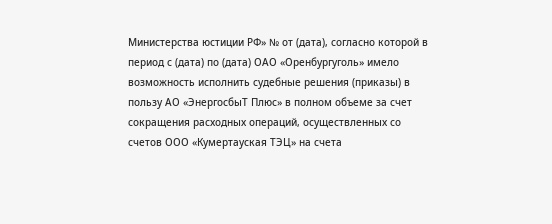Министерства юстиции РФ» № от (дата), согласно которой в период с (дата) по (дата) ОАО «Оренбургуголь» имело возможность исполнить судебные решения (приказы) в пользу АО «ЭнергосбыТ Плюс» в полном объеме за счет сокращения расходных операций, осуществленных со счетов ООО «Кумертауская ТЭЦ» на счета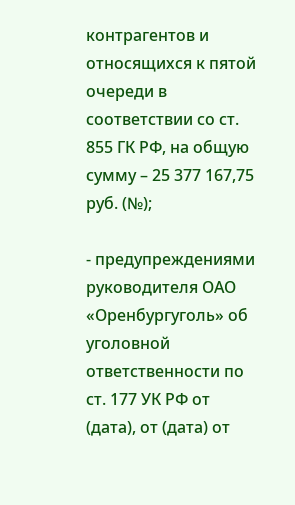контрагентов и относящихся к пятой очереди в соответствии со ст. 855 ГК РФ, на общую сумму – 25 377 167,75 руб. (№);

- предупреждениями руководителя ОАО «Оренбургуголь» об уголовной ответственности по ст. 177 УК РФ от (дата), от (дата) от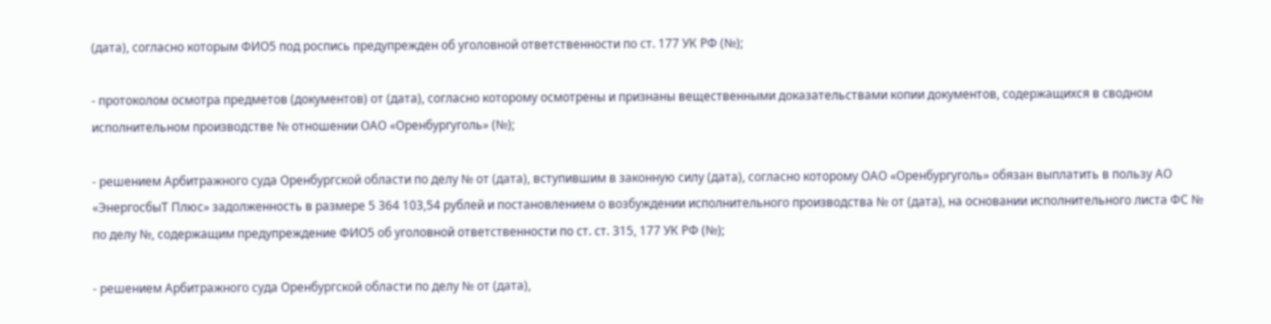(дата), согласно которым ФИО5 под роспись предупрежден об уголовной ответственности по ст. 177 УК РФ (№);

- протоколом осмотра предметов (документов) от (дата), согласно которому осмотрены и признаны вещественными доказательствами копии документов, содержащихся в сводном исполнительном производстве № отношении ОАО «Оренбургуголь» (№);

- решением Арбитражного суда Оренбургской области по делу № от (дата), вступившим в законную силу (дата), согласно которому ОАО «Оренбургуголь» обязан выплатить в пользу АО «ЭнергосбыТ Плюс» задолженность в размере 5 364 103,54 рублей и постановлением о возбуждении исполнительного производства № от (дата), на основании исполнительного листа ФС № по делу №, содержащим предупреждение ФИО5 об уголовной ответственности по ст. ст. 315, 177 УК РФ (№);

- решением Арбитражного суда Оренбургской области по делу № от (дата),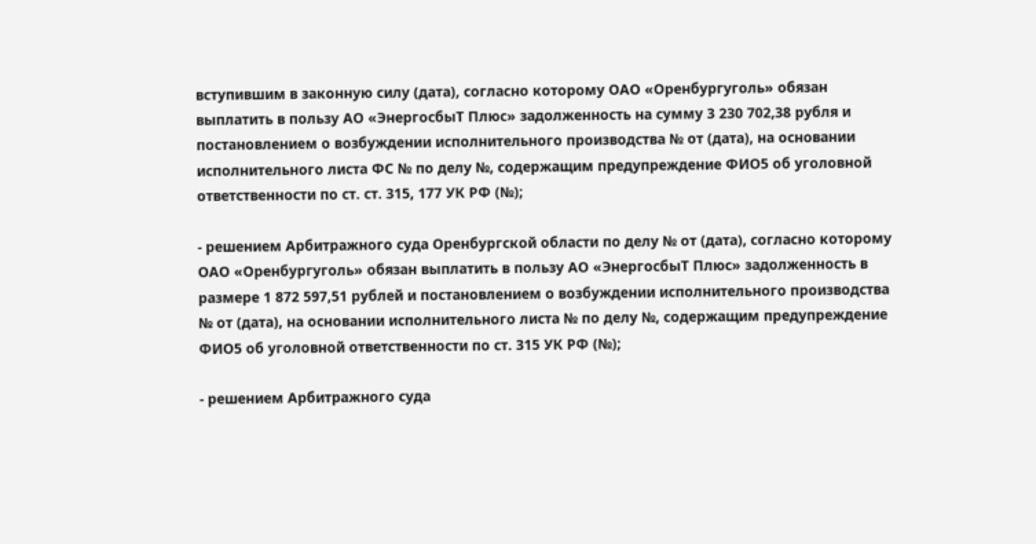вступившим в законную силу (дата), согласно которому ОАО «Оренбургуголь» обязан выплатить в пользу АО «ЭнергосбыТ Плюс» задолженность на сумму 3 230 702,38 рубля и постановлением о возбуждении исполнительного производства № от (дата), на основании исполнительного листа ФС № по делу №, содержащим предупреждение ФИО5 об уголовной ответственности по ст. ст. 315, 177 УК РФ (№);

- решением Арбитражного суда Оренбургской области по делу № от (дата), согласно которому ОАО «Оренбургуголь» обязан выплатить в пользу АО «ЭнергосбыТ Плюс» задолженность в размере 1 872 597,51 рублей и постановлением о возбуждении исполнительного производства № от (дата), на основании исполнительного листа № по делу №, содержащим предупреждение ФИО5 об уголовной ответственности по ст. 315 УК РФ (№);

- решением Арбитражного суда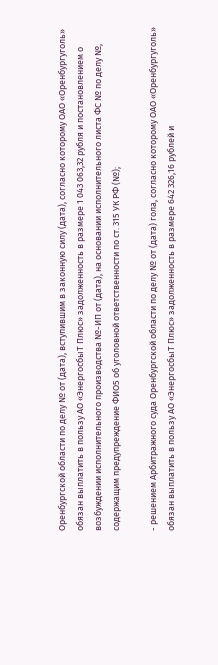Оренбургской области по делу № от (дата), вступившим в законную силу (дата), согласно которому ОАО «Оренбургуголь» обязан выплатить в пользу АО «ЭнергосбыТ Плюс» задолженность в размере 1 043 063,32 рубля и постановлением о возбуждении исполнительного производства №-ИП от (дата), на основании исполнительного листа ФС № по делу №, содержащим предупреждение ФИО5 об уголовной ответственности по ст. 315 УК РФ (№);

- решением Арбитражного суда Оренбургской области по делу № от (дата) гола, согласно которому ОАО «Оренбургуголь» обязан выплатить в пользу АО «ЭнергосбыТ Плюс» задолженность в размере 642 326,16 рублей и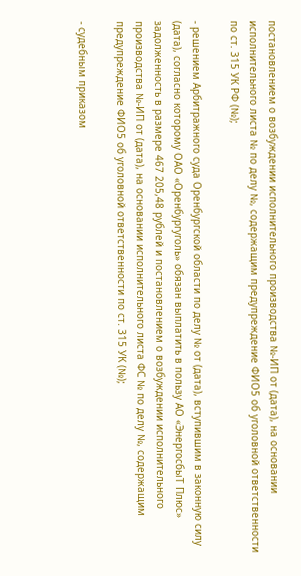постановлением о возбуждении исполнительного производства №-ИП от (дата), на основании исполнительного листа № по делу №, содержащим предупреждение ФИО5 об уголовной ответственности по ст. 315 УК РФ (№);

- решением Арбитражного суда Оренбургской области по делу № от (дата), вступившим в законную силу (дата), согласно которому ОАО «Оренбургуголь» обязан выплатить в пользу АО «ЭнергосбыТ Плюс» задолженность в размере 467 205,48 рублей и постановлением о возбуждении исполнительного производства №-ИП от (дата), на основании исполнительного листа ФС № по делу №, содержащим предупреждение ФИО5 об уголовной ответственности по ст. 315 УК (№);

- судебным приказом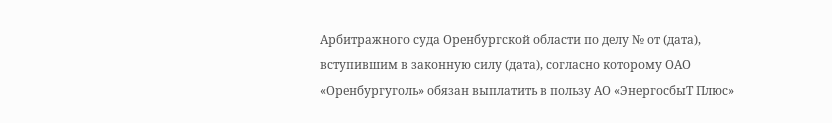Арбитражного суда Оренбургской области по делу № от (дата), вступившим в законную силу (дата), согласно которому ОАО «Оренбургуголь» обязан выплатить в пользу АО «ЭнергосбыТ Плюс»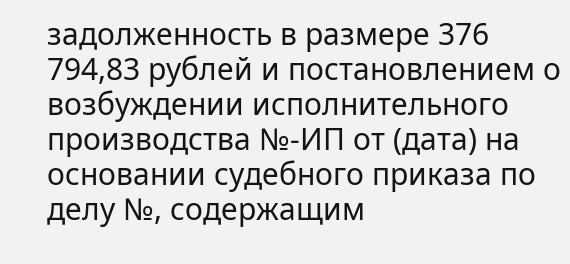задолженность в размере 376 794,83 рублей и постановлением о возбуждении исполнительного производства №-ИП от (дата) на основании судебного приказа по делу №, содержащим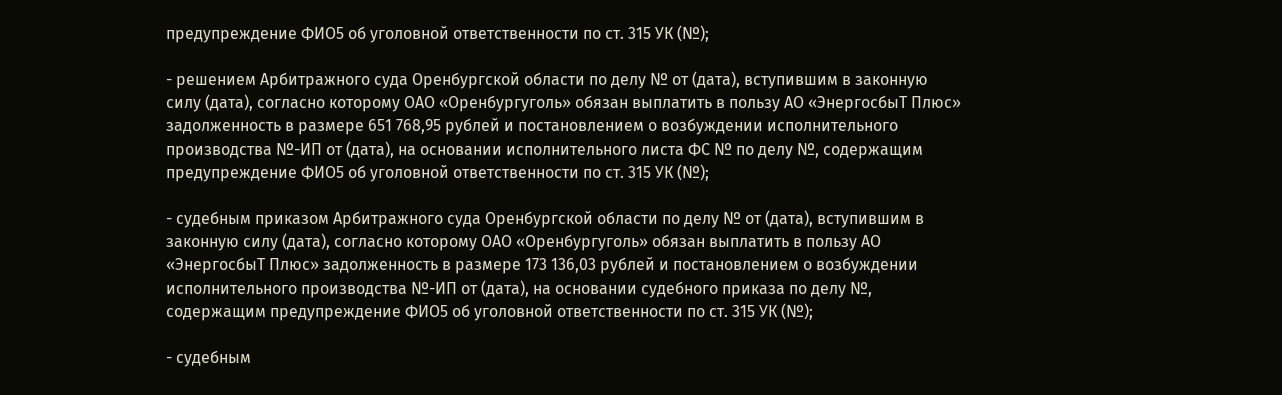предупреждение ФИО5 об уголовной ответственности по ст. 315 УК (№);

- решением Арбитражного суда Оренбургской области по делу № от (дата), вступившим в законную силу (дата), согласно которому ОАО «Оренбургуголь» обязан выплатить в пользу АО «ЭнергосбыТ Плюс» задолженность в размере 651 768,95 рублей и постановлением о возбуждении исполнительного производства №-ИП от (дата), на основании исполнительного листа ФС № по делу №, содержащим предупреждение ФИО5 об уголовной ответственности по ст. 315 УК (№);

- судебным приказом Арбитражного суда Оренбургской области по делу № от (дата), вступившим в законную силу (дата), согласно которому ОАО «Оренбургуголь» обязан выплатить в пользу АО «ЭнергосбыТ Плюс» задолженность в размере 173 136,03 рублей и постановлением о возбуждении исполнительного производства №-ИП от (дата), на основании судебного приказа по делу №, содержащим предупреждение ФИО5 об уголовной ответственности по ст. 315 УК (№);

- судебным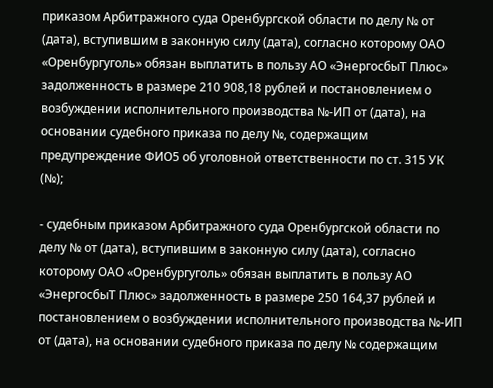приказом Арбитражного суда Оренбургской области по делу № от (дата), вступившим в законную силу (дата), согласно которому ОАО «Оренбургуголь» обязан выплатить в пользу АО «ЭнергосбыТ Плюс» задолженность в размере 210 908,18 рублей и постановлением о возбуждении исполнительного производства №-ИП от (дата), на основании судебного приказа по делу №, содержащим предупреждение ФИО5 об уголовной ответственности по ст. 315 УК (№);

- судебным приказом Арбитражного суда Оренбургской области по делу № от (дата), вступившим в законную силу (дата), согласно которому ОАО «Оренбургуголь» обязан выплатить в пользу АО «ЭнергосбыТ Плюс» задолженность в размере 250 164,37 рублей и постановлением о возбуждении исполнительного производства №-ИП от (дата), на основании судебного приказа по делу № содержащим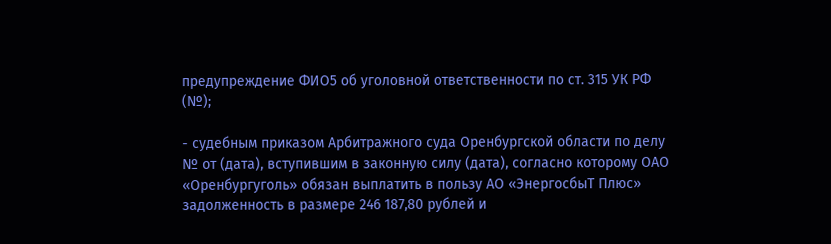предупреждение ФИО5 об уголовной ответственности по ст. 315 УК РФ (№);

- судебным приказом Арбитражного суда Оренбургской области по делу № от (дата), вступившим в законную силу (дата), согласно которому ОАО «Оренбургуголь» обязан выплатить в пользу АО «ЭнергосбыТ Плюс» задолженность в размере 246 187,80 рублей и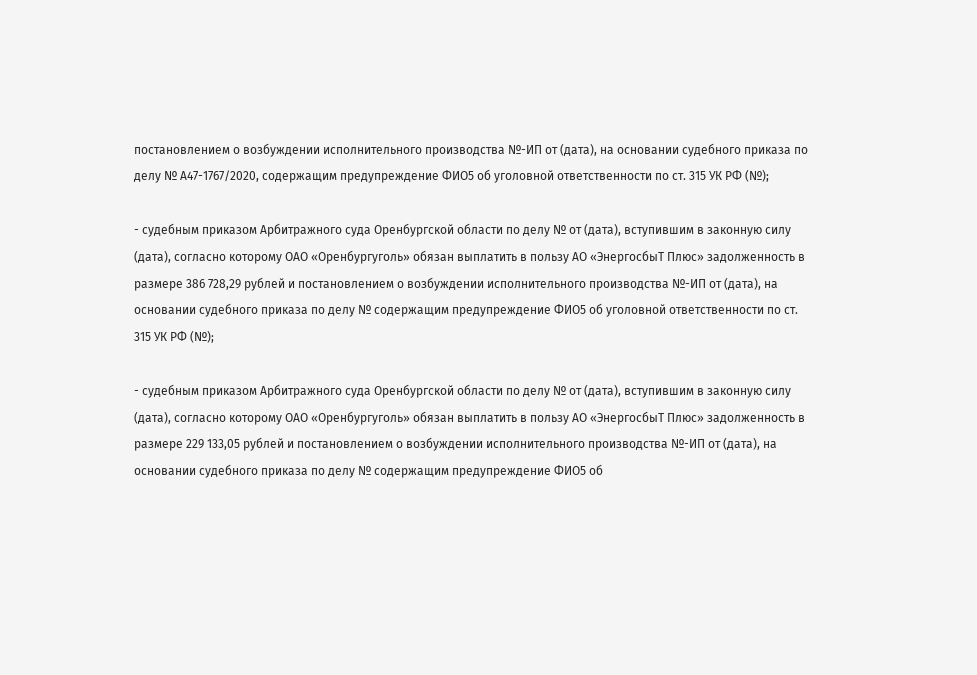постановлением о возбуждении исполнительного производства №-ИП от (дата), на основании судебного приказа по делу № А47-1767/2020, содержащим предупреждение ФИО5 об уголовной ответственности по ст. 315 УК РФ (№);

- судебным приказом Арбитражного суда Оренбургской области по делу № от (дата), вступившим в законную силу (дата), согласно которому ОАО «Оренбургуголь» обязан выплатить в пользу АО «ЭнергосбыТ Плюс» задолженность в размере 386 728,29 рублей и постановлением о возбуждении исполнительного производства №-ИП от (дата), на основании судебного приказа по делу № содержащим предупреждение ФИО5 об уголовной ответственности по ст. 315 УК РФ (№);

- судебным приказом Арбитражного суда Оренбургской области по делу № от (дата), вступившим в законную силу (дата), согласно которому ОАО «Оренбургуголь» обязан выплатить в пользу АО «ЭнергосбыТ Плюс» задолженность в размере 229 133,05 рублей и постановлением о возбуждении исполнительного производства №-ИП от (дата), на основании судебного приказа по делу № содержащим предупреждение ФИО5 об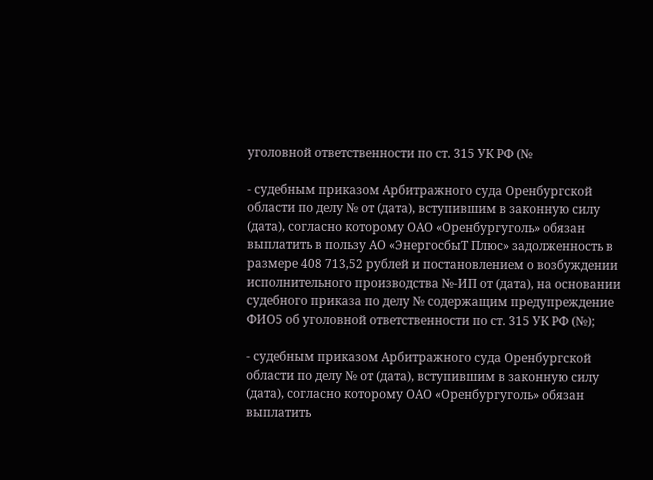уголовной ответственности по ст. 315 УК РФ (№

- судебным приказом Арбитражного суда Оренбургской области по делу № от (дата), вступившим в законную силу (дата), согласно которому ОАО «Оренбургуголь» обязан выплатить в пользу АО «ЭнергосбыТ Плюс» задолженность в размере 408 713,52 рублей и постановлением о возбуждении исполнительного производства №-ИП от (дата), на основании судебного приказа по делу № содержащим предупреждение ФИО5 об уголовной ответственности по ст. 315 УК РФ (№);

- судебным приказом Арбитражного суда Оренбургской области по делу № от (дата), вступившим в законную силу (дата), согласно которому ОАО «Оренбургуголь» обязан выплатить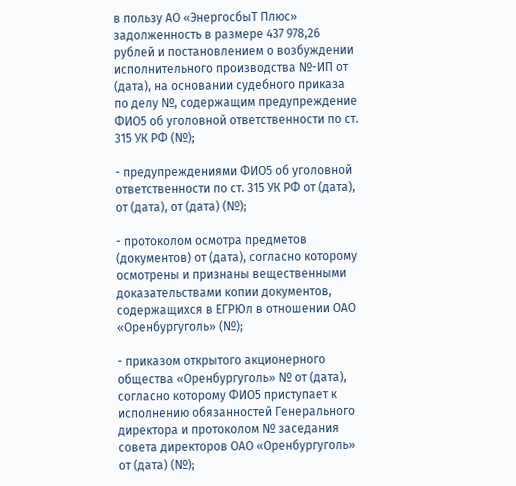в пользу АО «ЭнергосбыТ Плюс» задолженность в размере 437 978,26 рублей и постановлением о возбуждении исполнительного производства №-ИП от (дата), на основании судебного приказа по делу №, содержащим предупреждение ФИО5 об уголовной ответственности по ст. 315 УК РФ (№);

- предупреждениями ФИО5 об уголовной ответственности по ст. 315 УК РФ от (дата), от (дата), от (дата) (№);

- протоколом осмотра предметов (документов) от (дата), согласно которому осмотрены и признаны вещественными доказательствами копии документов, содержащихся в ЕГРЮл в отношении ОАО «Оренбургуголь» (№);

- приказом открытого акционерного общества «Оренбургуголь» № от (дата), согласно которому ФИО5 приступает к исполнению обязанностей Генерального директора и протоколом № заседания совета директоров ОАО «Оренбургуголь» от (дата) (№);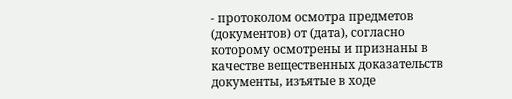- протоколом осмотра предметов (документов) от (дата), согласно которому осмотрены и признаны в качестве вещественных доказательств документы, изъятые в ходе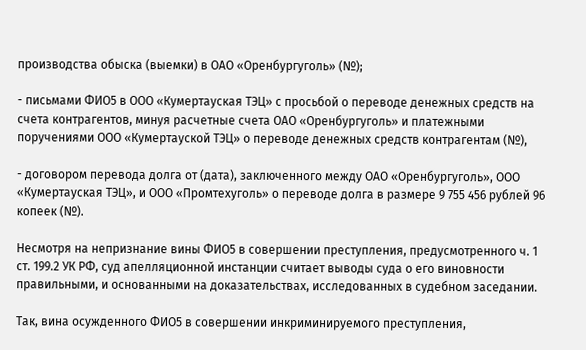производства обыска (выемки) в ОАО «Оренбургуголь» (№);

- письмами ФИО5 в ООО «Кумертауская ТЭЦ» с просьбой о переводе денежных средств на счета контрагентов, минуя расчетные счета ОАО «Оренбургуголь» и платежными поручениями ООО «Кумертауской ТЭЦ» о переводе денежных средств контрагентам (№),

- договором перевода долга от (дата), заключенного между ОАО «Оренбургуголь», ООО «Кумертауская ТЭЦ», и ООО «Промтехуголь» о переводе долга в размере 9 755 456 рублей 96 копеек (№).

Несмотря на непризнание вины ФИО5 в совершении преступления, предусмотренного ч. 1 ст. 199.2 УК РФ, суд апелляционной инстанции считает выводы суда о его виновности правильными, и основанными на доказательствах, исследованных в судебном заседании.

Так, вина осужденного ФИО5 в совершении инкриминируемого преступления,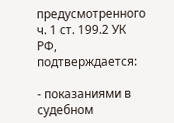предусмотренного ч. 1 ст. 199.2 УК РФ, подтверждается:

- показаниями в судебном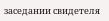заседании свидетеля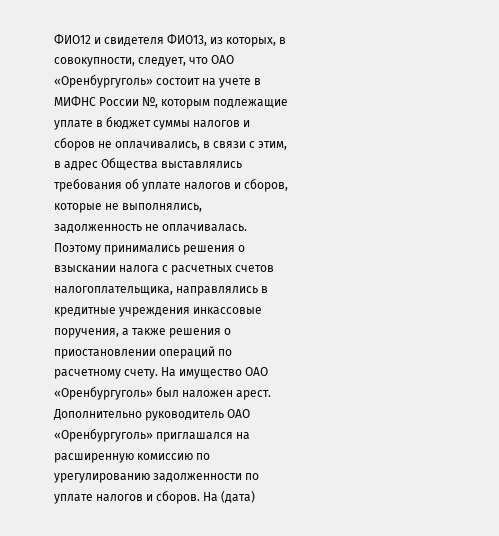ФИО12 и свидетеля ФИО13, из которых, в совокупности, следует, что ОАО «Оренбургуголь» состоит на учете в МИФНС России №, которым подлежащие уплате в бюджет суммы налогов и сборов не оплачивались, в связи с этим, в адрес Общества выставлялись требования об уплате налогов и сборов, которые не выполнялись, задолженность не оплачивалась. Поэтому принимались решения о взыскании налога с расчетных счетов налогоплательщика, направлялись в кредитные учреждения инкассовые поручения, а также решения о приостановлении операций по расчетному счету. На имущество ОАО «Оренбургуголь» был наложен арест. Дополнительно руководитель ОАО «Оренбургуголь» приглашался на расширенную комиссию по урегулированию задолженности по уплате налогов и сборов. На (дата)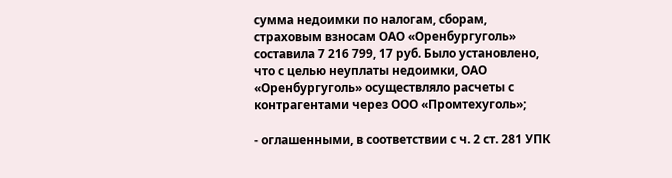сумма недоимки по налогам, сборам, страховым взносам ОАО «Оренбургуголь» составила 7 216 799, 17 руб. Было установлено, что с целью неуплаты недоимки, ОАО «Оренбургуголь» осуществляло расчеты с контрагентами через ООО «Промтехуголь»;

- оглашенными, в соответствии с ч. 2 ст. 281 УПК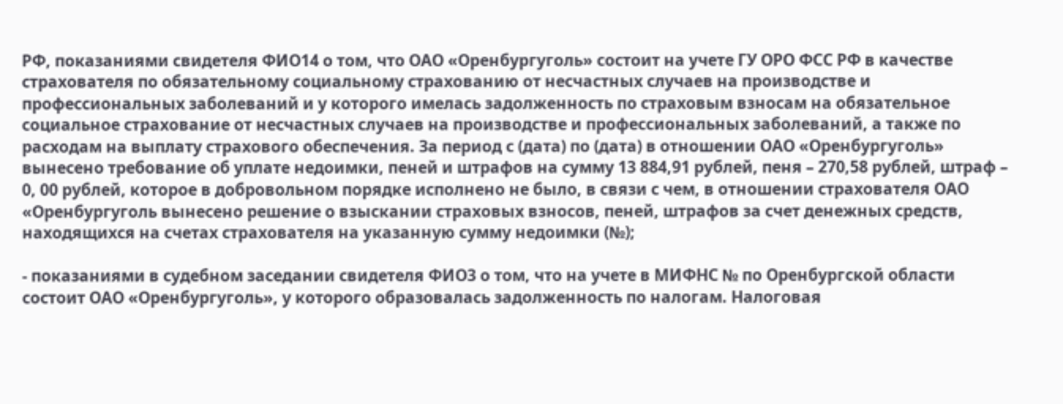РФ, показаниями свидетеля ФИО14 о том, что ОАО «Оренбургуголь» состоит на учете ГУ ОРО ФСС РФ в качестве страхователя по обязательному социальному страхованию от несчастных случаев на производстве и профессиональных заболеваний и у которого имелась задолженность по страховым взносам на обязательное социальное страхование от несчастных случаев на производстве и профессиональных заболеваний, а также по расходам на выплату страхового обеспечения. За период с (дата) по (дата) в отношении ОАО «Оренбургуголь» вынесено требование об уплате недоимки, пеней и штрафов на сумму 13 884,91 рублей, пеня – 270,58 рублей, штраф – 0, 00 рублей, которое в добровольном порядке исполнено не было, в связи с чем, в отношении страхователя ОАО «Оренбургуголь вынесено решение о взыскании страховых взносов, пеней, штрафов за счет денежных средств, находящихся на счетах страхователя на указанную сумму недоимки (№);

- показаниями в судебном заседании свидетеля ФИО3 о том, что на учете в МИФНС № по Оренбургской области состоит ОАО «Оренбургуголь», у которого образовалась задолженность по налогам. Налоговая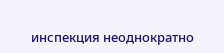инспекция неоднократно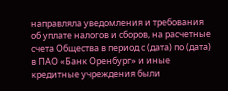направляла уведомления и требования об уплате налогов и сборов, на расчетные счета Общества в период с (дата) по (дата) в ПАО «Банк Оренбург» и иные кредитные учреждения были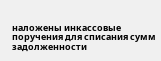наложены инкассовые поручения для списания сумм задолженности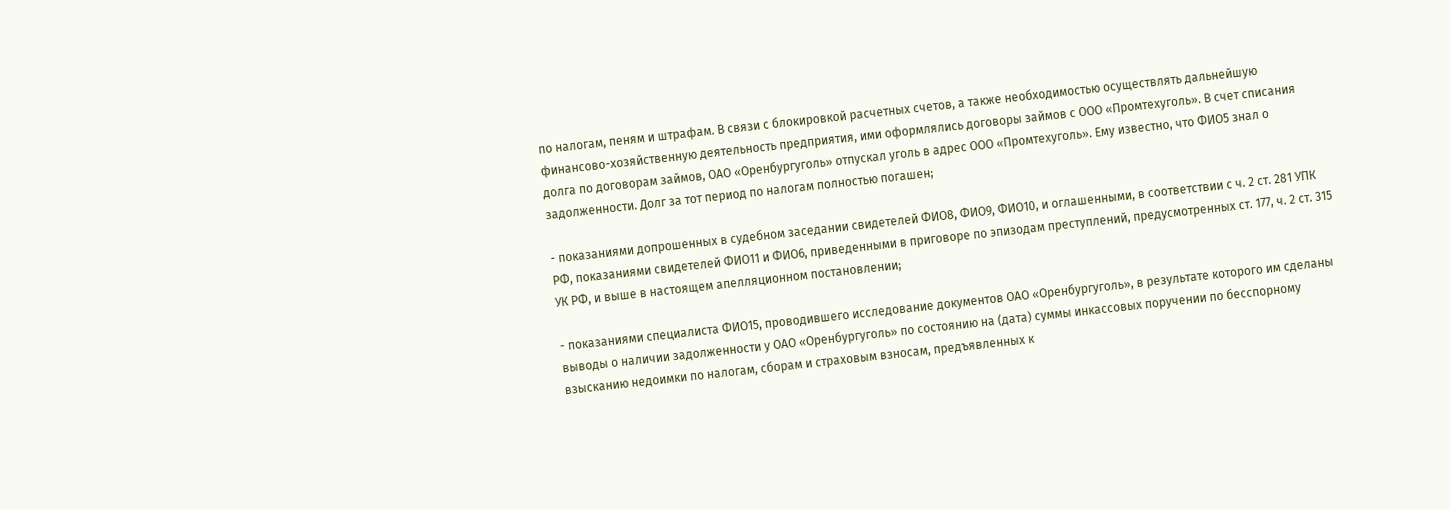по налогам, пеням и штрафам. В связи с блокировкой расчетных счетов, а также необходимостью осуществлять дальнейшую финансово-хозяйственную деятельность предприятия, ими оформлялись договоры займов с ООО «Промтехуголь». В счет списания долга по договорам займов, ОАО «Оренбургуголь» отпускал уголь в адрес ООО «Промтехуголь». Ему известно, что ФИО5 знал о задолженности. Долг за тот период по налогам полностью погашен;

- показаниями допрошенных в судебном заседании свидетелей ФИО8, ФИО9, ФИО10, и оглашенными, в соответствии с ч. 2 ст. 281 УПК РФ, показаниями свидетелей ФИО11 и ФИО6, приведенными в приговоре по эпизодам преступлений, предусмотренных ст. 177, ч. 2 ст. 315 УК РФ, и выше в настоящем апелляционном постановлении;

- показаниями специалиста ФИО15, проводившего исследование документов ОАО «Оренбургуголь», в результате которого им сделаны выводы о наличии задолженности у ОАО «Оренбургуголь» по состоянию на (дата) суммы инкассовых поручении по бесспорному взысканию недоимки по налогам, сборам и страховым взносам, предъявленных к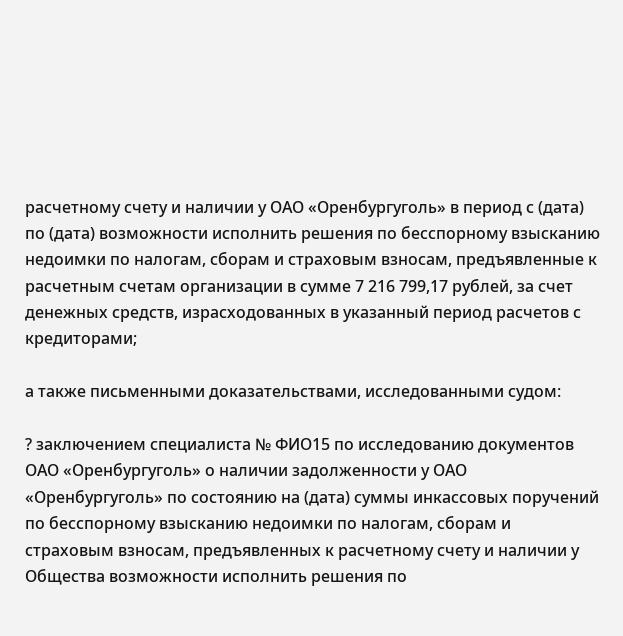расчетному счету и наличии у ОАО «Оренбургуголь» в период с (дата) по (дата) возможности исполнить решения по бесспорному взысканию недоимки по налогам, сборам и страховым взносам, предъявленные к расчетным счетам организации в сумме 7 216 799,17 рублей, за счет денежных средств, израсходованных в указанный период расчетов с кредиторами;

а также письменными доказательствами, исследованными судом:

? заключением специалиста № ФИО15 по исследованию документов ОАО «Оренбургуголь» о наличии задолженности у ОАО «Оренбургуголь» по состоянию на (дата) суммы инкассовых поручений по бесспорному взысканию недоимки по налогам, сборам и страховым взносам, предъявленных к расчетному счету и наличии у Общества возможности исполнить решения по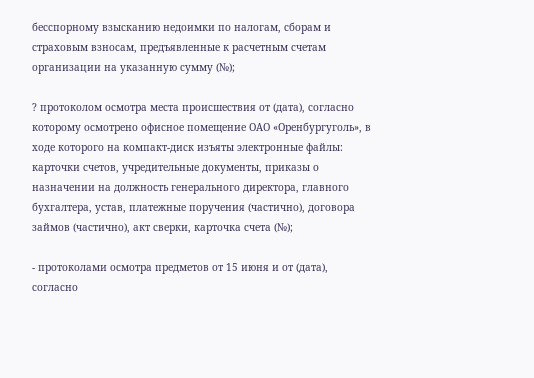бесспорному взысканию недоимки по налогам, сборам и страховым взносам, предъявленные к расчетным счетам организации на указанную сумму (№);

? протоколом осмотра места происшествия от (дата), согласно которому осмотрено офисное помещение ОАО «Оренбургуголь», в ходе которого на компакт-диск изъяты электронные файлы: карточки счетов, учредительные документы, приказы о назначении на должность генерального директора, главного бухгалтера, устав, платежные поручения (частично), договора займов (частично), акт сверки, карточка счета (№);

- протоколами осмотра предметов от 15 июня и от (дата), согласно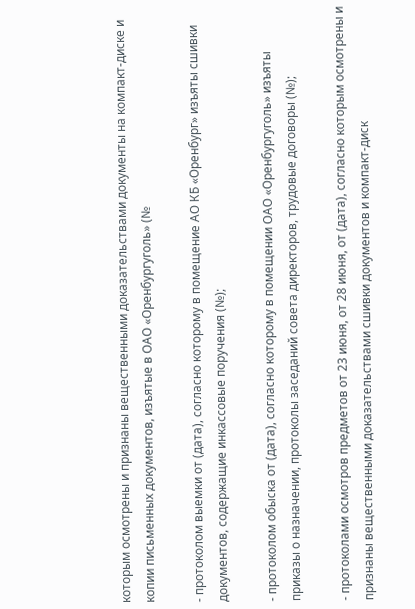которым осмотрены и признаны вещественными доказательствами документы на компакт-диске и копии письменных документов, изъятые в ОАО «Оренбургуголь» (№

- протоколом выемки от (дата), согласно которому в помещение АО КБ «Оренбург» изъяты сшивки документов, содержащие инкассовые поручения (№);

- протоколом обыска от (дата), согласно которому в помещении ОАО «Оренбургуголь» изъяты приказы о назначении, протоколы заседаний совета директоров, трудовые договоры (№);

- протоколами осмотров предметов от 23 июня, от 28 июня, от (дата), согласно которым осмотрены и признаны вещественными доказательствами сшивки документов и компакт-диск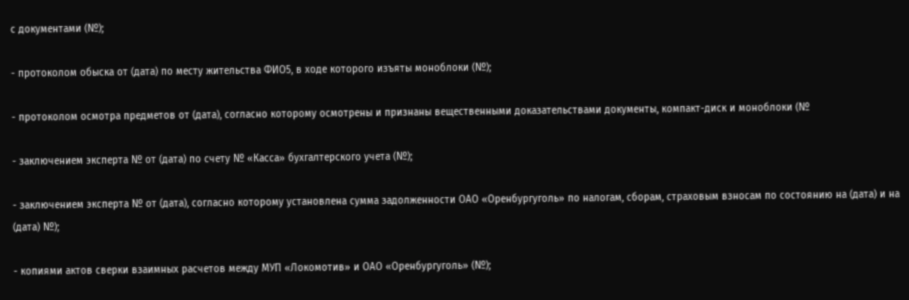с документами (№);

- протоколом обыска от (дата) по месту жительства ФИО5, в ходе которого изъяты моноблоки (№);

- протоколом осмотра предметов от (дата), согласно которому осмотрены и признаны вещественными доказательствами документы, компакт-диск и моноблоки (№

- заключением эксперта № от (дата) по счету № «Касса» бухгалтерского учета (№);

- заключением эксперта № от (дата), согласно которому установлена сумма задолженности ОАО «Оренбургуголь» по налогам, сборам, страховым взносам по состоянию на (дата) и на (дата) №);

- копиями актов сверки взаимных расчетов между МУП «Локомотив» и ОАО «Оренбургуголь» (№);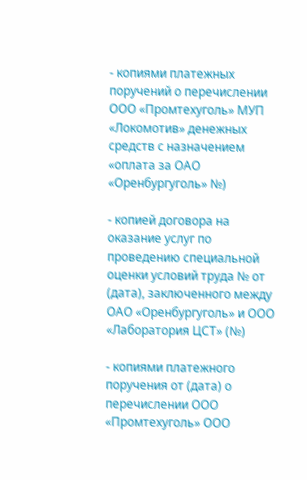- копиями платежных поручений о перечислении ООО «Промтехуголь» МУП «Локомотив» денежных средств с назначением «оплата за ОАО «Оренбургуголь» №)

- копией договора на оказание услуг по проведению специальной оценки условий труда № от (дата), заключенного между ОАО «Оренбургуголь» и ООО «Лаборатория ЦСТ» (№)

- копиями платежного поручения от (дата) о перечислении ООО «Промтехуголь» ООО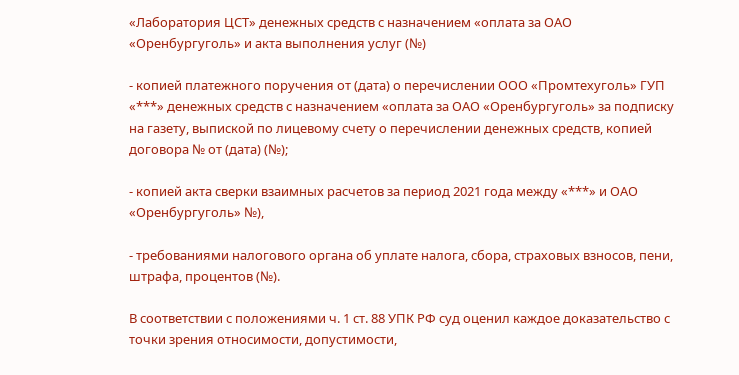«Лаборатория ЦСТ» денежных средств с назначением «оплата за ОАО «Оренбургуголь» и акта выполнения услуг (№)

- копией платежного поручения от (дата) о перечислении ООО «Промтехуголь» ГУП «***» денежных средств с назначением «оплата за ОАО «Оренбургуголь» за подписку на газету, выпиской по лицевому счету о перечислении денежных средств, копией договора № от (дата) (№);

- копией акта сверки взаимных расчетов за период 2021 года между «***» и ОАО «Оренбургуголь» №),

- требованиями налогового органа об уплате налога, сбора, страховых взносов, пени, штрафа, процентов (№).

В соответствии с положениями ч. 1 ст. 88 УПК РФ суд оценил каждое доказательство с точки зрения относимости, допустимости,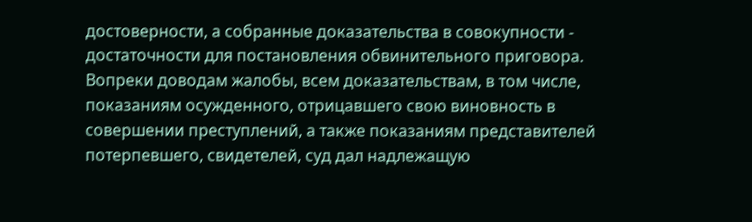достоверности, а собранные доказательства в совокупности - достаточности для постановления обвинительного приговора. Вопреки доводам жалобы, всем доказательствам, в том числе, показаниям осужденного, отрицавшего свою виновность в совершении преступлений, а также показаниям представителей потерпевшего, свидетелей, суд дал надлежащую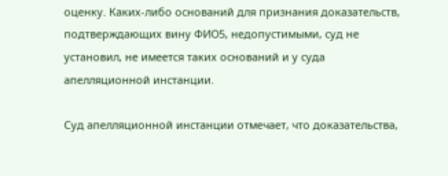оценку. Каких-либо оснований для признания доказательств, подтверждающих вину ФИО5, недопустимыми, суд не установил, не имеется таких оснований и у суда апелляционной инстанции.

Суд апелляционной инстанции отмечает, что доказательства,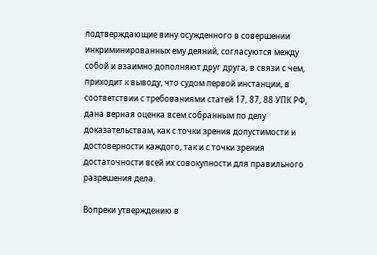подтверждающие вину осужденного в совершении инкриминированных ему деяний, согласуются между собой и взаимно дополняют друг друга, в связи с чем, приходит к выводу, что судом первой инстанции, в соответствии с требованиями статей 17, 87, 88 УПК РФ, дана верная оценка всем собранным по делу доказательствам, как с точки зрения допустимости и достоверности каждого, так и с точки зрения достаточности всей их совокупности для правильного разрешения дела.

Вопреки утверждению в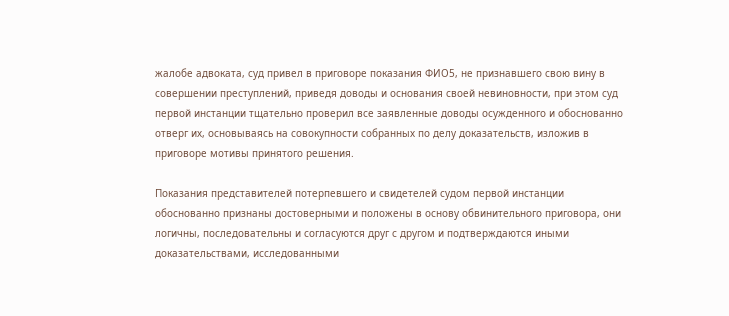жалобе адвоката, суд привел в приговоре показания ФИО5, не признавшего свою вину в совершении преступлений, приведя доводы и основания своей невиновности, при этом суд первой инстанции тщательно проверил все заявленные доводы осужденного и обоснованно отверг их, основываясь на совокупности собранных по делу доказательств, изложив в приговоре мотивы принятого решения.

Показания представителей потерпевшего и свидетелей судом первой инстанции обоснованно признаны достоверными и положены в основу обвинительного приговора, они логичны, последовательны и согласуются друг с другом и подтверждаются иными доказательствами, исследованными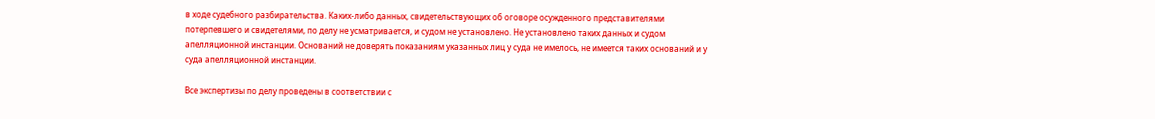в ходе судебного разбирательства. Каких-либо данных, свидетельствующих об оговоре осужденного представителями потерпевшего и свидетелями, по делу не усматривается, и судом не установлено. Не установлено таких данных и судом апелляционной инстанции. Оснований не доверять показаниям указанных лиц у суда не имелось, не имеется таких оснований и у суда апелляционной инстанции.

Все экспертизы по делу проведены в соответствии с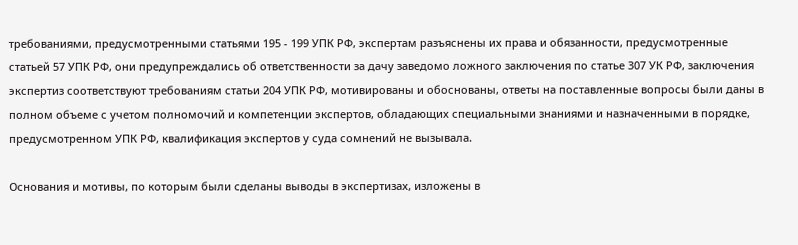требованиями, предусмотренными статьями 195 - 199 УПК РФ, экспертам разъяснены их права и обязанности, предусмотренные статьей 57 УПК РФ, они предупреждались об ответственности за дачу заведомо ложного заключения по статье 307 УК РФ, заключения экспертиз соответствуют требованиям статьи 204 УПК РФ, мотивированы и обоснованы, ответы на поставленные вопросы были даны в полном объеме с учетом полномочий и компетенции экспертов, обладающих специальными знаниями и назначенными в порядке, предусмотренном УПК РФ, квалификация экспертов у суда сомнений не вызывала.

Основания и мотивы, по которым были сделаны выводы в экспертизах, изложены в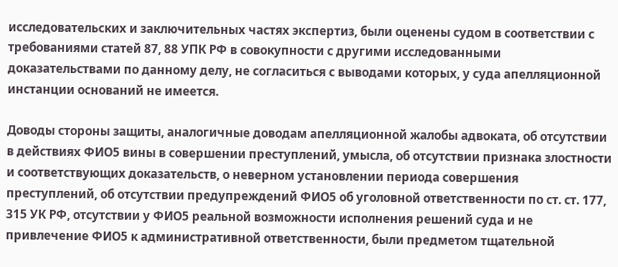исследовательских и заключительных частях экспертиз, были оценены судом в соответствии с требованиями статей 87, 88 УПК РФ в совокупности с другими исследованными доказательствами по данному делу, не согласиться с выводами которых, у суда апелляционной инстанции оснований не имеется.

Доводы стороны защиты, аналогичные доводам апелляционной жалобы адвоката, об отсутствии в действиях ФИО5 вины в совершении преступлений, умысла, об отсутствии признака злостности и соответствующих доказательств, о неверном установлении периода совершения преступлений, об отсутствии предупреждений ФИО5 об уголовной ответственности по ст. ст. 177, 315 УК РФ, отсутствии у ФИО5 реальной возможности исполнения решений суда и не привлечение ФИО5 к административной ответственности, были предметом тщательной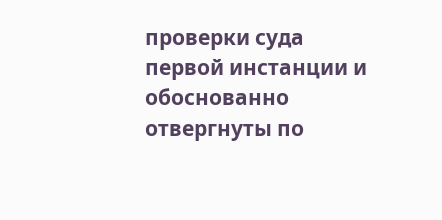проверки суда первой инстанции и обоснованно отвергнуты по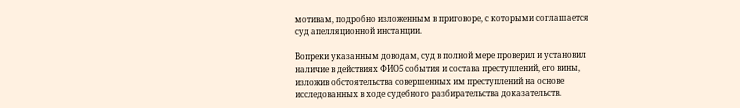мотивам, подробно изложенным в приговоре, с которыми соглашается суд апелляционной инстанции.

Вопреки указанным доводам, суд в полной мере проверил и установил наличие в действиях ФИО5 события и состава преступлений, его вины, изложив обстоятельства совершенных им преступлений на основе исследованных в ходе судебного разбирательства доказательств.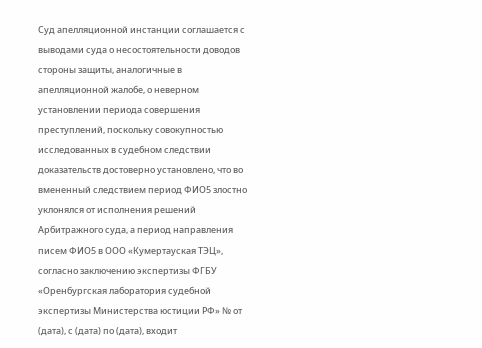Суд апелляционной инстанции соглашается с выводами суда о несостоятельности доводов стороны защиты, аналогичные в апелляционной жалобе, о неверном установлении периода совершения преступлений, поскольку совокупностью исследованных в судебном следствии доказательств достоверно установлено, что во вмененный следствием период ФИО5 злостно уклонялся от исполнения решений Арбитражного суда, а период направления писем ФИО5 в ООО «Кумертауская ТЭЦ», согласно заключению экспертизы ФГБУ «Оренбургская лаборатория судебной экспертизы Министерства юстиции РФ» № от (дата), с (дата) по (дата), входит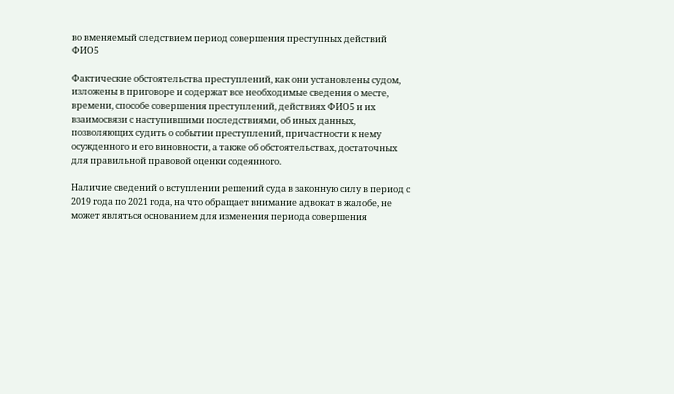во вменяемый следствием период совершения преступных действий ФИО5

Фактические обстоятельства преступлений, как они установлены судом, изложены в приговоре и содержат все необходимые сведения о месте, времени, способе совершения преступлений, действиях ФИО5 и их взаимосвязи с наступившими последствиями, об иных данных, позволяющих судить о событии преступлений, причастности к нему осужденного и его виновности, а также об обстоятельствах, достаточных для правильной правовой оценки содеянного.

Наличие сведений о вступлении решений суда в законную силу в период с 2019 года по 2021 года, на что обращает внимание адвокат в жалобе, не может являться основанием для изменения периода совершения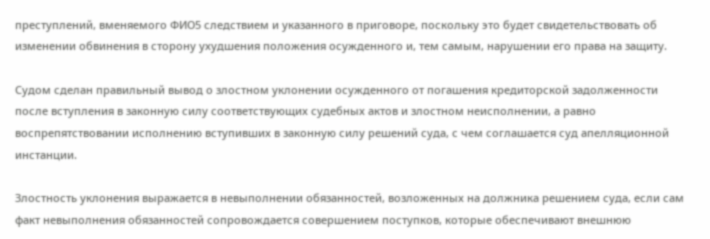преступлений, вменяемого ФИО5 следствием и указанного в приговоре, поскольку это будет свидетельствовать об изменении обвинения в сторону ухудшения положения осужденного и, тем самым, нарушении его права на защиту.

Судом сделан правильный вывод о злостном уклонении осужденного от погашения кредиторской задолженности после вступления в законную силу соответствующих судебных актов и злостном неисполнении, а равно воспрепятствовании исполнению вступивших в законную силу решений суда, с чем соглашается суд апелляционной инстанции.

Злостность уклонения выражается в невыполнении обязанностей, возложенных на должника решением суда, если сам факт невыполнения обязанностей сопровождается совершением поступков, которые обеспечивают внешнюю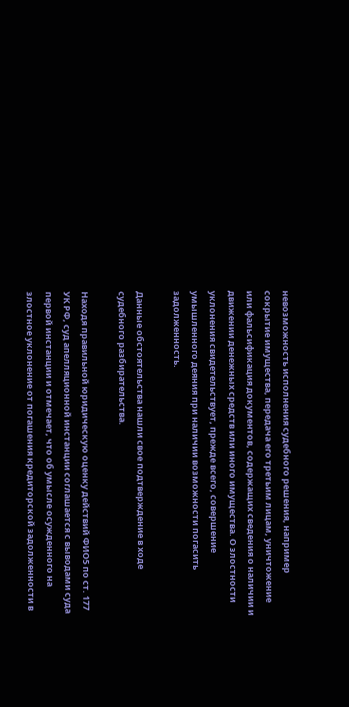невозможность исполнения судебного решения, например сокрытие имущества, передача его третьим лицам, уничтожение или фальсификация документов, содержащих сведения о наличии и движении денежных средств или иного имущества. О злостности уклонения свидетельствует, прежде всего, совершение умышленного деяния при наличии возможности погасить задолженность.

Данные обстоятельства нашли свое подтверждение в ходе судебного разбирательства.

Находя правильной юридическую оценку действий ФИО5 по ст. 177 УК РФ, суд апелляционной инстанции соглашается с выводами суда первой инстанции и отмечает, что об умысле осужденного на злостное уклонение от погашения кредиторской задолженности в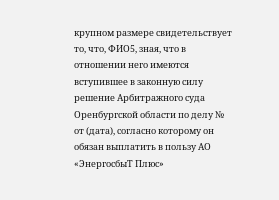крупном размере свидетельствует то, что, ФИО5, зная, что в отношении него имеются вступившее в законную силу решение Арбитражного суда Оренбургской области по делу № от (дата), согласно которому он обязан выплатить в пользу АО «ЭнергосбыТ Плюс»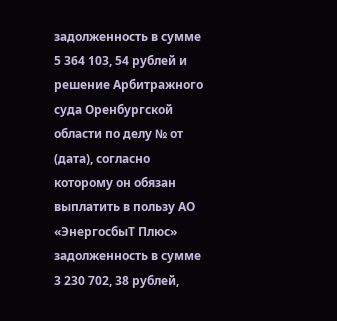задолженность в сумме 5 364 103, 54 рублей и решение Арбитражного суда Оренбургской области по делу № от (дата), согласно которому он обязан выплатить в пользу АО «ЭнергосбыТ Плюс» задолженность в сумме 3 230 702, 38 рублей,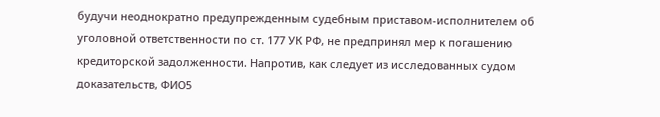будучи неоднократно предупрежденным судебным приставом-исполнителем об уголовной ответственности по ст. 177 УК РФ, не предпринял мер к погашению кредиторской задолженности. Напротив, как следует из исследованных судом доказательств, ФИО5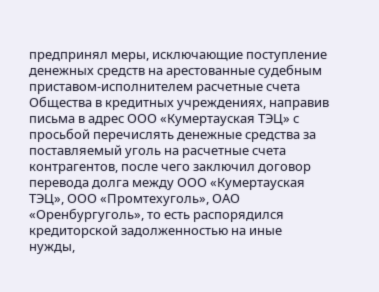предпринял меры, исключающие поступление денежных средств на арестованные судебным приставом-исполнителем расчетные счета Общества в кредитных учреждениях, направив письма в адрес ООО «Кумертауская ТЭЦ» с просьбой перечислять денежные средства за поставляемый уголь на расчетные счета контрагентов, после чего заключил договор перевода долга между ООО «Кумертауская ТЭЦ», ООО «Промтехуголь», ОАО «Оренбургуголь», то есть распорядился кредиторской задолженностью на иные нужды,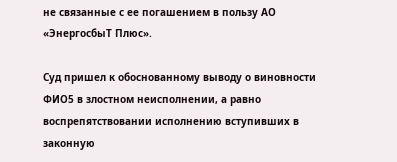не связанные с ее погашением в пользу АО «ЭнергосбыТ Плюс».

Суд пришел к обоснованному выводу о виновности ФИО5 в злостном неисполнении, а равно воспрепятствовании исполнению вступивших в законную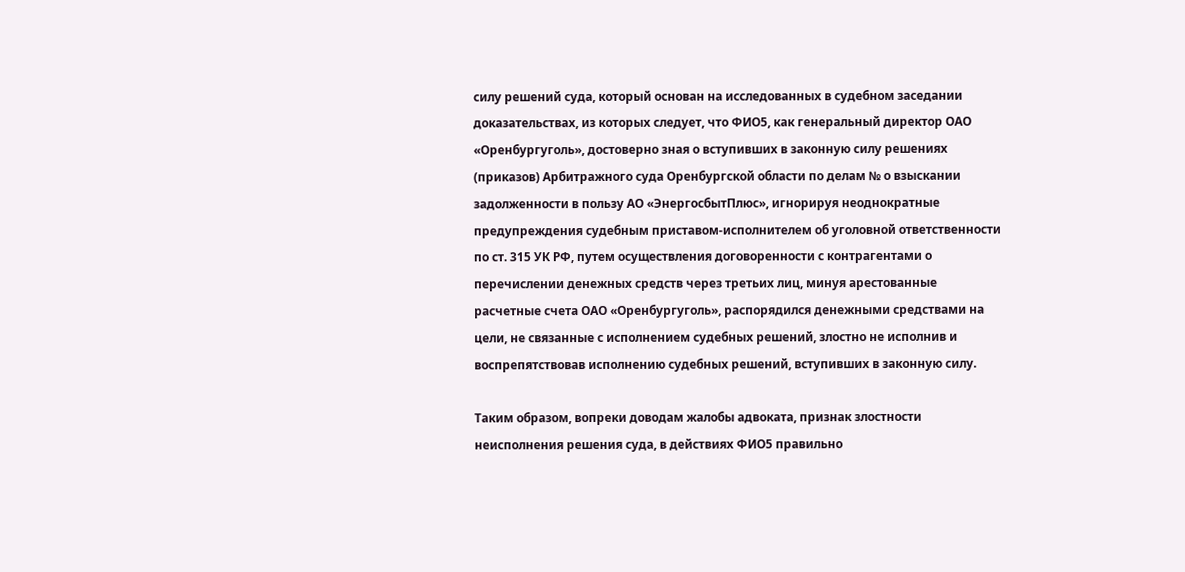силу решений суда, который основан на исследованных в судебном заседании доказательствах, из которых следует, что ФИО5, как генеральный директор ОАО «Оренбургуголь», достоверно зная о вступивших в законную силу решениях (приказов) Арбитражного суда Оренбургской области по делам № о взыскании задолженности в пользу АО «ЭнергосбытПлюс», игнорируя неоднократные предупреждения судебным приставом-исполнителем об уголовной ответственности по ст. 315 УК РФ, путем осуществления договоренности с контрагентами о перечислении денежных средств через третьих лиц, минуя арестованные расчетные счета ОАО «Оренбургуголь», распорядился денежными средствами на цели, не связанные с исполнением судебных решений, злостно не исполнив и воспрепятствовав исполнению судебных решений, вступивших в законную силу.

Таким образом, вопреки доводам жалобы адвоката, признак злостности неисполнения решения суда, в действиях ФИО5 правильно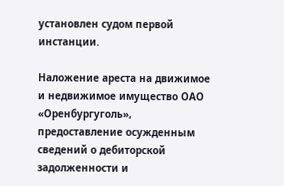установлен судом первой инстанции.

Наложение ареста на движимое и недвижимое имущество ОАО «Оренбургуголь», предоставление осужденным сведений о дебиторской задолженности и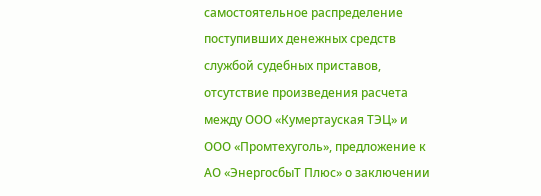самостоятельное распределение поступивших денежных средств службой судебных приставов, отсутствие произведения расчета между ООО «Кумертауская ТЭЦ» и ООО «Промтехуголь», предложение к АО «ЭнергосбыТ Плюс» о заключении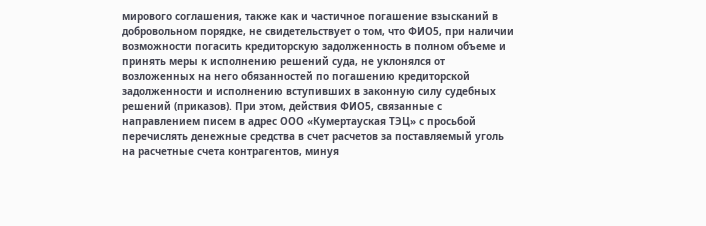мирового соглашения, также как и частичное погашение взысканий в добровольном порядке, не свидетельствует о том, что ФИО5, при наличии возможности погасить кредиторскую задолженность в полном объеме и принять меры к исполнению решений суда, не уклонялся от возложенных на него обязанностей по погашению кредиторской задолженности и исполнению вступивших в законную силу судебных решений (приказов). При этом, действия ФИО5, связанные с направлением писем в адрес ООО «Кумертауская ТЭЦ» с просьбой перечислять денежные средства в счет расчетов за поставляемый уголь на расчетные счета контрагентов, минуя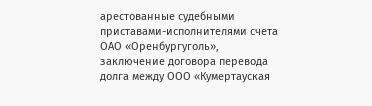арестованные судебными приставами-исполнителями счета ОАО «Оренбургуголь», заключение договора перевода долга между ООО «Кумертауская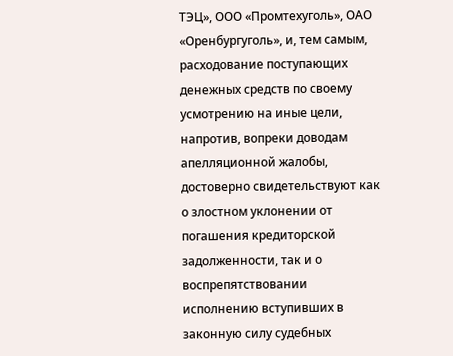ТЭЦ», ООО «Промтехуголь», ОАО «Оренбургуголь», и, тем самым, расходование поступающих денежных средств по своему усмотрению на иные цели, напротив, вопреки доводам апелляционной жалобы, достоверно свидетельствуют как о злостном уклонении от погашения кредиторской задолженности, так и о воспрепятствовании исполнению вступивших в законную силу судебных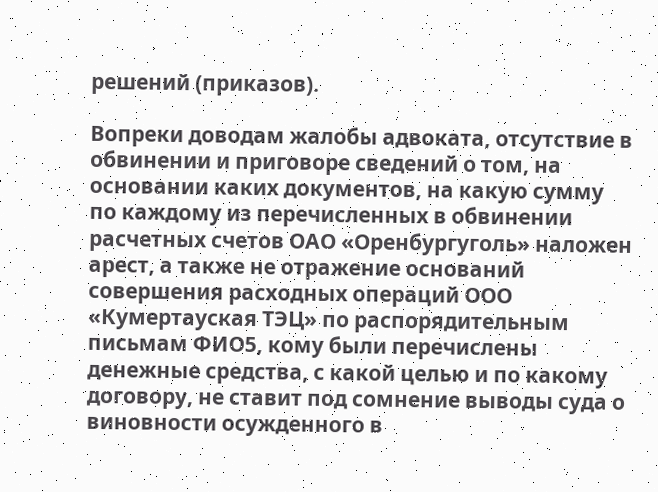решений (приказов).

Вопреки доводам жалобы адвоката, отсутствие в обвинении и приговоре сведений о том, на основании каких документов, на какую сумму по каждому из перечисленных в обвинении расчетных счетов ОАО «Оренбургуголь» наложен арест, а также не отражение оснований совершения расходных операций ООО «Кумертауская ТЭЦ» по распорядительным письмам ФИО5, кому были перечислены денежные средства, с какой целью и по какому договору, не ставит под сомнение выводы суда о виновности осужденного в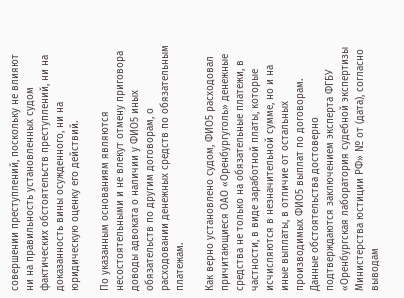совершении преступлений, поскольку не влияют ни на правильность установленных судом фактических обстоятельств преступлений, ни на доказанность вины осужденного, ни на юридическую оценку его действий.

По указанным основаниям являются несостоятельными и не влекут отмену приговора доводы адвоката о наличии у ФИО5 иных обязательств по другим договорам, о расходовании денежных средств по обязательным платежам.

Как верно установлено судом, ФИО5 расходовал причитающиеся ОАО «Оренбургуголь» денежные средства не только на обязательные платежи, в частности, в виде заработной платы, которые исчисляются в незначительной сумме, но и на иные выплаты, в отличие от остальных производимых ФИО5 выплат по договорам. Данные обстоятельства достоверно подтверждаются заключением эксперта ФГБУ «Оренбургская лаборатория судебной экспертизы Министерства юстиции РФ» № от (дата), согласно выводам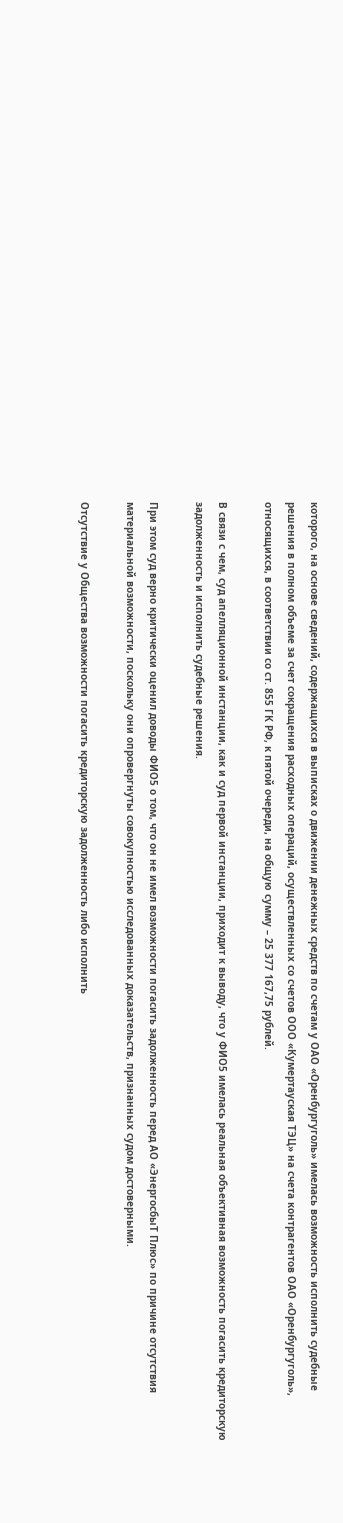которого, на основе сведений, содержащихся в выписках о движении денежных средств по счетам у ОАО «Оренбургуголь» имелась возможность исполнить судебные решения в полном объеме за счет сокращения расходных операций, осуществленных со счетов ООО «Кумертауская ТЭЦ» на счета контрагентов ОАО «Оренбургуголь», относящихся, в соответствии со ст. 855 ГК РФ, к пятой очереди, на общую сумму – 25 377 167,75 рублей.

В связи с чем, суд апелляционной инстанции, как и суд первой инстанции, приходит к выводу, что у ФИО5 имелась реальная объективная возможность погасить кредиторскую задолженность и исполнить судебные решения.

При этом суд верно критически оценил доводы ФИО5 о том, что он не имел возможности погасить задолженность перед АО «ЭнергосбыТ Плюс» по причине отсутствия материальной возможности, поскольку они опровергнуты совокупностью исследованных доказательств, признанных судом достоверными.

Отсутствие у Общества возможности погасить кредиторскую задолженность либо исполнить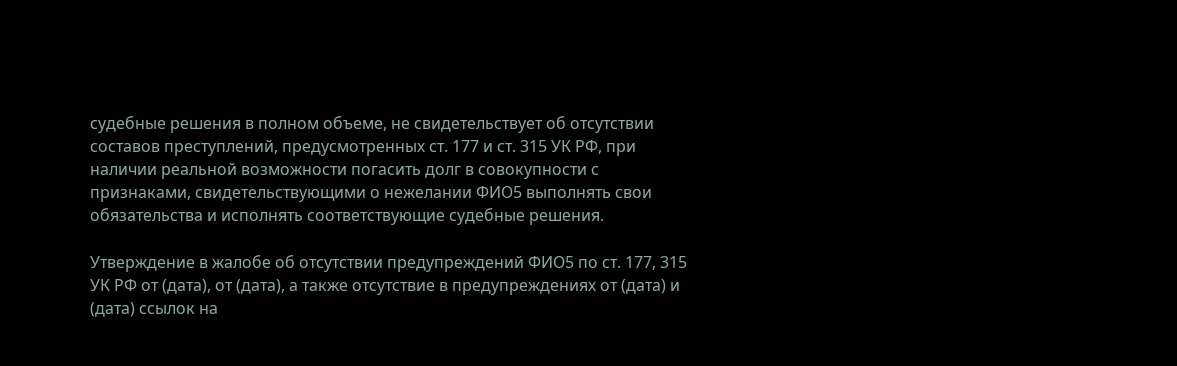судебные решения в полном объеме, не свидетельствует об отсутствии составов преступлений, предусмотренных ст. 177 и ст. 315 УК РФ, при наличии реальной возможности погасить долг в совокупности с признаками, свидетельствующими о нежелании ФИО5 выполнять свои обязательства и исполнять соответствующие судебные решения.

Утверждение в жалобе об отсутствии предупреждений ФИО5 по ст. 177, 315 УК РФ от (дата), от (дата), а также отсутствие в предупреждениях от (дата) и (дата) ссылок на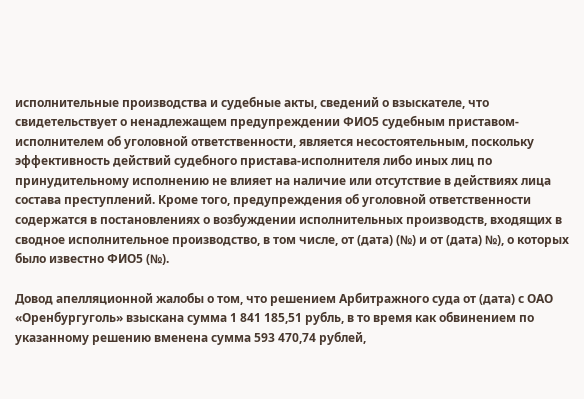исполнительные производства и судебные акты, сведений о взыскателе, что свидетельствует о ненадлежащем предупреждении ФИО5 судебным приставом-исполнителем об уголовной ответственности, является несостоятельным, поскольку эффективность действий судебного пристава-исполнителя либо иных лиц по принудительному исполнению не влияет на наличие или отсутствие в действиях лица состава преступлений. Кроме того, предупреждения об уголовной ответственности содержатся в постановлениях о возбуждении исполнительных производств, входящих в сводное исполнительное производство, в том числе, от (дата) (№) и от (дата) №), о которых было известно ФИО5 (№).

Довод апелляционной жалобы о том, что решением Арбитражного суда от (дата) с ОАО «Оренбургуголь» взыскана сумма 1 841 185,51 рубль, в то время как обвинением по указанному решению вменена сумма 593 470,74 рублей,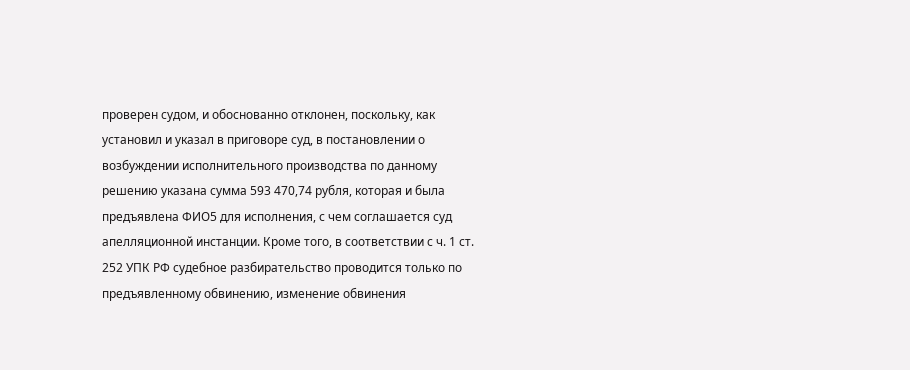проверен судом, и обоснованно отклонен, поскольку, как установил и указал в приговоре суд, в постановлении о возбуждении исполнительного производства по данному решению указана сумма 593 470,74 рубля, которая и была предъявлена ФИО5 для исполнения, с чем соглашается суд апелляционной инстанции. Кроме того, в соответствии с ч. 1 ст. 252 УПК РФ судебное разбирательство проводится только по предъявленному обвинению, изменение обвинения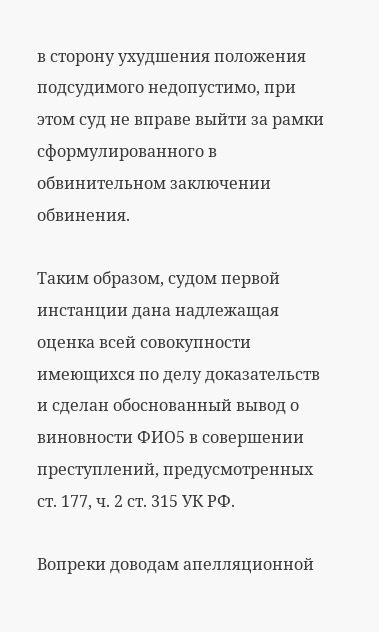в сторону ухудшения положения подсудимого недопустимо, при этом суд не вправе выйти за рамки сформулированного в обвинительном заключении обвинения.

Таким образом, судом первой инстанции дана надлежащая оценка всей совокупности имеющихся по делу доказательств и сделан обоснованный вывод о виновности ФИО5 в совершении преступлений, предусмотренных ст. 177, ч. 2 ст. 315 УК РФ.

Вопреки доводам апелляционной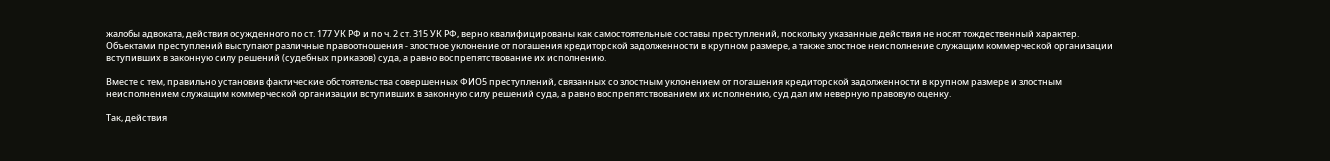жалобы адвоката, действия осужденного по ст. 177 УК РФ и по ч. 2 ст. 315 УК РФ, верно квалифицированы как самостоятельные составы преступлений, поскольку указанные действия не носят тождественный характер. Объектами преступлений выступают различные правоотношения - злостное уклонение от погашения кредиторской задолженности в крупном размере, а также злостное неисполнение служащим коммерческой организации вступивших в законную силу решений (судебных приказов) суда, а равно воспрепятствование их исполнению.

Вместе с тем, правильно установив фактические обстоятельства совершенных ФИО5 преступлений, связанных со злостным уклонением от погашения кредиторской задолженности в крупном размере и злостным неисполнением служащим коммерческой организации вступивших в законную силу решений суда, а равно воспрепятствованием их исполнению, суд дал им неверную правовую оценку.

Так, действия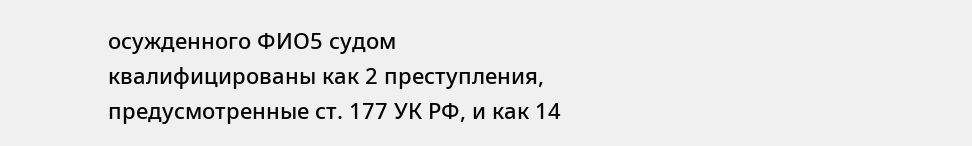осужденного ФИО5 судом квалифицированы как 2 преступления, предусмотренные ст. 177 УК РФ, и как 14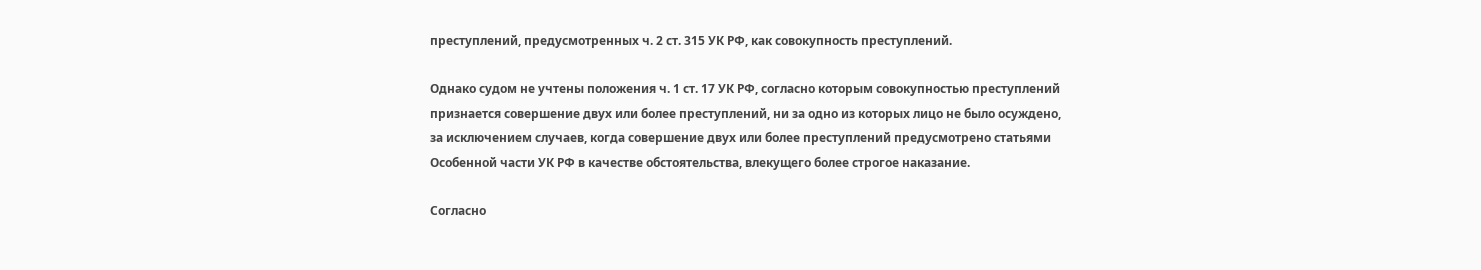преступлений, предусмотренных ч. 2 ст. 315 УК РФ, как совокупность преступлений.

Однако судом не учтены положения ч. 1 ст. 17 УК РФ, согласно которым совокупностью преступлений признается совершение двух или более преступлений, ни за одно из которых лицо не было осуждено, за исключением случаев, когда совершение двух или более преступлений предусмотрено статьями Особенной части УК РФ в качестве обстоятельства, влекущего более строгое наказание.

Согласно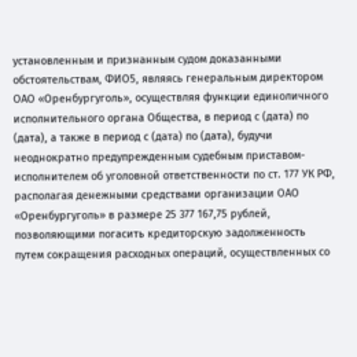установленным и признанным судом доказанными обстоятельствам, ФИО5, являясь генеральным директором ОАО «Оренбургуголь», осуществляя функции единоличного исполнительного органа Общества, в период с (дата) по (дата), а также в период с (дата) по (дата), будучи неоднократно предупрежденным судебным приставом-исполнителем об уголовной ответственности по ст. 177 УК РФ, располагая денежными средствами организации ОАО «Оренбургуголь» в размере 25 377 167,75 рублей, позволяющими погасить кредиторскую задолженность путем сокращения расходных операций, осуществленных со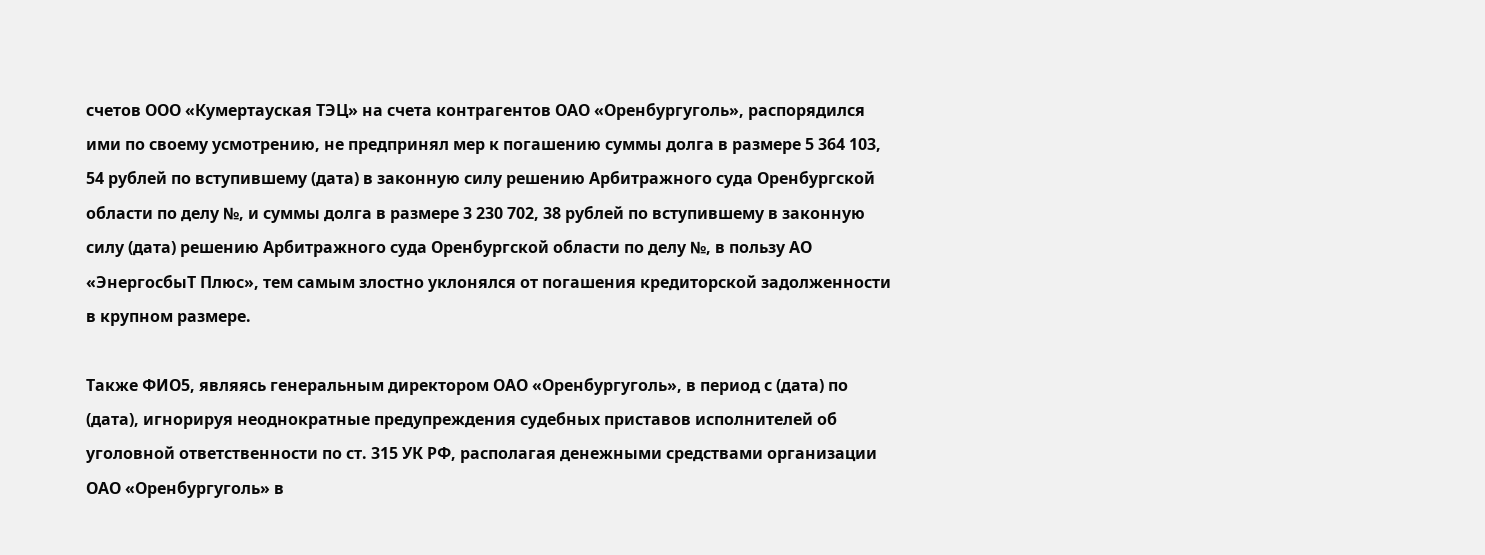счетов ООО «Кумертауская ТЭЦ» на счета контрагентов ОАО «Оренбургуголь», распорядился ими по своему усмотрению, не предпринял мер к погашению суммы долга в размере 5 364 103, 54 рублей по вступившему (дата) в законную силу решению Арбитражного суда Оренбургской области по делу №, и суммы долга в размере 3 230 702, 38 рублей по вступившему в законную силу (дата) решению Арбитражного суда Оренбургской области по делу №, в пользу АО «ЭнергосбыТ Плюс», тем самым злостно уклонялся от погашения кредиторской задолженности в крупном размере.

Также ФИО5, являясь генеральным директором ОАО «Оренбургуголь», в период с (дата) по (дата), игнорируя неоднократные предупреждения судебных приставов исполнителей об уголовной ответственности по ст. 315 УК РФ, располагая денежными средствами организации ОАО «Оренбургуголь» в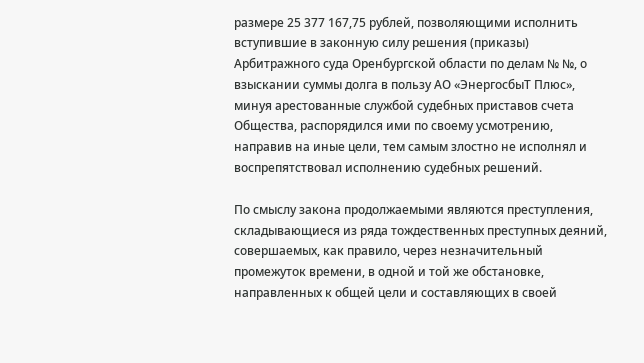размере 25 377 167,75 рублей, позволяющими исполнить вступившие в законную силу решения (приказы) Арбитражного суда Оренбургской области по делам № №, о взыскании суммы долга в пользу АО «ЭнергосбыТ Плюс», минуя арестованные службой судебных приставов счета Общества, распорядился ими по своему усмотрению, направив на иные цели, тем самым злостно не исполнял и воспрепятствовал исполнению судебных решений.

По смыслу закона продолжаемыми являются преступления, складывающиеся из ряда тождественных преступных деяний, совершаемых, как правило, через незначительный промежуток времени, в одной и той же обстановке, направленных к общей цели и составляющих в своей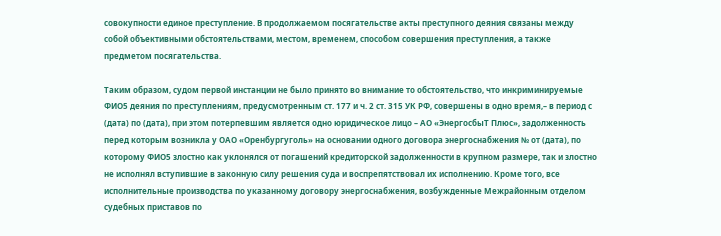совокупности единое преступление. В продолжаемом посягательстве акты преступного деяния связаны между собой объективными обстоятельствами, местом, временем, способом совершения преступления, а также предметом посягательства.

Таким образом, судом первой инстанции не было принято во внимание то обстоятельство, что инкриминируемые ФИО5 деяния по преступлениям, предусмотренным ст. 177 и ч. 2 ст. 315 УК РФ, совершены в одно время,– в период с (дата) по (дата), при этом потерпевшим является одно юридическое лицо – АО «ЭнергосбыТ Плюс», задолженность перед которым возникла у ОАО «Оренбургуголь» на основании одного договора энергоснабжения № от (дата), по которому ФИО5 злостно как уклонялся от погашений кредиторской задолженности в крупном размере, так и злостно не исполнял вступившие в законную силу решения суда и воспрепятствовал их исполнению. Кроме того, все исполнительные производства по указанному договору энергоснабжения, возбужденные Межрайонным отделом судебных приставов по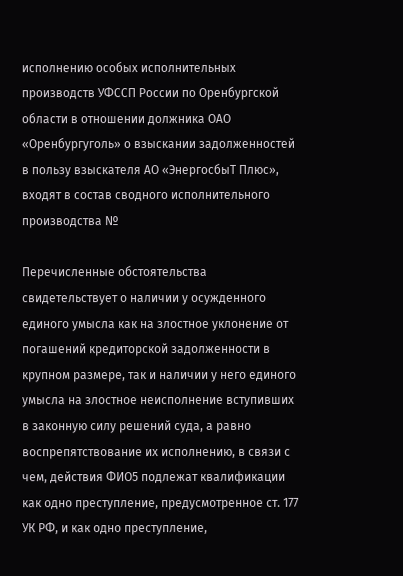исполнению особых исполнительных производств УФССП России по Оренбургской области в отношении должника ОАО «Оренбургуголь» о взыскании задолженностей в пользу взыскателя АО «ЭнергосбыТ Плюс», входят в состав сводного исполнительного производства №

Перечисленные обстоятельства свидетельствует о наличии у осужденного единого умысла как на злостное уклонение от погашений кредиторской задолженности в крупном размере, так и наличии у него единого умысла на злостное неисполнение вступивших в законную силу решений суда, а равно воспрепятствование их исполнению, в связи с чем, действия ФИО5 подлежат квалификации как одно преступление, предусмотренное ст. 177 УК РФ, и как одно преступление,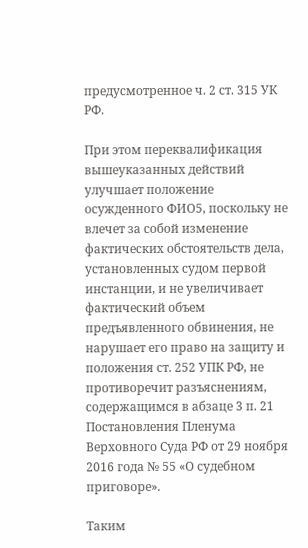предусмотренное ч. 2 ст. 315 УК РФ.

При этом переквалификация вышеуказанных действий улучшает положение осужденного ФИО5, поскольку не влечет за собой изменение фактических обстоятельств дела, установленных судом первой инстанции, и не увеличивает фактический объем предъявленного обвинения, не нарушает его право на защиту и положения ст. 252 УПК РФ, не противоречит разъяснениям, содержащимся в абзаце 3 п. 21 Постановления Пленума Верховного Суда РФ от 29 ноября 2016 года № 55 «О судебном приговоре».

Таким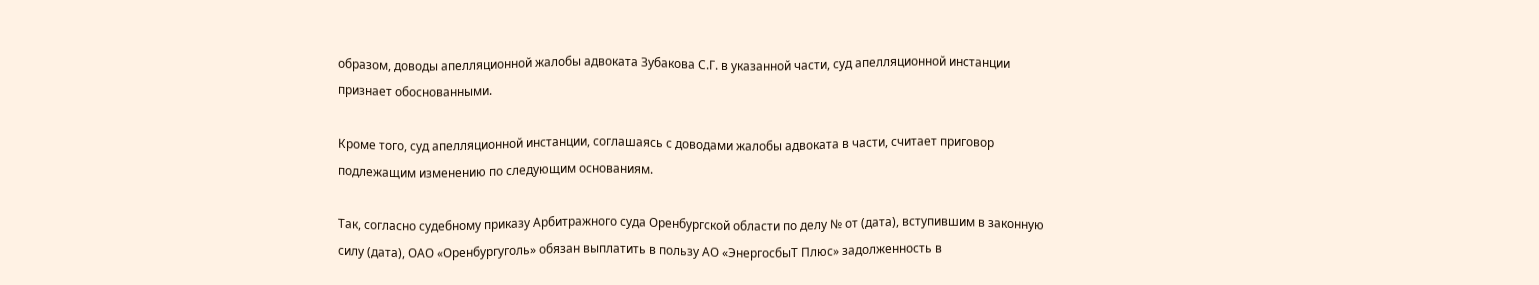образом, доводы апелляционной жалобы адвоката Зубакова С.Г. в указанной части, суд апелляционной инстанции признает обоснованными.

Кроме того, суд апелляционной инстанции, соглашаясь с доводами жалобы адвоката в части, считает приговор подлежащим изменению по следующим основаниям.

Так, согласно судебному приказу Арбитражного суда Оренбургской области по делу № от (дата), вступившим в законную силу (дата), ОАО «Оренбургуголь» обязан выплатить в пользу АО «ЭнергосбыТ Плюс» задолженность в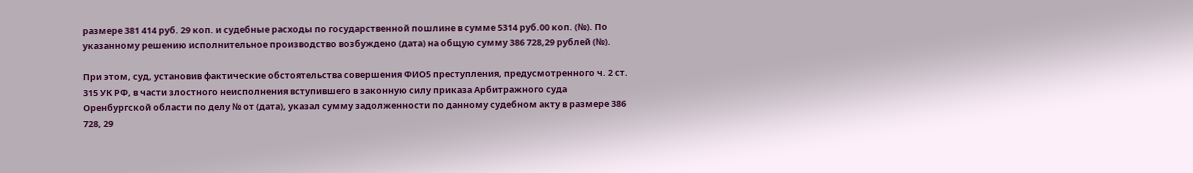размере 381 414 руб. 29 коп. и судебные расходы по государственной пошлине в сумме 5314 руб.00 коп. (№). По указанному решению исполнительное производство возбуждено (дата) на общую сумму 386 728,29 рублей (№).

При этом, суд, установив фактические обстоятельства совершения ФИО5 преступления, предусмотренного ч. 2 ст. 315 УК РФ, в части злостного неисполнения вступившего в законную силу приказа Арбитражного суда Оренбургской области по делу № от (дата), указал сумму задолженности по данному судебном акту в размере 386 728, 29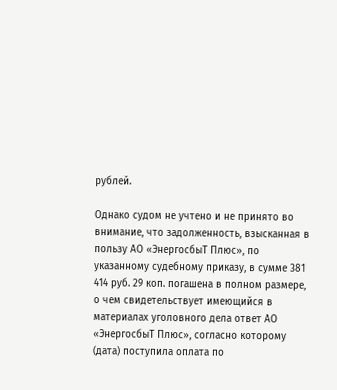рублей.

Однако судом не учтено и не принято во внимание, что задолженность, взысканная в пользу АО «ЭнергосбыТ Плюс», по указанному судебному приказу, в сумме 381 414 руб. 29 коп. погашена в полном размере, о чем свидетельствует имеющийся в материалах уголовного дела ответ АО «ЭнергосбыТ Плюс», согласно которому (дата) поступила оплата по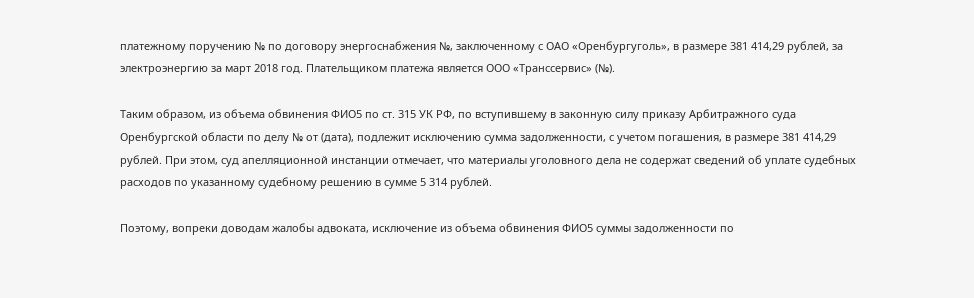платежному поручению № по договору энергоснабжения №, заключенному с ОАО «Оренбургуголь», в размере 381 414,29 рублей, за электроэнергию за март 2018 год. Плательщиком платежа является ООО «Транссервис» (№).

Таким образом, из объема обвинения ФИО5 по ст. 315 УК РФ, по вступившему в законную силу приказу Арбитражного суда Оренбургской области по делу № от (дата), подлежит исключению сумма задолженности, с учетом погашения, в размере 381 414,29 рублей. При этом, суд апелляционной инстанции отмечает, что материалы уголовного дела не содержат сведений об уплате судебных расходов по указанному судебному решению в сумме 5 314 рублей.

Поэтому, вопреки доводам жалобы адвоката, исключение из объема обвинения ФИО5 суммы задолженности по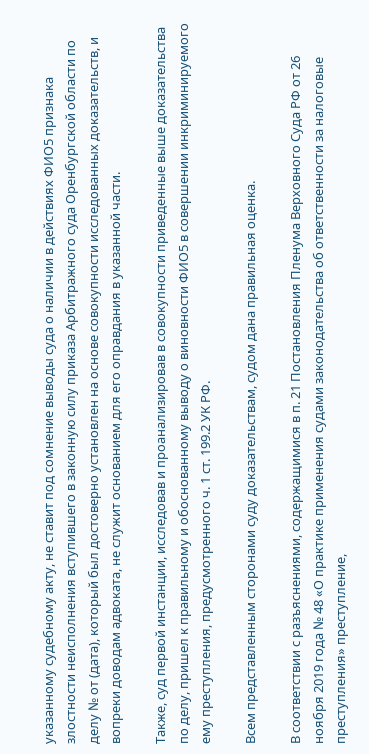указанному судебному акту, не ставит под сомнение выводы суда о наличии в действиях ФИО5 признака злостности неисполнения вступившего в законную силу приказа Арбитражного суда Оренбургской области по делу № от (дата), который был достоверно установлен на основе совокупности исследованных доказательств, и вопреки доводам адвоката, не служит основанием для его оправдания в указанной части.

Также, суд первой инстанции, исследовав и проанализировав в совокупности приведенные выше доказательства по делу, пришел к правильному и обоснованному выводу о виновности ФИО5 в совершении инкриминируемого ему преступления, предусмотренного ч. 1 ст. 199.2 УК РФ.

Всем представленным сторонами суду доказательствам, судом дана правильная оценка.

В соответствии с разъяснениями, содержащимися в п. 21 Постановления Пленума Верховного Суда РФ от 26 ноября 2019 года № 48 «О практике применения судами законодательства об ответственности за налоговые преступления» преступление,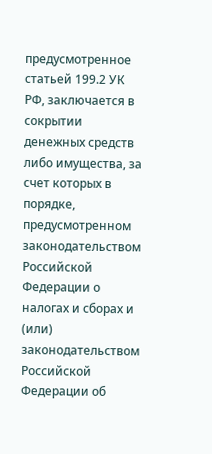предусмотренное статьей 199.2 УК РФ, заключается в сокрытии денежных средств либо имущества, за счет которых в порядке, предусмотренном законодательством Российской Федерации о налогах и сборах и (или) законодательством Российской Федерации об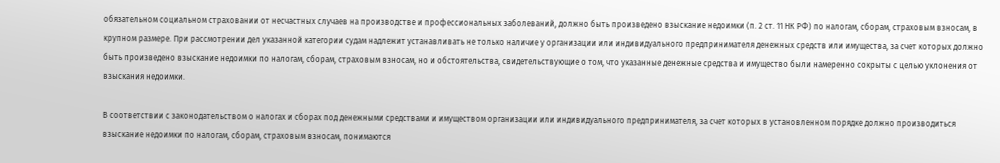обязательном социальном страховании от несчастных случаев на производстве и профессиональных заболеваний, должно быть произведено взыскание недоимки (п. 2 ст. 11 НК РФ) по налогам, сборам, страховым взносам, в крупном размере. При рассмотрении дел указанной категории судам надлежит устанавливать не только наличие у организации или индивидуального предпринимателя денежных средств или имущества, за счет которых должно быть произведено взыскание недоимки по налогам, сборам, страховым взносам, но и обстоятельства, свидетельствующие о том, что указанные денежные средства и имущество были намеренно сокрыты с целью уклонения от взыскания недоимки.

В соответствии с законодательством о налогах и сборах под денежными средствами и имуществом организации или индивидуального предпринимателя, за счет которых в установленном порядке должно производиться взыскание недоимки по налогам, сборам, страховым взносам, понимаются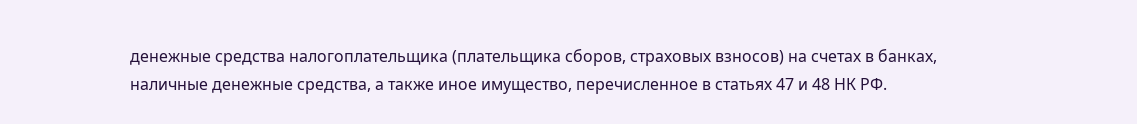денежные средства налогоплательщика (плательщика сборов, страховых взносов) на счетах в банках, наличные денежные средства, а также иное имущество, перечисленное в статьях 47 и 48 НК РФ.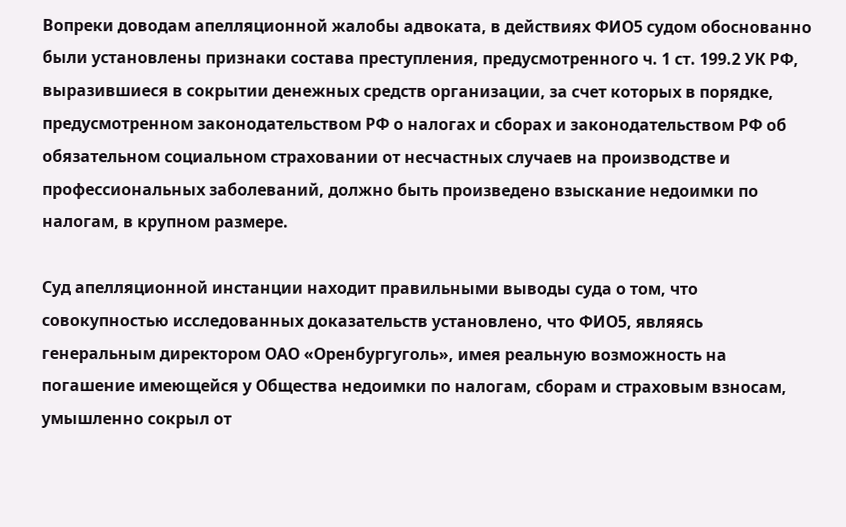Вопреки доводам апелляционной жалобы адвоката, в действиях ФИО5 судом обоснованно были установлены признаки состава преступления, предусмотренного ч. 1 ст. 199.2 УК РФ, выразившиеся в сокрытии денежных средств организации, за счет которых в порядке, предусмотренном законодательством РФ о налогах и сборах и законодательством РФ об обязательном социальном страховании от несчастных случаев на производстве и профессиональных заболеваний, должно быть произведено взыскание недоимки по налогам, в крупном размере.

Суд апелляционной инстанции находит правильными выводы суда о том, что совокупностью исследованных доказательств установлено, что ФИО5, являясь генеральным директором ОАО «Оренбургуголь», имея реальную возможность на погашение имеющейся у Общества недоимки по налогам, сборам и страховым взносам, умышленно сокрыл от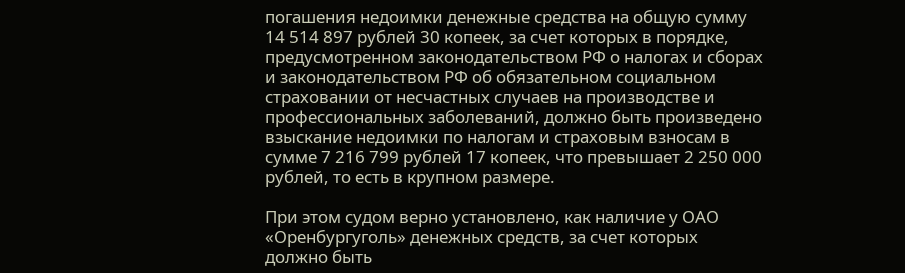погашения недоимки денежные средства на общую сумму 14 514 897 рублей 30 копеек, за счет которых в порядке, предусмотренном законодательством РФ о налогах и сборах и законодательством РФ об обязательном социальном страховании от несчастных случаев на производстве и профессиональных заболеваний, должно быть произведено взыскание недоимки по налогам и страховым взносам в сумме 7 216 799 рублей 17 копеек, что превышает 2 250 000 рублей, то есть в крупном размере.

При этом судом верно установлено, как наличие у ОАО «Оренбургуголь» денежных средств, за счет которых должно быть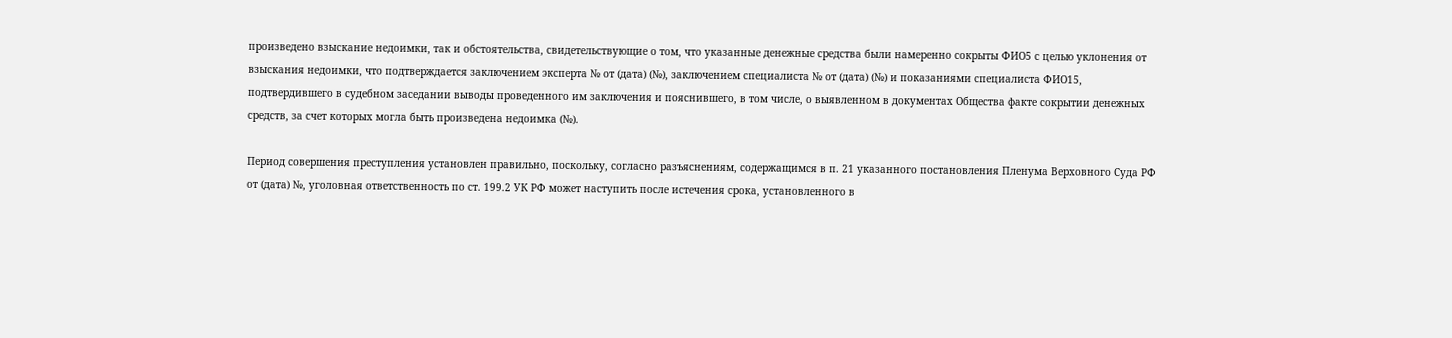произведено взыскание недоимки, так и обстоятельства, свидетельствующие о том, что указанные денежные средства были намеренно сокрыты ФИО5 с целью уклонения от взыскания недоимки, что подтверждается заключением эксперта № от (дата) (№), заключением специалиста № от (дата) (№) и показаниями специалиста ФИО15, подтвердившего в судебном заседании выводы проведенного им заключения и пояснившего, в том числе, о выявленном в документах Общества факте сокрытии денежных средств, за счет которых могла быть произведена недоимка (№).

Период совершения преступления установлен правильно, поскольку, согласно разъяснениям, содержащимся в п. 21 указанного постановления Пленума Верховного Суда РФ от (дата) №, уголовная ответственность по ст. 199.2 УК РФ может наступить после истечения срока, установленного в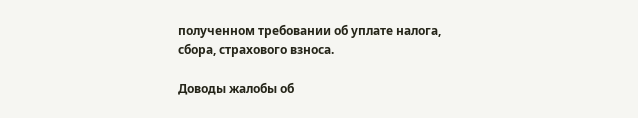полученном требовании об уплате налога, сбора, страхового взноса.

Доводы жалобы об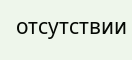отсутствии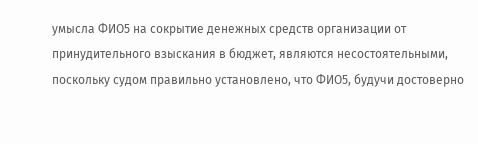умысла ФИО5 на сокрытие денежных средств организации от принудительного взыскания в бюджет, являются несостоятельными, поскольку судом правильно установлено, что ФИО5, будучи достоверно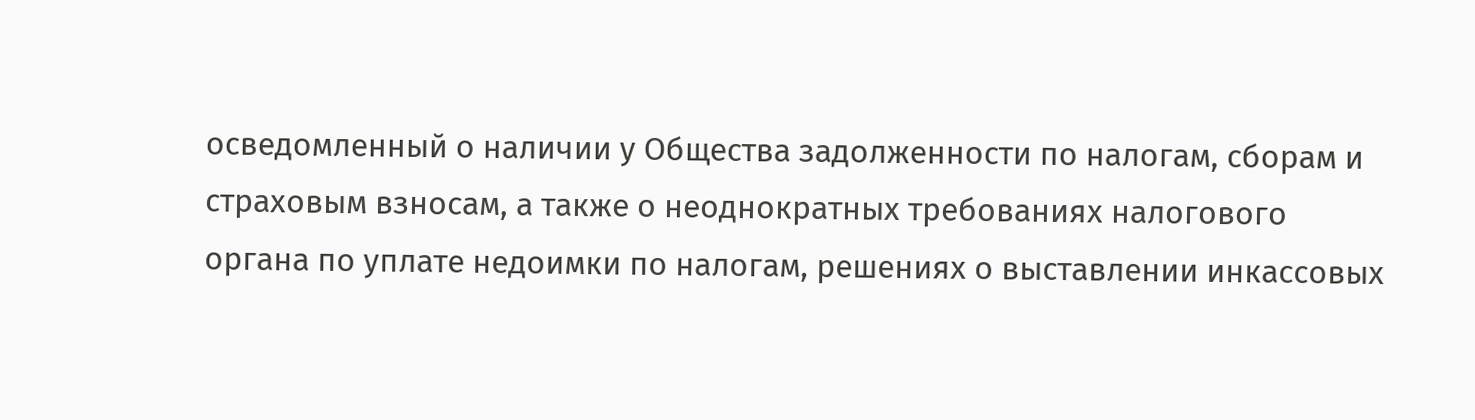осведомленный о наличии у Общества задолженности по налогам, сборам и страховым взносам, а также о неоднократных требованиях налогового органа по уплате недоимки по налогам, решениях о выставлении инкассовых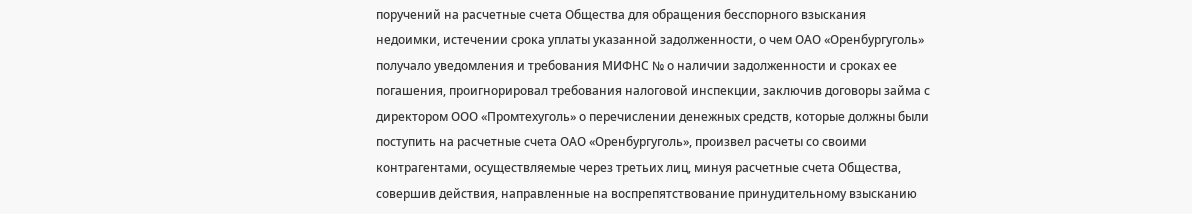поручений на расчетные счета Общества для обращения бесспорного взыскания недоимки, истечении срока уплаты указанной задолженности, о чем ОАО «Оренбургуголь» получало уведомления и требования МИФНС № о наличии задолженности и сроках ее погашения, проигнорировал требования налоговой инспекции, заключив договоры займа с директором ООО «Промтехуголь» о перечислении денежных средств, которые должны были поступить на расчетные счета ОАО «Оренбургуголь», произвел расчеты со своими контрагентами, осуществляемые через третьих лиц, минуя расчетные счета Общества, совершив действия, направленные на воспрепятствование принудительному взысканию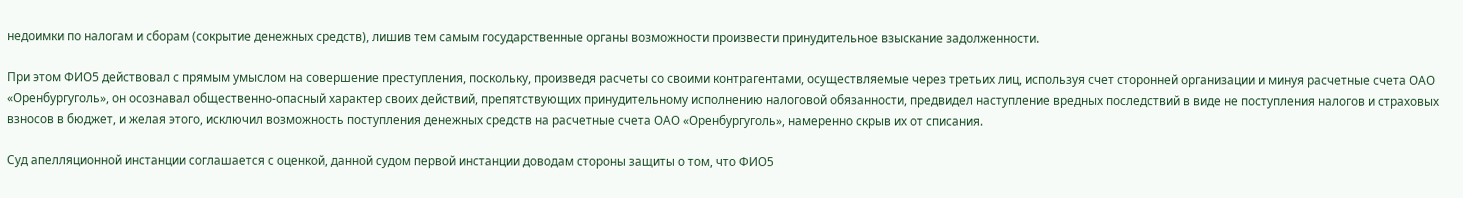недоимки по налогам и сборам (сокрытие денежных средств), лишив тем самым государственные органы возможности произвести принудительное взыскание задолженности.

При этом ФИО5 действовал с прямым умыслом на совершение преступления, поскольку, произведя расчеты со своими контрагентами, осуществляемые через третьих лиц, используя счет сторонней организации и минуя расчетные счета ОАО «Оренбургуголь», он осознавал общественно-опасный характер своих действий, препятствующих принудительному исполнению налоговой обязанности, предвидел наступление вредных последствий в виде не поступления налогов и страховых взносов в бюджет, и желая этого, исключил возможность поступления денежных средств на расчетные счета ОАО «Оренбургуголь», намеренно скрыв их от списания.

Суд апелляционной инстанции соглашается с оценкой, данной судом первой инстанции доводам стороны защиты о том, что ФИО5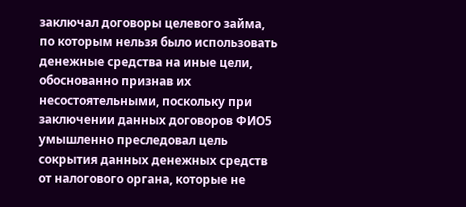заключал договоры целевого займа, по которым нельзя было использовать денежные средства на иные цели, обоснованно признав их несостоятельными, поскольку при заключении данных договоров ФИО5 умышленно преследовал цель сокрытия данных денежных средств от налогового органа, которые не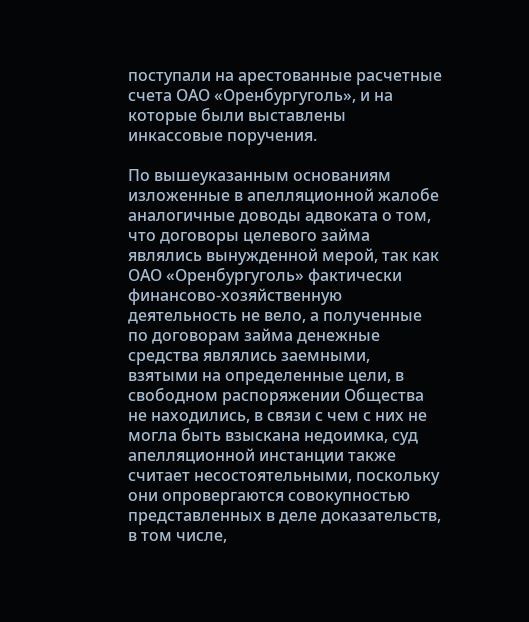поступали на арестованные расчетные счета ОАО «Оренбургуголь», и на которые были выставлены инкассовые поручения.

По вышеуказанным основаниям изложенные в апелляционной жалобе аналогичные доводы адвоката о том, что договоры целевого займа являлись вынужденной мерой, так как ОАО «Оренбургуголь» фактически финансово-хозяйственную деятельность не вело, а полученные по договорам займа денежные средства являлись заемными, взятыми на определенные цели, в свободном распоряжении Общества не находились, в связи с чем с них не могла быть взыскана недоимка, суд апелляционной инстанции также считает несостоятельными, поскольку они опровергаются совокупностью представленных в деле доказательств, в том числе,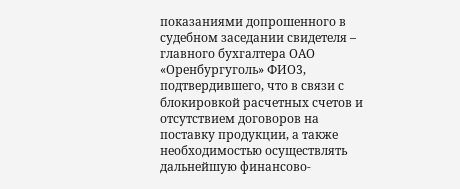показаниями допрошенного в судебном заседании свидетеля – главного бухгалтера ОАО «Оренбургуголь» ФИО3, подтвердившего, что в связи с блокировкой расчетных счетов и отсутствием договоров на поставку продукции, а также необходимостью осуществлять дальнейшую финансово-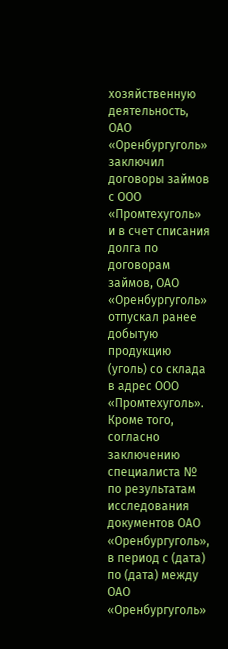хозяйственную деятельность, ОАО «Оренбургуголь» заключил договоры займов с ООО «Промтехуголь» и в счет списания долга по договорам займов, ОАО «Оренбургуголь» отпускал ранее добытую продукцию (уголь) со склада в адрес ООО «Промтехуголь». Кроме того, согласно заключению специалиста № по результатам исследования документов ОАО «Оренбургуголь», в период с (дата) по (дата) между ОАО «Оренбургуголь»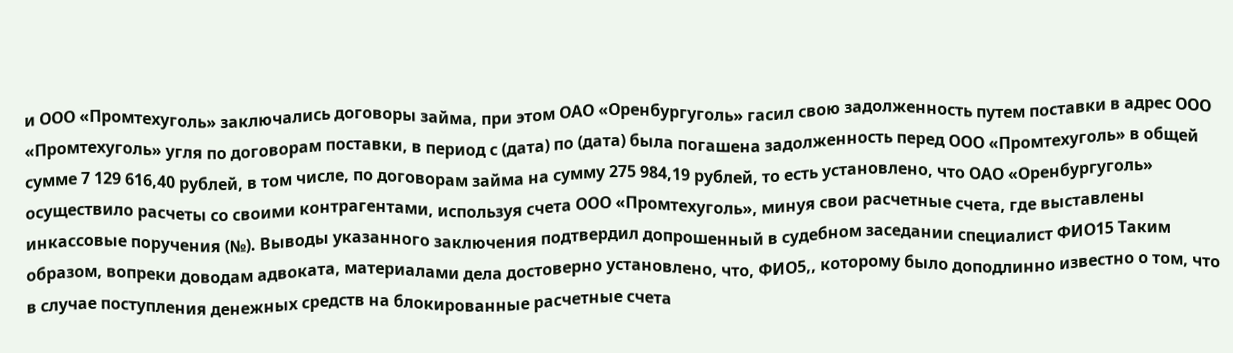и ООО «Промтехуголь» заключались договоры займа, при этом ОАО «Оренбургуголь» гасил свою задолженность путем поставки в адрес ООО «Промтехуголь» угля по договорам поставки, в период с (дата) по (дата) была погашена задолженность перед ООО «Промтехуголь» в общей сумме 7 129 616,40 рублей, в том числе, по договорам займа на сумму 275 984,19 рублей, то есть установлено, что ОАО «Оренбургуголь» осуществило расчеты со своими контрагентами, используя счета ООО «Промтехуголь», минуя свои расчетные счета, где выставлены инкассовые поручения (№). Выводы указанного заключения подтвердил допрошенный в судебном заседании специалист ФИО15 Таким образом, вопреки доводам адвоката, материалами дела достоверно установлено, что, ФИО5,, которому было доподлинно известно о том, что в случае поступления денежных средств на блокированные расчетные счета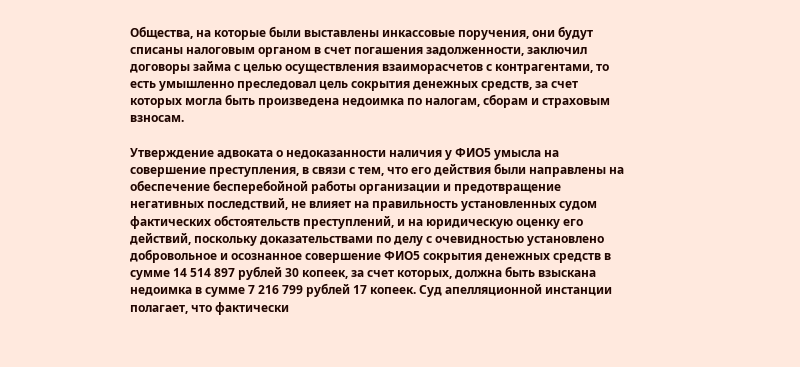Общества, на которые были выставлены инкассовые поручения, они будут списаны налоговым органом в счет погашения задолженности, заключил договоры займа с целью осуществления взаиморасчетов с контрагентами, то есть умышленно преследовал цель сокрытия денежных средств, за счет которых могла быть произведена недоимка по налогам, сборам и страховым взносам.

Утверждение адвоката о недоказанности наличия у ФИО5 умысла на совершение преступления, в связи с тем, что его действия были направлены на обеспечение бесперебойной работы организации и предотвращение негативных последствий, не влияет на правильность установленных судом фактических обстоятельств преступлений, и на юридическую оценку его действий, поскольку доказательствами по делу с очевидностью установлено добровольное и осознанное совершение ФИО5 сокрытия денежных средств в сумме 14 514 897 рублей 30 копеек, за счет которых, должна быть взыскана недоимка в сумме 7 216 799 рублей 17 копеек. Суд апелляционной инстанции полагает, что фактически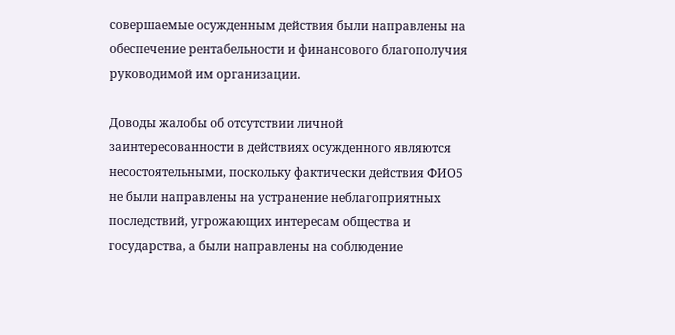совершаемые осужденным действия были направлены на обеспечение рентабельности и финансового благополучия руководимой им организации.

Доводы жалобы об отсутствии личной заинтересованности в действиях осужденного являются несостоятельными, поскольку фактически действия ФИО5 не были направлены на устранение неблагоприятных последствий, угрожающих интересам общества и государства, а были направлены на соблюдение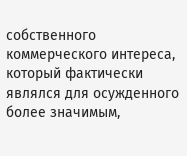собственного коммерческого интереса, который фактически являлся для осужденного более значимым,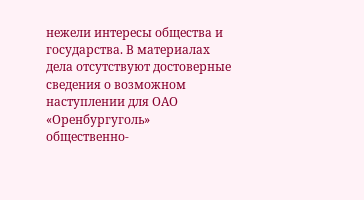нежели интересы общества и государства. В материалах дела отсутствуют достоверные сведения о возможном наступлении для ОАО «Оренбургуголь» общественно-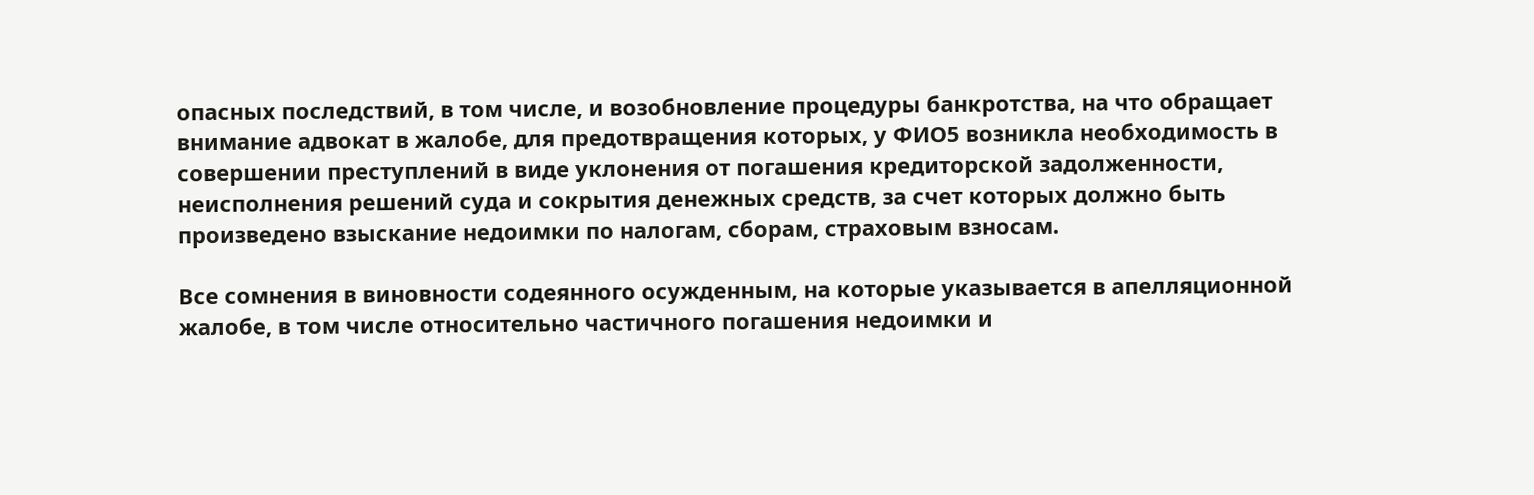опасных последствий, в том числе, и возобновление процедуры банкротства, на что обращает внимание адвокат в жалобе, для предотвращения которых, у ФИО5 возникла необходимость в совершении преступлений в виде уклонения от погашения кредиторской задолженности, неисполнения решений суда и сокрытия денежных средств, за счет которых должно быть произведено взыскание недоимки по налогам, сборам, страховым взносам.

Все сомнения в виновности содеянного осужденным, на которые указывается в апелляционной жалобе, в том числе относительно частичного погашения недоимки и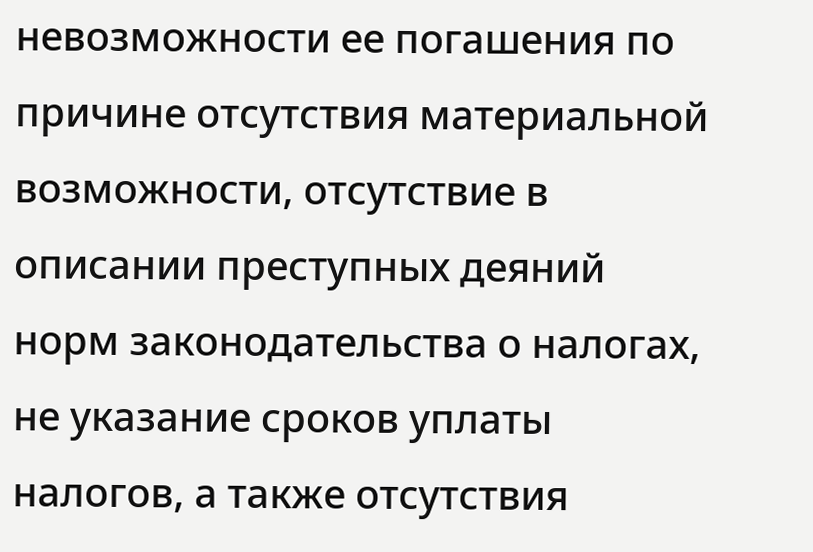невозможности ее погашения по причине отсутствия материальной возможности, отсутствие в описании преступных деяний норм законодательства о налогах, не указание сроков уплаты налогов, а также отсутствия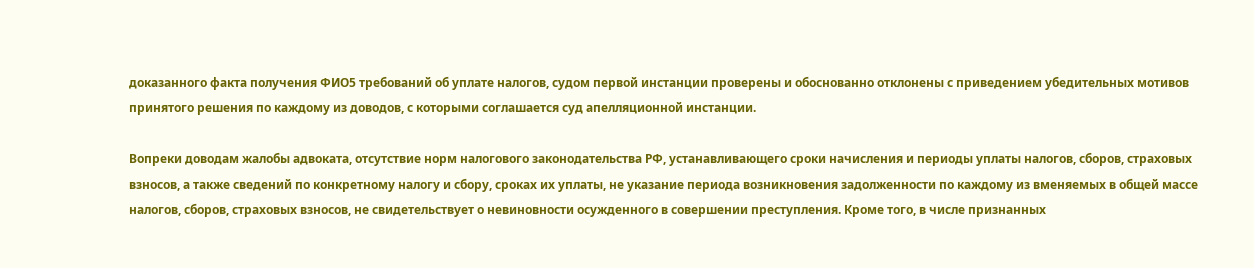доказанного факта получения ФИО5 требований об уплате налогов, судом первой инстанции проверены и обоснованно отклонены с приведением убедительных мотивов принятого решения по каждому из доводов, с которыми соглашается суд апелляционной инстанции.

Вопреки доводам жалобы адвоката, отсутствие норм налогового законодательства РФ, устанавливающего сроки начисления и периоды уплаты налогов, сборов, страховых взносов, а также сведений по конкретному налогу и сбору, сроках их уплаты, не указание периода возникновения задолженности по каждому из вменяемых в общей массе налогов, сборов, страховых взносов, не свидетельствует о невиновности осужденного в совершении преступления. Кроме того, в числе признанных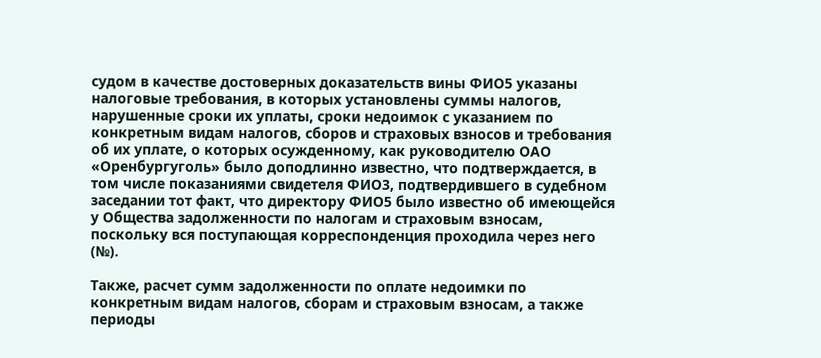судом в качестве достоверных доказательств вины ФИО5 указаны налоговые требования, в которых установлены суммы налогов, нарушенные сроки их уплаты, сроки недоимок с указанием по конкретным видам налогов, сборов и страховых взносов и требования об их уплате, о которых осужденному, как руководителю ОАО «Оренбургуголь» было доподлинно известно, что подтверждается, в том числе показаниями свидетеля ФИО3, подтвердившего в судебном заседании тот факт, что директору ФИО5 было известно об имеющейся у Общества задолженности по налогам и страховым взносам, поскольку вся поступающая корреспонденция проходила через него (№).

Также, расчет сумм задолженности по оплате недоимки по конкретным видам налогов, сборам и страховым взносам, а также периоды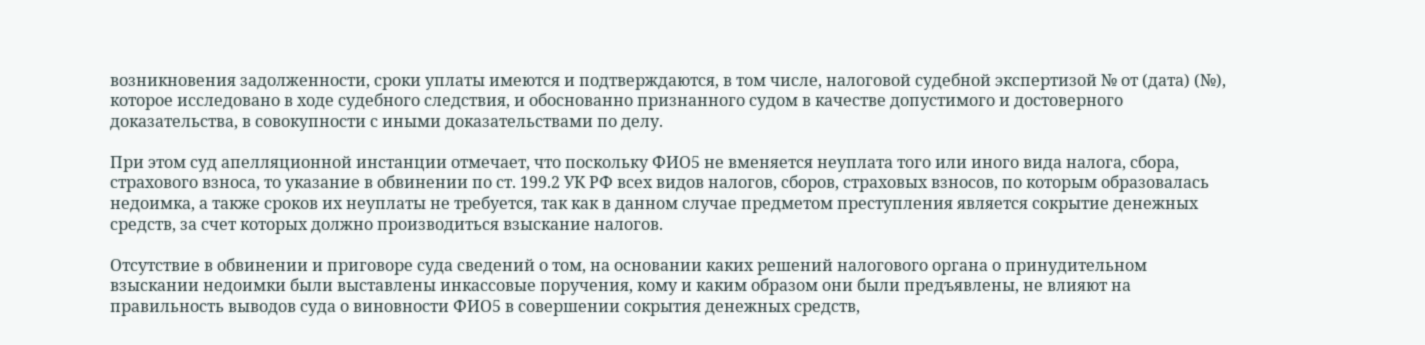возникновения задолженности, сроки уплаты имеются и подтверждаются, в том числе, налоговой судебной экспертизой № от (дата) (№), которое исследовано в ходе судебного следствия, и обоснованно признанного судом в качестве допустимого и достоверного доказательства, в совокупности с иными доказательствами по делу.

При этом суд апелляционной инстанции отмечает, что поскольку ФИО5 не вменяется неуплата того или иного вида налога, сбора, страхового взноса, то указание в обвинении по ст. 199.2 УК РФ всех видов налогов, сборов, страховых взносов, по которым образовалась недоимка, а также сроков их неуплаты не требуется, так как в данном случае предметом преступления является сокрытие денежных средств, за счет которых должно производиться взыскание налогов.

Отсутствие в обвинении и приговоре суда сведений о том, на основании каких решений налогового органа о принудительном взыскании недоимки были выставлены инкассовые поручения, кому и каким образом они были предъявлены, не влияют на правильность выводов суда о виновности ФИО5 в совершении сокрытия денежных средств,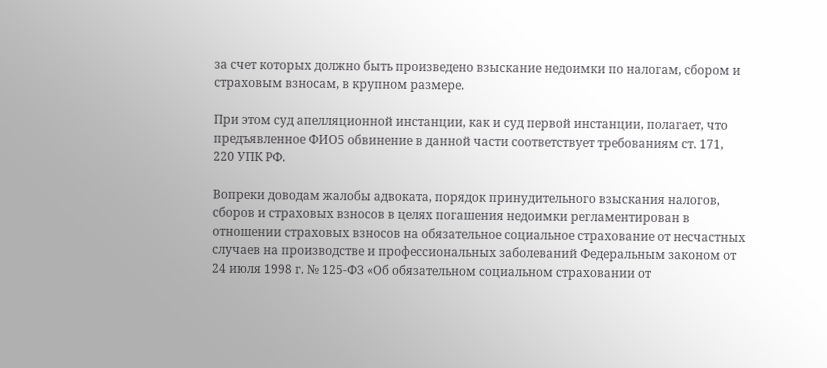за счет которых должно быть произведено взыскание недоимки по налогам, сбором и страховым взносам, в крупном размере.

При этом суд апелляционной инстанции, как и суд первой инстанции, полагает, что предъявленное ФИО5 обвинение в данной части соответствует требованиям ст. 171, 220 УПК РФ.

Вопреки доводам жалобы адвоката, порядок принудительного взыскания налогов, сборов и страховых взносов в целях погашения недоимки регламентирован в отношении страховых взносов на обязательное социальное страхование от несчастных случаев на производстве и профессиональных заболеваний Федеральным законом от 24 июля 1998 г. № 125-ФЗ «Об обязательном социальном страховании от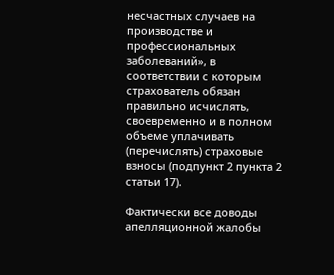несчастных случаев на производстве и профессиональных заболеваний», в соответствии с которым страхователь обязан правильно исчислять, своевременно и в полном объеме уплачивать (перечислять) страховые взносы (подпункт 2 пункта 2 статьи 17).

Фактически все доводы апелляционной жалобы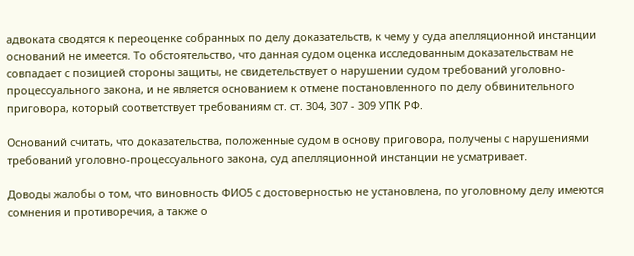адвоката сводятся к переоценке собранных по делу доказательств, к чему у суда апелляционной инстанции оснований не имеется. То обстоятельство, что данная судом оценка исследованным доказательствам не совпадает с позицией стороны защиты, не свидетельствует о нарушении судом требований уголовно-процессуального закона, и не является основанием к отмене постановленного по делу обвинительного приговора, который соответствует требованиям ст. ст. 304, 307 - 309 УПК РФ.

Оснований считать, что доказательства, положенные судом в основу приговора, получены с нарушениями требований уголовно-процессуального закона, суд апелляционной инстанции не усматривает.

Доводы жалобы о том, что виновность ФИО5 с достоверностью не установлена, по уголовному делу имеются сомнения и противоречия, а также о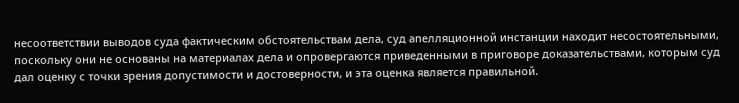несоответствии выводов суда фактическим обстоятельствам дела, суд апелляционной инстанции находит несостоятельными, поскольку они не основаны на материалах дела и опровергаются приведенными в приговоре доказательствами, которым суд дал оценку с точки зрения допустимости и достоверности, и эта оценка является правильной.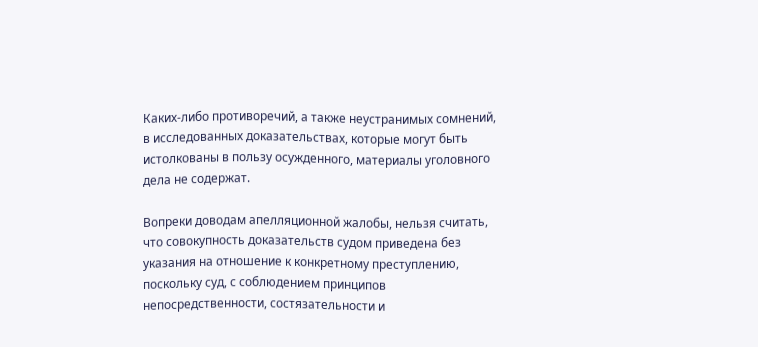Каких-либо противоречий, а также неустранимых сомнений, в исследованных доказательствах, которые могут быть истолкованы в пользу осужденного, материалы уголовного дела не содержат.

Вопреки доводам апелляционной жалобы, нельзя считать, что совокупность доказательств судом приведена без указания на отношение к конкретному преступлению, поскольку суд, с соблюдением принципов непосредственности, состязательности и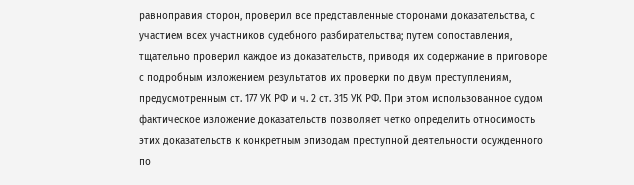равноправия сторон, проверил все представленные сторонами доказательства, с участием всех участников судебного разбирательства; путем сопоставления, тщательно проверил каждое из доказательств, приводя их содержание в приговоре с подробным изложением результатов их проверки по двум преступлениям, предусмотренным ст. 177 УК РФ и ч. 2 ст. 315 УК РФ. При этом использованное судом фактическое изложение доказательств позволяет четко определить относимость этих доказательств к конкретным эпизодам преступной деятельности осужденного по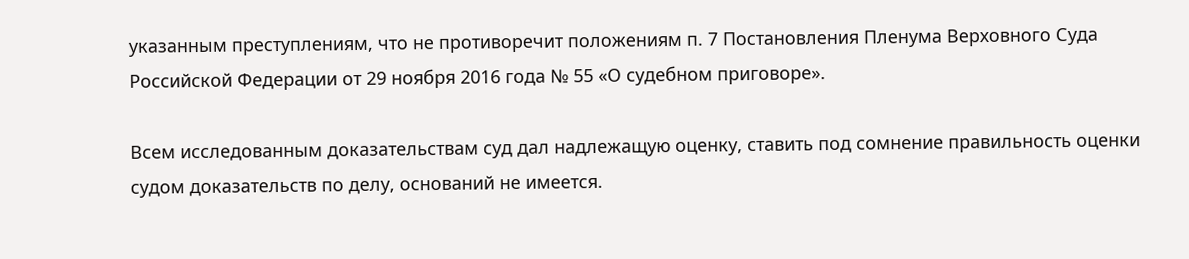указанным преступлениям, что не противоречит положениям п. 7 Постановления Пленума Верховного Суда Российской Федерации от 29 ноября 2016 года № 55 «О судебном приговоре».

Всем исследованным доказательствам суд дал надлежащую оценку, ставить под сомнение правильность оценки судом доказательств по делу, оснований не имеется.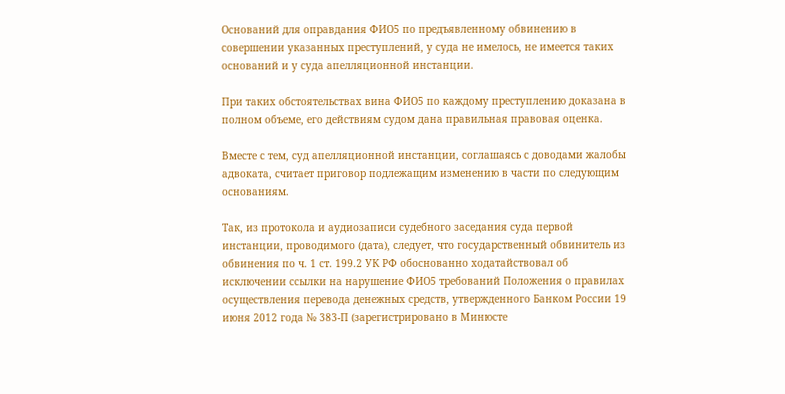Оснований для оправдания ФИО5 по предъявленному обвинению в совершении указанных преступлений, у суда не имелось, не имеется таких оснований и у суда апелляционной инстанции.

При таких обстоятельствах вина ФИО5 по каждому преступлению доказана в полном объеме, его действиям судом дана правильная правовая оценка.

Вместе с тем, суд апелляционной инстанции, соглашаясь с доводами жалобы адвоката, считает приговор подлежащим изменению в части по следующим основаниям.

Так, из протокола и аудиозаписи судебного заседания суда первой инстанции, проводимого (дата), следует, что государственный обвинитель из обвинения по ч. 1 ст. 199.2 УК РФ обоснованно ходатайствовал об исключении ссылки на нарушение ФИО5 требований Положения о правилах осуществления перевода денежных средств, утвержденного Банком России 19 июня 2012 года № 383-П (зарегистрировано в Минюсте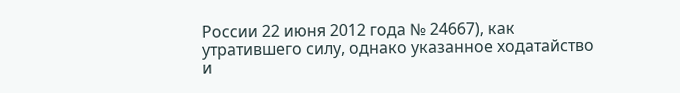России 22 июня 2012 года № 24667), как утратившего силу, однако указанное ходатайство и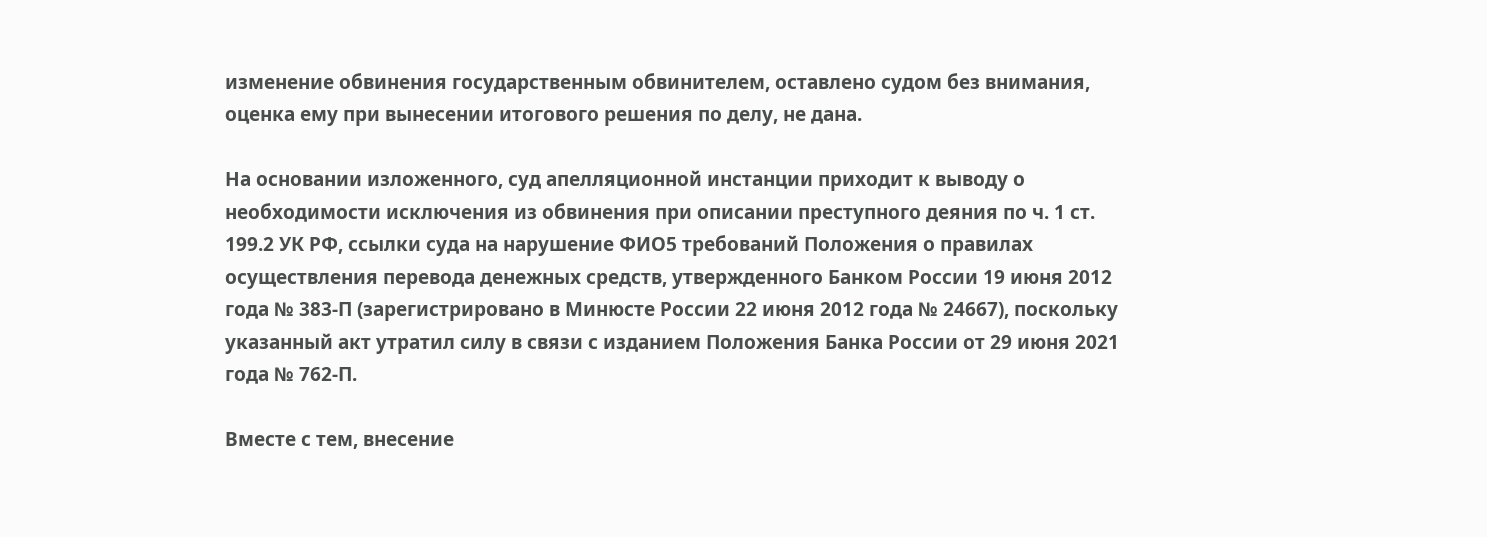изменение обвинения государственным обвинителем, оставлено судом без внимания, оценка ему при вынесении итогового решения по делу, не дана.

На основании изложенного, суд апелляционной инстанции приходит к выводу о необходимости исключения из обвинения при описании преступного деяния по ч. 1 ст. 199.2 УК РФ, ссылки суда на нарушение ФИО5 требований Положения о правилах осуществления перевода денежных средств, утвержденного Банком России 19 июня 2012 года № 383-П (зарегистрировано в Минюсте России 22 июня 2012 года № 24667), поскольку указанный акт утратил силу в связи с изданием Положения Банка России от 29 июня 2021 года № 762-П.

Вместе с тем, внесение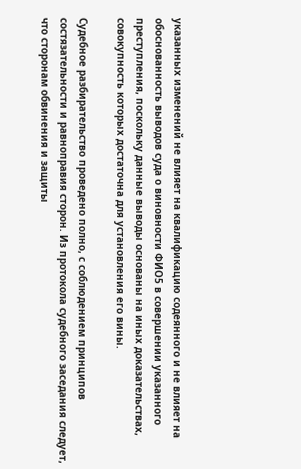указанных изменений не влияет на квалификацию содеянного и не влияет на обоснованность выводов суда о виновности ФИО5 в совершении указанного преступления, поскольку данные выводы основаны на иных доказательствах, совокупность которых достаточна для установления его вины.

Судебное разбирательство проведено полно, с соблюдением принципов состязательности и равноправия сторон. Из протокола судебного заседания следует, что сторонам обвинения и защиты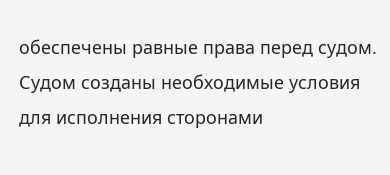обеспечены равные права перед судом. Судом созданы необходимые условия для исполнения сторонами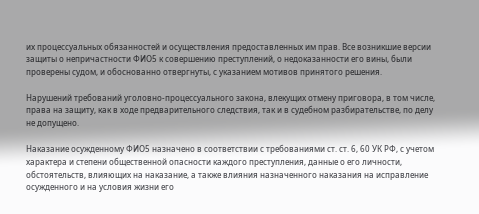их процессуальных обязанностей и осуществления предоставленных им прав. Все возникшие версии защиты о непричастности ФИО5 к совершению преступлений, о недоказанности его вины, были проверены судом, и обоснованно отвергнуты, с указанием мотивов принятого решения.

Нарушений требований уголовно-процессуального закона, влекущих отмену приговора, в том числе, права на защиту, как в ходе предварительного следствия, так и в судебном разбирательстве, по делу не допущено.

Наказание осужденному ФИО5 назначено в соответствии с требованиями ст. ст. 6, 60 УК РФ, с учетом характера и степени общественной опасности каждого преступления, данные о его личности, обстоятельств, влияющих на наказание, а также влияния назначенного наказания на исправление осужденного и на условия жизни его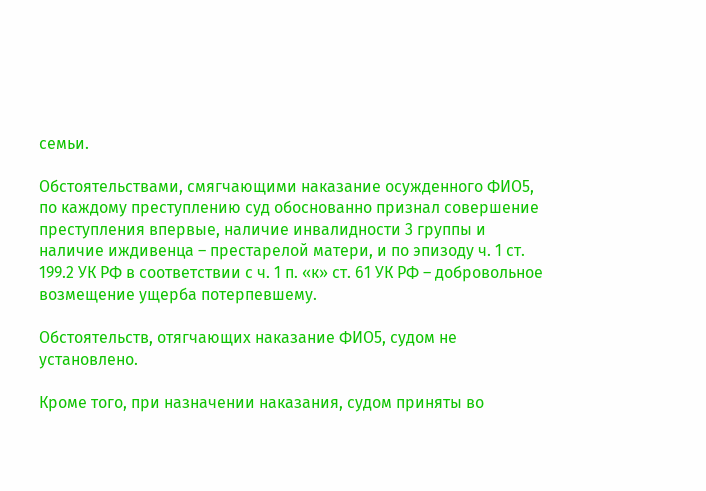семьи.

Обстоятельствами, смягчающими наказание осужденного ФИО5, по каждому преступлению суд обоснованно признал совершение преступления впервые, наличие инвалидности 3 группы и наличие иждивенца – престарелой матери, и по эпизоду ч. 1 ст. 199.2 УК РФ в соответствии с ч. 1 п. «к» ст. 61 УК РФ – добровольное возмещение ущерба потерпевшему.

Обстоятельств, отягчающих наказание ФИО5, судом не установлено.

Кроме того, при назначении наказания, судом приняты во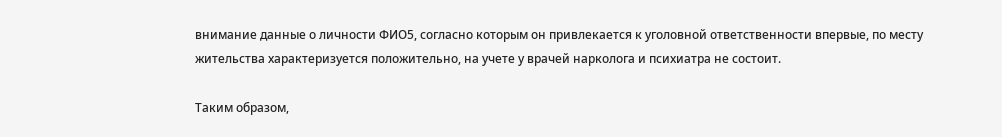внимание данные о личности ФИО5, согласно которым он привлекается к уголовной ответственности впервые, по месту жительства характеризуется положительно, на учете у врачей нарколога и психиатра не состоит.

Таким образом,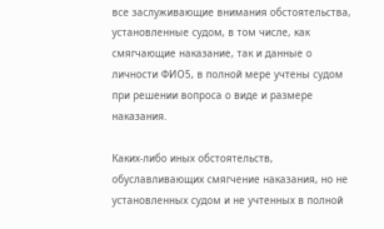все заслуживающие внимания обстоятельства, установленные судом, в том числе, как смягчающие наказание, так и данные о личности ФИО5, в полной мере учтены судом при решении вопроса о виде и размере наказания.

Каких-либо иных обстоятельств, обуславливающих смягчение наказания, но не установленных судом и не учтенных в полной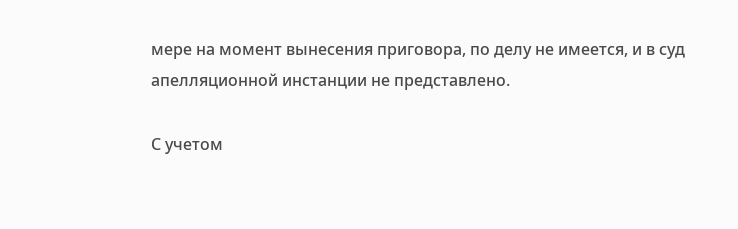мере на момент вынесения приговора, по делу не имеется, и в суд апелляционной инстанции не представлено.

С учетом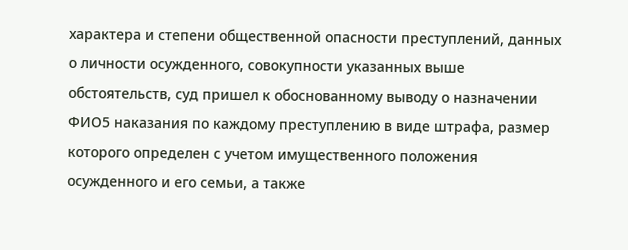характера и степени общественной опасности преступлений, данных о личности осужденного, совокупности указанных выше обстоятельств, суд пришел к обоснованному выводу о назначении ФИО5 наказания по каждому преступлению в виде штрафа, размер которого определен с учетом имущественного положения осужденного и его семьи, а также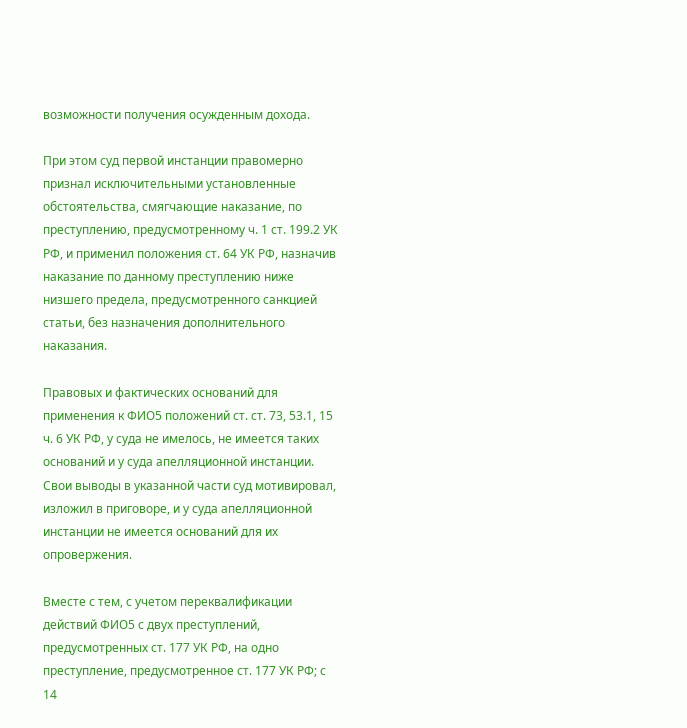возможности получения осужденным дохода.

При этом суд первой инстанции правомерно признал исключительными установленные обстоятельства, смягчающие наказание, по преступлению, предусмотренному ч. 1 ст. 199.2 УК РФ, и применил положения ст. 64 УК РФ, назначив наказание по данному преступлению ниже низшего предела, предусмотренного санкцией статьи, без назначения дополнительного наказания.

Правовых и фактических оснований для применения к ФИО5 положений ст. ст. 73, 53.1, 15 ч. 6 УК РФ, у суда не имелось, не имеется таких оснований и у суда апелляционной инстанции. Свои выводы в указанной части суд мотивировал, изложил в приговоре, и у суда апелляционной инстанции не имеется оснований для их опровержения.

Вместе с тем, с учетом переквалификации действий ФИО5 с двух преступлений, предусмотренных ст. 177 УК РФ, на одно преступление, предусмотренное ст. 177 УК РФ; с 14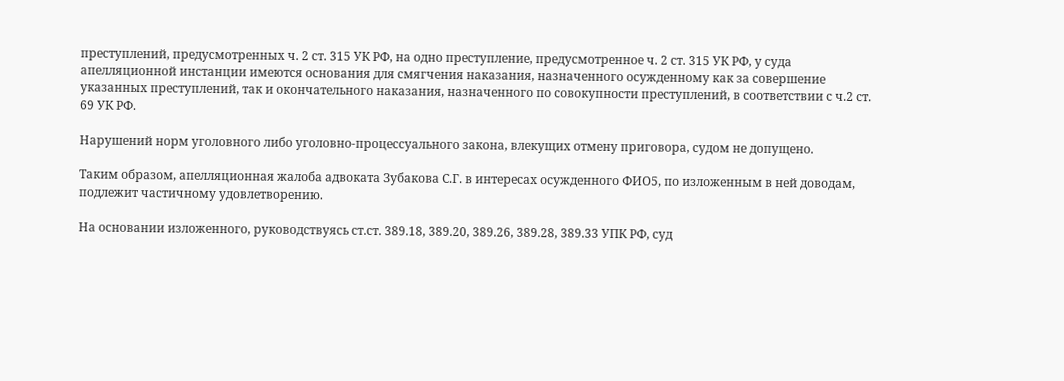преступлений, предусмотренных ч. 2 ст. 315 УК РФ, на одно преступление, предусмотренное ч. 2 ст. 315 УК РФ, у суда апелляционной инстанции имеются основания для смягчения наказания, назначенного осужденному как за совершение указанных преступлений, так и окончательного наказания, назначенного по совокупности преступлений, в соответствии с ч.2 ст. 69 УК РФ.

Нарушений норм уголовного либо уголовно-процессуального закона, влекущих отмену приговора, судом не допущено.

Таким образом, апелляционная жалоба адвоката Зубакова С.Г. в интересах осужденного ФИО5, по изложенным в ней доводам, подлежит частичному удовлетворению.

На основании изложенного, руководствуясь ст.ст. 389.18, 389.20, 389.26, 389.28, 389.33 УПК РФ, суд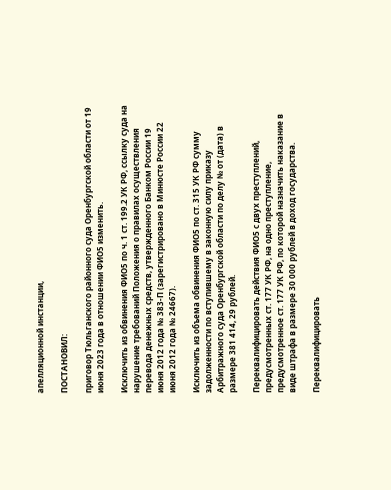апелляционной инстанции,

ПОСТАНОВИЛ:

приговор Тюльганского районного суда Оренбургской области от 19 июня 2023 года в отношении ФИО5 изменить.

Исключить из обвинения ФИО5 по ч. 1 ст. 199.2 УК РФ, ссылку суда на нарушение требований Положения о правилах осуществления перевода денежных средств, утвержденного Банком России 19 июня 2012 года № 383-П (зарегистрировано в Минюсте России 22 июня 2012 года № 24667).

Исключить из объема обвинения ФИО5 по ст. 315 УК РФ сумму задолженности по вступившему в законную силу приказу Арбитражного суда Оренбургской области по делу № от (дата) в размере 381 414, 29 рублей.

Переквалифицировать действия ФИО5 с двух преступлений, предусмотренных ст. 177 УК РФ, на одно преступление, предусмотренное ст. 177 УК РФ, по которой назначить наказание в виде штрафа в размере 30 000 рублей в доход государства.

Переквалифицировать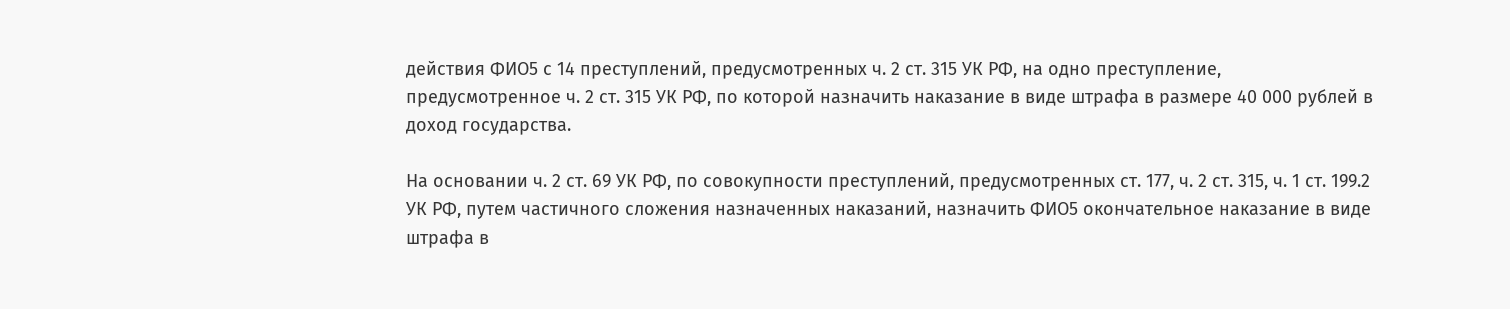действия ФИО5 с 14 преступлений, предусмотренных ч. 2 ст. 315 УК РФ, на одно преступление, предусмотренное ч. 2 ст. 315 УК РФ, по которой назначить наказание в виде штрафа в размере 40 000 рублей в доход государства.

На основании ч. 2 ст. 69 УК РФ, по совокупности преступлений, предусмотренных ст. 177, ч. 2 ст. 315, ч. 1 ст. 199.2 УК РФ, путем частичного сложения назначенных наказаний, назначить ФИО5 окончательное наказание в виде штрафа в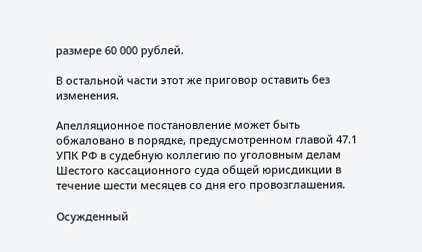размере 60 000 рублей.

В остальной части этот же приговор оставить без изменения.

Апелляционное постановление может быть обжаловано в порядке, предусмотренном главой 47.1 УПК РФ в судебную коллегию по уголовным делам Шестого кассационного суда общей юрисдикции в течение шести месяцев со дня его провозглашения.

Осужденный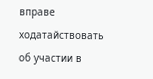вправе ходатайствовать об участии в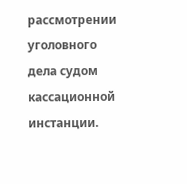рассмотрении уголовного дела судом кассационной инстанции.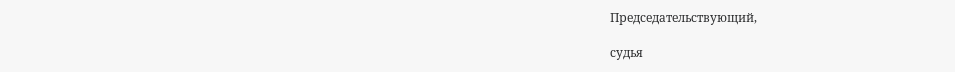Председательствующий,

судья